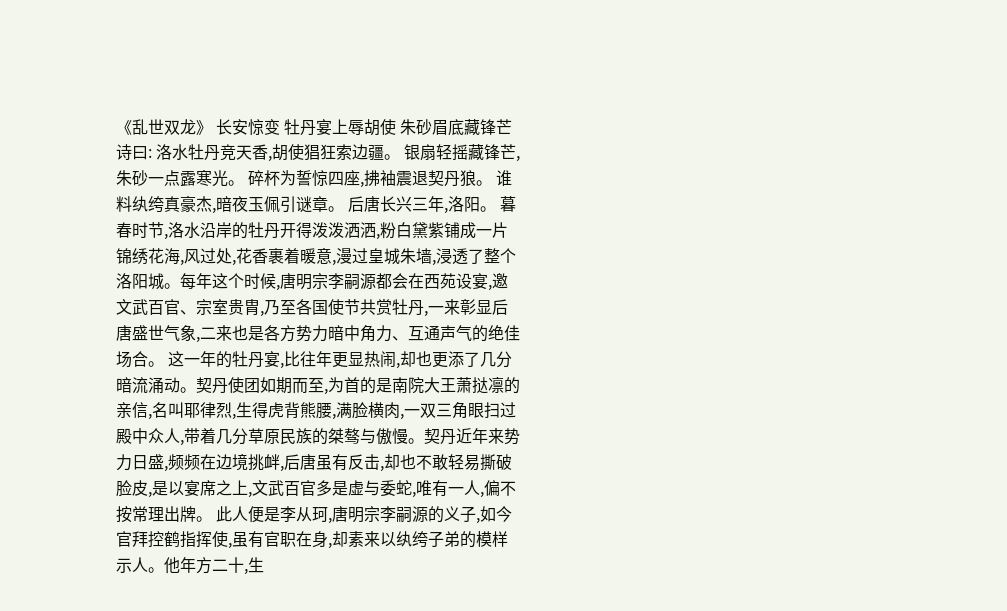《乱世双龙》 长安惊变 牡丹宴上辱胡使 朱砂眉底藏锋芒 诗曰: 洛水牡丹竞天香,胡使猖狂索边疆。 银扇轻摇藏锋芒,朱砂一点露寒光。 碎杯为誓惊四座,拂袖震退契丹狼。 谁料纨绔真豪杰,暗夜玉佩引谜章。 后唐长兴三年,洛阳。 暮春时节,洛水沿岸的牡丹开得泼泼洒洒,粉白黛紫铺成一片锦绣花海,风过处,花香裹着暖意,漫过皇城朱墙,浸透了整个洛阳城。每年这个时候,唐明宗李嗣源都会在西苑设宴,邀文武百官、宗室贵胄,乃至各国使节共赏牡丹,一来彰显后唐盛世气象,二来也是各方势力暗中角力、互通声气的绝佳场合。 这一年的牡丹宴,比往年更显热闹,却也更添了几分暗流涌动。契丹使团如期而至,为首的是南院大王萧挞凛的亲信,名叫耶律烈,生得虎背熊腰,满脸横肉,一双三角眼扫过殿中众人,带着几分草原民族的桀骜与傲慢。契丹近年来势力日盛,频频在边境挑衅,后唐虽有反击,却也不敢轻易撕破脸皮,是以宴席之上,文武百官多是虚与委蛇,唯有一人,偏不按常理出牌。 此人便是李从珂,唐明宗李嗣源的义子,如今官拜控鹤指挥使,虽有官职在身,却素来以纨绔子弟的模样示人。他年方二十,生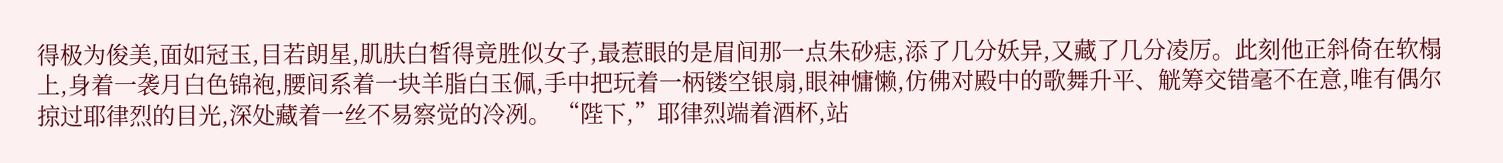得极为俊美,面如冠玉,目若朗星,肌肤白皙得竟胜似女子,最惹眼的是眉间那一点朱砂痣,添了几分妖异,又藏了几分凌厉。此刻他正斜倚在软榻上,身着一袭月白色锦袍,腰间系着一块羊脂白玉佩,手中把玩着一柄镂空银扇,眼神慵懒,仿佛对殿中的歌舞升平、觥筹交错毫不在意,唯有偶尔掠过耶律烈的目光,深处藏着一丝不易察觉的冷冽。 “陛下,”耶律烈端着酒杯,站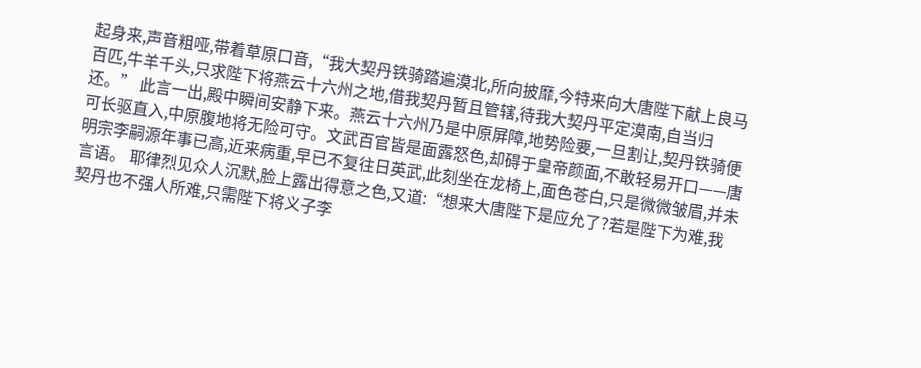起身来,声音粗哑,带着草原口音,“我大契丹铁骑踏遍漠北,所向披靡,今特来向大唐陛下献上良马百匹,牛羊千头,只求陛下将燕云十六州之地,借我契丹暂且管辖,待我大契丹平定漠南,自当归还。” 此言一出,殿中瞬间安静下来。燕云十六州乃是中原屏障,地势险要,一旦割让,契丹铁骑便可长驱直入,中原腹地将无险可守。文武百官皆是面露怒色,却碍于皇帝颜面,不敢轻易开口——唐明宗李嗣源年事已高,近来病重,早已不复往日英武,此刻坐在龙椅上,面色苍白,只是微微皱眉,并未言语。 耶律烈见众人沉默,脸上露出得意之色,又道:“想来大唐陛下是应允了?若是陛下为难,我契丹也不强人所难,只需陛下将义子李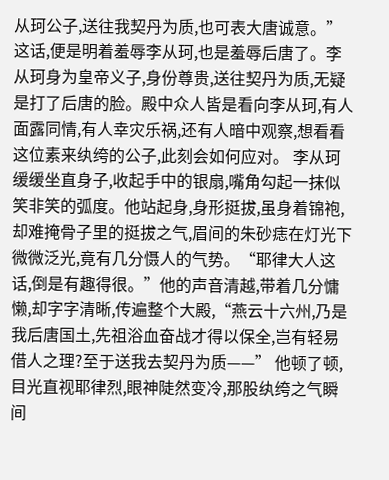从珂公子,送往我契丹为质,也可表大唐诚意。” 这话,便是明着羞辱李从珂,也是羞辱后唐了。李从珂身为皇帝义子,身份尊贵,送往契丹为质,无疑是打了后唐的脸。殿中众人皆是看向李从珂,有人面露同情,有人幸灾乐祸,还有人暗中观察,想看看这位素来纨绔的公子,此刻会如何应对。 李从珂缓缓坐直身子,收起手中的银扇,嘴角勾起一抹似笑非笑的弧度。他站起身,身形挺拔,虽身着锦袍,却难掩骨子里的挺拔之气,眉间的朱砂痣在灯光下微微泛光,竟有几分慑人的气势。“耶律大人这话,倒是有趣得很。”他的声音清越,带着几分慵懒,却字字清晰,传遍整个大殿,“燕云十六州,乃是我后唐国土,先祖浴血奋战才得以保全,岂有轻易借人之理?至于送我去契丹为质——” 他顿了顿,目光直视耶律烈,眼神陡然变冷,那股纨绔之气瞬间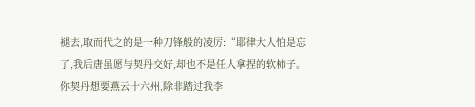褪去,取而代之的是一种刀锋般的凌厉:“耶律大人怕是忘了,我后唐虽愿与契丹交好,却也不是任人拿捏的软柿子。你契丹想要燕云十六州,除非踏过我李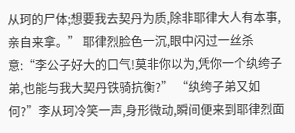从珂的尸体;想要我去契丹为质,除非耶律大人有本事,亲自来拿。” 耶律烈脸色一沉,眼中闪过一丝杀意:“李公子好大的口气!莫非你以为,凭你一个纨绔子弟,也能与我大契丹铁骑抗衡?” “纨绔子弟又如何?”李从珂冷笑一声,身形微动,瞬间便来到耶律烈面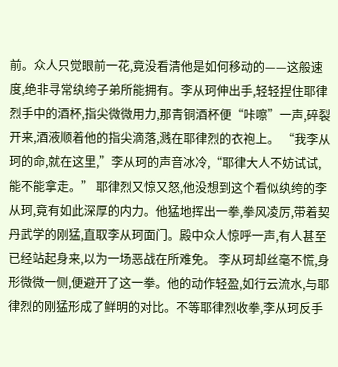前。众人只觉眼前一花,竟没看清他是如何移动的——这般速度,绝非寻常纨绔子弟所能拥有。李从珂伸出手,轻轻捏住耶律烈手中的酒杯,指尖微微用力,那青铜酒杯便“咔嚓”一声,碎裂开来,酒液顺着他的指尖滴落,溅在耶律烈的衣袍上。 “我李从珂的命,就在这里,”李从珂的声音冰冷,“耶律大人不妨试试,能不能拿走。” 耶律烈又惊又怒,他没想到这个看似纨绔的李从珂,竟有如此深厚的内力。他猛地挥出一拳,拳风凌厉,带着契丹武学的刚猛,直取李从珂面门。殿中众人惊呼一声,有人甚至已经站起身来,以为一场恶战在所难免。 李从珂却丝毫不慌,身形微微一侧,便避开了这一拳。他的动作轻盈,如行云流水,与耶律烈的刚猛形成了鲜明的对比。不等耶律烈收拳,李从珂反手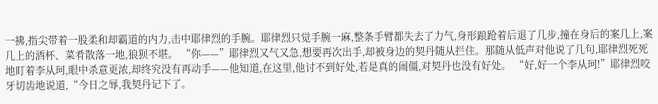一拂,指尖带着一股柔和却霸道的内力,击中耶律烈的手腕。耶律烈只觉手腕一麻,整条手臂都失去了力气,身形踉跄着后退了几步,撞在身后的案几上,案几上的酒杯、菜肴散落一地,狼狈不堪。 “你——”耶律烈又气又急,想要再次出手,却被身边的契丹随从拦住。那随从低声对他说了几句,耶律烈死死地盯着李从珂,眼中杀意更浓,却终究没有再动手——他知道,在这里,他讨不到好处,若是真的闹僵,对契丹也没有好处。 “好,好一个李从珂!”耶律烈咬牙切齿地说道,“今日之辱,我契丹记下了。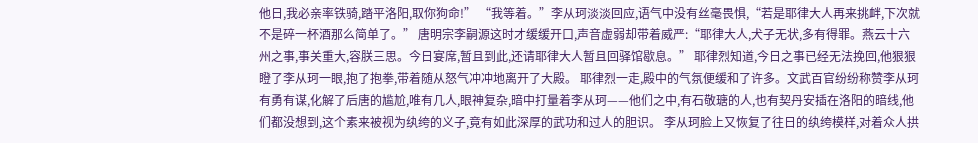他日,我必亲率铁骑,踏平洛阳,取你狗命!” “我等着。”李从珂淡淡回应,语气中没有丝毫畏惧,“若是耶律大人再来挑衅,下次就不是碎一杯酒那么简单了。” 唐明宗李嗣源这时才缓缓开口,声音虚弱却带着威严:“耶律大人,犬子无状,多有得罪。燕云十六州之事,事关重大,容朕三思。今日宴席,暂且到此,还请耶律大人暂且回驿馆歇息。” 耶律烈知道,今日之事已经无法挽回,他狠狠瞪了李从珂一眼,抱了抱拳,带着随从怒气冲冲地离开了大殿。 耶律烈一走,殿中的气氛便缓和了许多。文武百官纷纷称赞李从珂有勇有谋,化解了后唐的尴尬,唯有几人,眼神复杂,暗中打量着李从珂——他们之中,有石敬瑭的人,也有契丹安插在洛阳的暗线,他们都没想到,这个素来被视为纨绔的义子,竟有如此深厚的武功和过人的胆识。 李从珂脸上又恢复了往日的纨绔模样,对着众人拱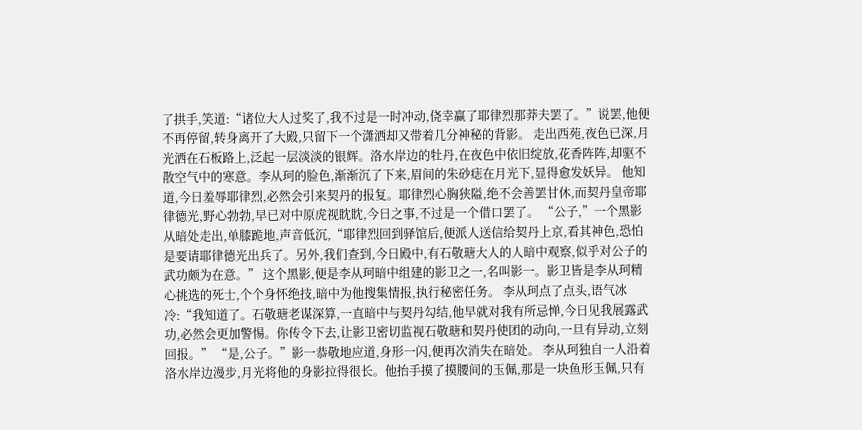了拱手,笑道:“诸位大人过奖了,我不过是一时冲动,侥幸赢了耶律烈那莽夫罢了。”说罢,他便不再停留,转身离开了大殿,只留下一个潇洒却又带着几分神秘的背影。 走出西苑,夜色已深,月光洒在石板路上,泛起一层淡淡的银辉。洛水岸边的牡丹,在夜色中依旧绽放,花香阵阵,却驱不散空气中的寒意。李从珂的脸色,渐渐沉了下来,眉间的朱砂痣在月光下,显得愈发妖异。 他知道,今日羞辱耶律烈,必然会引来契丹的报复。耶律烈心胸狭隘,绝不会善罢甘休,而契丹皇帝耶律德光,野心勃勃,早已对中原虎视眈眈,今日之事,不过是一个借口罢了。 “公子,”一个黑影从暗处走出,单膝跪地,声音低沉,“耶律烈回到驿馆后,便派人送信给契丹上京,看其神色,恐怕是要请耶律德光出兵了。另外,我们查到,今日殿中,有石敬瑭大人的人暗中观察,似乎对公子的武功颇为在意。” 这个黑影,便是李从珂暗中组建的影卫之一,名叫影一。影卫皆是李从珂精心挑选的死士,个个身怀绝技,暗中为他搜集情报,执行秘密任务。 李从珂点了点头,语气冰冷:“我知道了。石敬瑭老谋深算,一直暗中与契丹勾结,他早就对我有所忌惮,今日见我展露武功,必然会更加警惕。你传令下去,让影卫密切监视石敬瑭和契丹使团的动向,一旦有异动,立刻回报。” “是,公子。”影一恭敬地应道,身形一闪,便再次消失在暗处。 李从珂独自一人沿着洛水岸边漫步,月光将他的身影拉得很长。他抬手摸了摸腰间的玉佩,那是一块鱼形玉佩,只有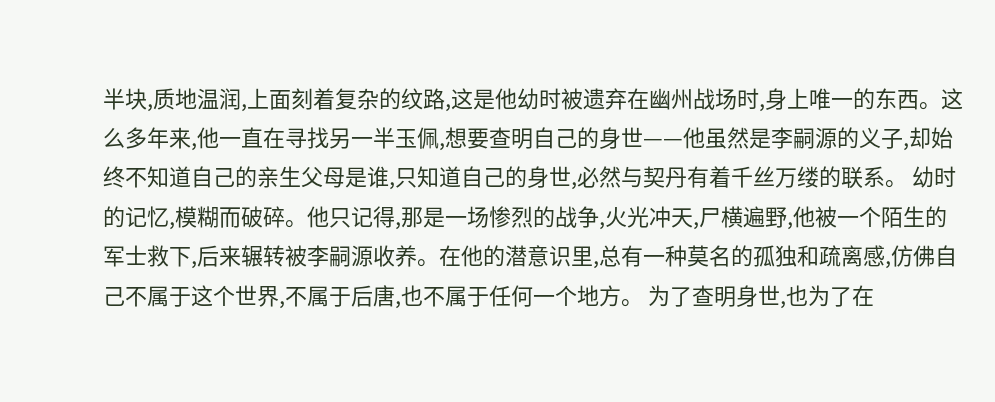半块,质地温润,上面刻着复杂的纹路,这是他幼时被遗弃在幽州战场时,身上唯一的东西。这么多年来,他一直在寻找另一半玉佩,想要查明自己的身世——他虽然是李嗣源的义子,却始终不知道自己的亲生父母是谁,只知道自己的身世,必然与契丹有着千丝万缕的联系。 幼时的记忆,模糊而破碎。他只记得,那是一场惨烈的战争,火光冲天,尸横遍野,他被一个陌生的军士救下,后来辗转被李嗣源收养。在他的潜意识里,总有一种莫名的孤独和疏离感,仿佛自己不属于这个世界,不属于后唐,也不属于任何一个地方。 为了查明身世,也为了在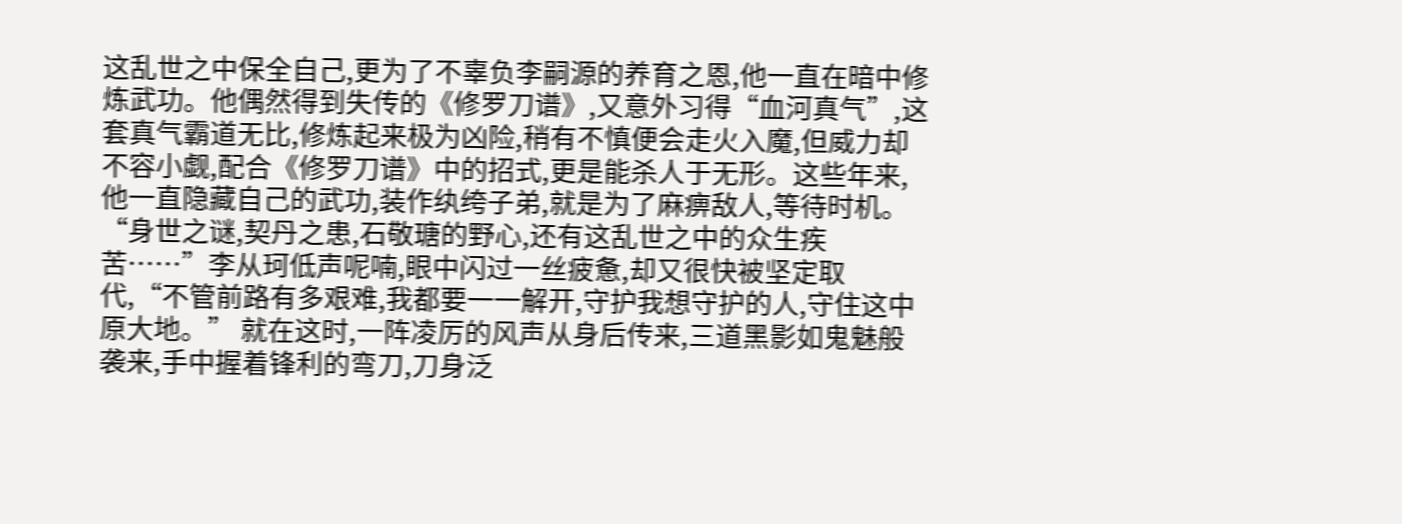这乱世之中保全自己,更为了不辜负李嗣源的养育之恩,他一直在暗中修炼武功。他偶然得到失传的《修罗刀谱》,又意外习得“血河真气”,这套真气霸道无比,修炼起来极为凶险,稍有不慎便会走火入魔,但威力却不容小觑,配合《修罗刀谱》中的招式,更是能杀人于无形。这些年来,他一直隐藏自己的武功,装作纨绔子弟,就是为了麻痹敌人,等待时机。 “身世之谜,契丹之患,石敬瑭的野心,还有这乱世之中的众生疾苦……”李从珂低声呢喃,眼中闪过一丝疲惫,却又很快被坚定取代,“不管前路有多艰难,我都要一一解开,守护我想守护的人,守住这中原大地。” 就在这时,一阵凌厉的风声从身后传来,三道黑影如鬼魅般袭来,手中握着锋利的弯刀,刀身泛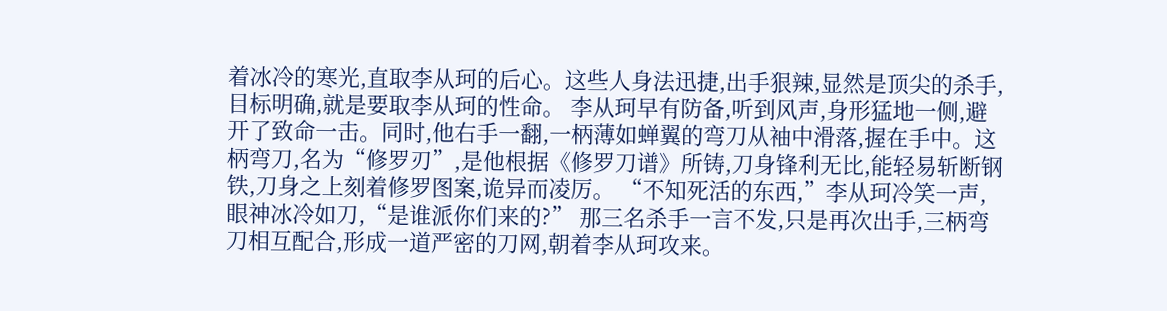着冰冷的寒光,直取李从珂的后心。这些人身法迅捷,出手狠辣,显然是顶尖的杀手,目标明确,就是要取李从珂的性命。 李从珂早有防备,听到风声,身形猛地一侧,避开了致命一击。同时,他右手一翻,一柄薄如蝉翼的弯刀从袖中滑落,握在手中。这柄弯刀,名为“修罗刃”,是他根据《修罗刀谱》所铸,刀身锋利无比,能轻易斩断钢铁,刀身之上刻着修罗图案,诡异而凌厉。 “不知死活的东西,”李从珂冷笑一声,眼神冰冷如刀,“是谁派你们来的?” 那三名杀手一言不发,只是再次出手,三柄弯刀相互配合,形成一道严密的刀网,朝着李从珂攻来。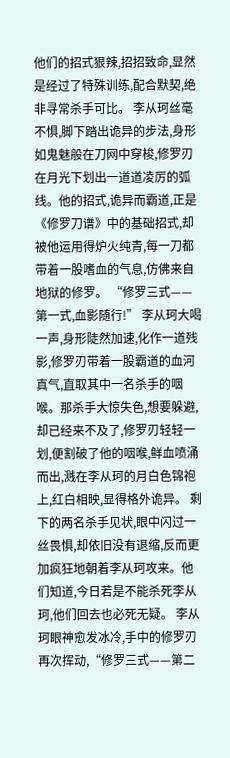他们的招式狠辣,招招致命,显然是经过了特殊训练,配合默契,绝非寻常杀手可比。 李从珂丝毫不惧,脚下踏出诡异的步法,身形如鬼魅般在刀网中穿梭,修罗刃在月光下划出一道道凌厉的弧线。他的招式,诡异而霸道,正是《修罗刀谱》中的基础招式,却被他运用得炉火纯青,每一刀都带着一股嗜血的气息,仿佛来自地狱的修罗。 “修罗三式——第一式,血影随行!” 李从珂大喝一声,身形陡然加速,化作一道残影,修罗刃带着一股霸道的血河真气,直取其中一名杀手的咽喉。那杀手大惊失色,想要躲避,却已经来不及了,修罗刃轻轻一划,便割破了他的咽喉,鲜血喷涌而出,溅在李从珂的月白色锦袍上,红白相映,显得格外诡异。 剩下的两名杀手见状,眼中闪过一丝畏惧,却依旧没有退缩,反而更加疯狂地朝着李从珂攻来。他们知道,今日若是不能杀死李从珂,他们回去也必死无疑。 李从珂眼神愈发冰冷,手中的修罗刃再次挥动,“修罗三式——第二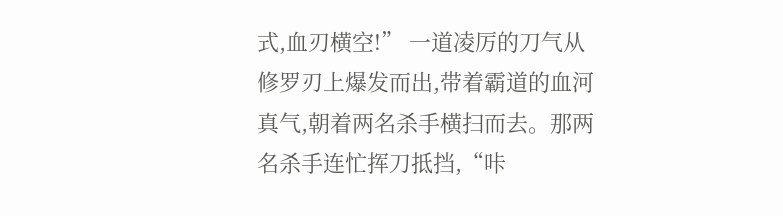式,血刃横空!” 一道凌厉的刀气从修罗刃上爆发而出,带着霸道的血河真气,朝着两名杀手横扫而去。那两名杀手连忙挥刀抵挡,“咔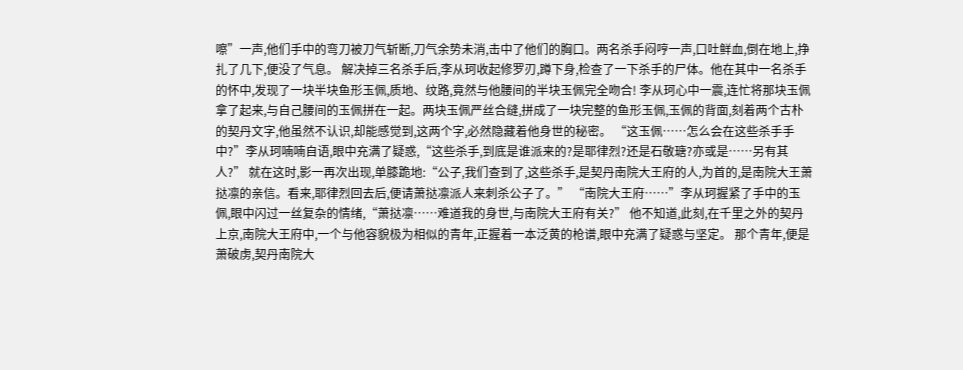嚓”一声,他们手中的弯刀被刀气斩断,刀气余势未消,击中了他们的胸口。两名杀手闷哼一声,口吐鲜血,倒在地上,挣扎了几下,便没了气息。 解决掉三名杀手后,李从珂收起修罗刃,蹲下身,检查了一下杀手的尸体。他在其中一名杀手的怀中,发现了一块半块鱼形玉佩,质地、纹路,竟然与他腰间的半块玉佩完全吻合! 李从珂心中一震,连忙将那块玉佩拿了起来,与自己腰间的玉佩拼在一起。两块玉佩严丝合缝,拼成了一块完整的鱼形玉佩,玉佩的背面,刻着两个古朴的契丹文字,他虽然不认识,却能感觉到,这两个字,必然隐藏着他身世的秘密。 “这玉佩……怎么会在这些杀手手中?”李从珂喃喃自语,眼中充满了疑惑,“这些杀手,到底是谁派来的?是耶律烈?还是石敬瑭?亦或是……另有其人?” 就在这时,影一再次出现,单膝跪地:“公子,我们查到了,这些杀手,是契丹南院大王府的人,为首的,是南院大王萧挞凛的亲信。看来,耶律烈回去后,便请萧挞凛派人来刺杀公子了。” “南院大王府……”李从珂握紧了手中的玉佩,眼中闪过一丝复杂的情绪,“萧挞凛……难道我的身世,与南院大王府有关?” 他不知道,此刻,在千里之外的契丹上京,南院大王府中,一个与他容貌极为相似的青年,正握着一本泛黄的枪谱,眼中充满了疑惑与坚定。 那个青年,便是萧破虏,契丹南院大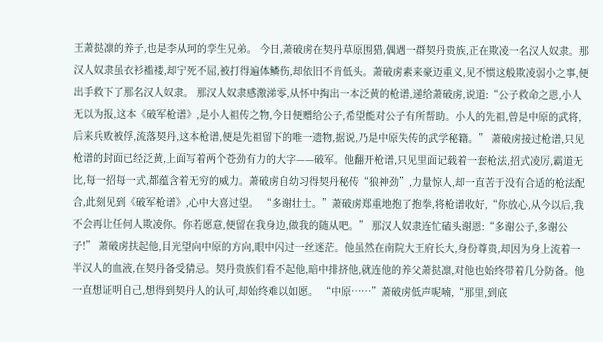王萧挞凛的养子,也是李从珂的孪生兄弟。 今日,萧破虏在契丹草原围猎,偶遇一群契丹贵族,正在欺凌一名汉人奴隶。那汉人奴隶虽衣衫褴褛,却宁死不屈,被打得遍体鳞伤,却依旧不肯低头。萧破虏素来豪迈重义,见不惯这般欺凌弱小之事,便出手救下了那名汉人奴隶。 那汉人奴隶感激涕零,从怀中掏出一本泛黄的枪谱,递给萧破虏,说道:“公子救命之恩,小人无以为报,这本《破军枪谱》,是小人祖传之物,今日便赠给公子,希望能对公子有所帮助。小人的先祖,曾是中原的武将,后来兵败被俘,流落契丹,这本枪谱,便是先祖留下的唯一遗物,据说,乃是中原失传的武学秘籍。” 萧破虏接过枪谱,只见枪谱的封面已经泛黄,上面写着两个苍劲有力的大字——破军。他翻开枪谱,只见里面记载着一套枪法,招式凌厉,霸道无比,每一招每一式,都蕴含着无穷的威力。萧破虏自幼习得契丹秘传“狼神劲”,力量惊人,却一直苦于没有合适的枪法配合,此刻见到《破军枪谱》,心中大喜过望。 “多谢壮士。”萧破虏郑重地抱了抱拳,将枪谱收好,“你放心,从今以后,我不会再让任何人欺凌你。你若愿意,便留在我身边,做我的随从吧。” 那汉人奴隶连忙磕头谢恩:“多谢公子,多谢公子!” 萧破虏扶起他,目光望向中原的方向,眼中闪过一丝迷茫。他虽然在南院大王府长大,身份尊贵,却因为身上流着一半汉人的血液,在契丹备受猜忌。契丹贵族们看不起他,暗中排挤他,就连他的养父萧挞凛,对他也始终带着几分防备。他一直想证明自己,想得到契丹人的认可,却始终难以如愿。 “中原……”萧破虏低声呢喃,“那里,到底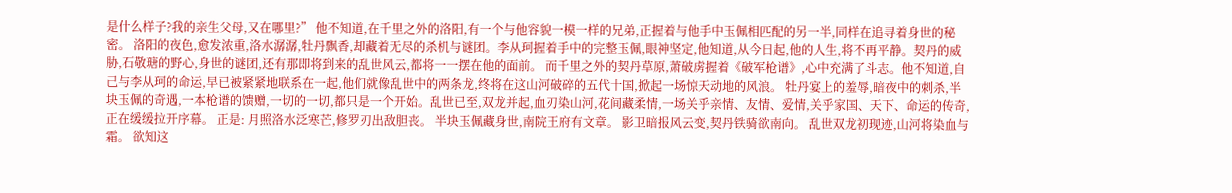是什么样子?我的亲生父母,又在哪里?” 他不知道,在千里之外的洛阳,有一个与他容貌一模一样的兄弟,正握着与他手中玉佩相匹配的另一半,同样在追寻着身世的秘密。 洛阳的夜色,愈发浓重,洛水潺潺,牡丹飘香,却藏着无尽的杀机与谜团。李从珂握着手中的完整玉佩,眼神坚定,他知道,从今日起,他的人生,将不再平静。契丹的威胁,石敬瑭的野心,身世的谜团,还有那即将到来的乱世风云,都将一一摆在他的面前。 而千里之外的契丹草原,萧破虏握着《破军枪谱》,心中充满了斗志。他不知道,自己与李从珂的命运,早已被紧紧地联系在一起,他们就像乱世中的两条龙,终将在这山河破碎的五代十国,掀起一场惊天动地的风浪。 牡丹宴上的羞辱,暗夜中的刺杀,半块玉佩的奇遇,一本枪谱的馈赠,一切的一切,都只是一个开始。乱世已至,双龙并起,血刃染山河,花间藏柔情,一场关乎亲情、友情、爱情,关乎家国、天下、命运的传奇,正在缓缓拉开序幕。 正是: 月照洛水泛寒芒,修罗刃出敌胆丧。 半块玉佩藏身世,南院王府有文章。 影卫暗报风云变,契丹铁骑欲南向。 乱世双龙初现迹,山河将染血与霜。 欲知这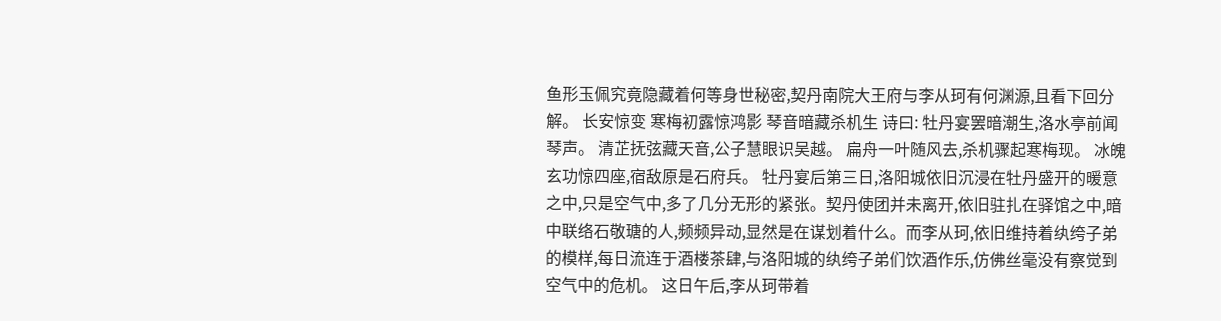鱼形玉佩究竟隐藏着何等身世秘密,契丹南院大王府与李从珂有何渊源,且看下回分解。 长安惊变 寒梅初露惊鸿影 琴音暗藏杀机生 诗曰: 牡丹宴罢暗潮生,洛水亭前闻琴声。 清芷抚弦藏天音,公子慧眼识吴越。 扁舟一叶随风去,杀机骤起寒梅现。 冰魄玄功惊四座,宿敌原是石府兵。 牡丹宴后第三日,洛阳城依旧沉浸在牡丹盛开的暖意之中,只是空气中,多了几分无形的紧张。契丹使团并未离开,依旧驻扎在驿馆之中,暗中联络石敬瑭的人,频频异动,显然是在谋划着什么。而李从珂,依旧维持着纨绔子弟的模样,每日流连于酒楼茶肆,与洛阳城的纨绔子弟们饮酒作乐,仿佛丝毫没有察觉到空气中的危机。 这日午后,李从珂带着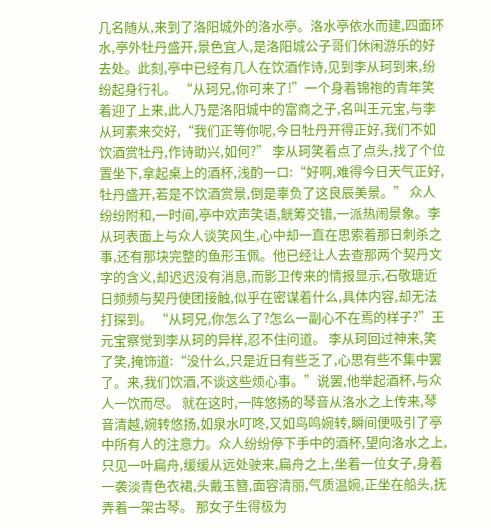几名随从,来到了洛阳城外的洛水亭。洛水亭依水而建,四面环水,亭外牡丹盛开,景色宜人,是洛阳城公子哥们休闲游乐的好去处。此刻,亭中已经有几人在饮酒作诗,见到李从珂到来,纷纷起身行礼。 “从珂兄,你可来了!”一个身着锦袍的青年笑着迎了上来,此人乃是洛阳城中的富商之子,名叫王元宝,与李从珂素来交好,“我们正等你呢,今日牡丹开得正好,我们不如饮酒赏牡丹,作诗助兴,如何?” 李从珂笑着点了点头,找了个位置坐下,拿起桌上的酒杯,浅酌一口:“好啊,难得今日天气正好,牡丹盛开,若是不饮酒赏景,倒是辜负了这良辰美景。” 众人纷纷附和,一时间,亭中欢声笑语,觥筹交错,一派热闹景象。李从珂表面上与众人谈笑风生,心中却一直在思索着那日刺杀之事,还有那块完整的鱼形玉佩。他已经让人去查那两个契丹文字的含义,却迟迟没有消息,而影卫传来的情报显示,石敬瑭近日频频与契丹使团接触,似乎在密谋着什么,具体内容,却无法打探到。 “从珂兄,你怎么了?怎么一副心不在焉的样子?”王元宝察觉到李从珂的异样,忍不住问道。 李从珂回过神来,笑了笑,掩饰道:“没什么,只是近日有些乏了,心思有些不集中罢了。来,我们饮酒,不谈这些烦心事。”说罢,他举起酒杯,与众人一饮而尽。 就在这时,一阵悠扬的琴音从洛水之上传来,琴音清越,婉转悠扬,如泉水叮咚,又如鸟鸣婉转,瞬间便吸引了亭中所有人的注意力。众人纷纷停下手中的酒杯,望向洛水之上,只见一叶扁舟,缓缓从远处驶来,扁舟之上,坐着一位女子,身着一袭淡青色衣裙,头戴玉簪,面容清丽,气质温婉,正坐在船头,抚弄着一架古琴。 那女子生得极为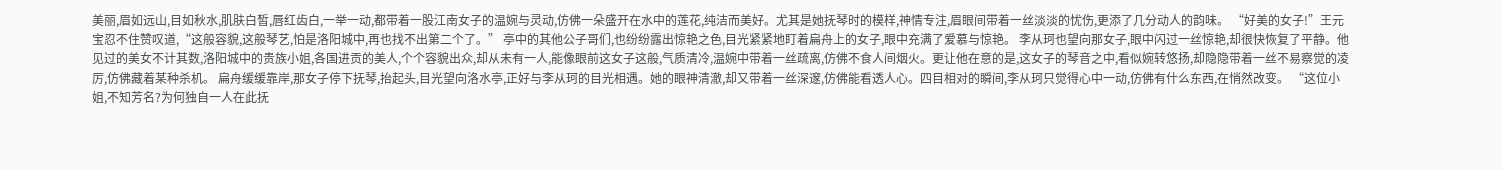美丽,眉如远山,目如秋水,肌肤白皙,唇红齿白,一举一动,都带着一股江南女子的温婉与灵动,仿佛一朵盛开在水中的莲花,纯洁而美好。尤其是她抚琴时的模样,神情专注,眉眼间带着一丝淡淡的忧伤,更添了几分动人的韵味。 “好美的女子!”王元宝忍不住赞叹道,“这般容貌,这般琴艺,怕是洛阳城中,再也找不出第二个了。” 亭中的其他公子哥们,也纷纷露出惊艳之色,目光紧紧地盯着扁舟上的女子,眼中充满了爱慕与惊艳。 李从珂也望向那女子,眼中闪过一丝惊艳,却很快恢复了平静。他见过的美女不计其数,洛阳城中的贵族小姐,各国进贡的美人,个个容貌出众,却从未有一人,能像眼前这女子这般,气质清冷,温婉中带着一丝疏离,仿佛不食人间烟火。更让他在意的是,这女子的琴音之中,看似婉转悠扬,却隐隐带着一丝不易察觉的凌厉,仿佛藏着某种杀机。 扁舟缓缓靠岸,那女子停下抚琴,抬起头,目光望向洛水亭,正好与李从珂的目光相遇。她的眼神清澈,却又带着一丝深邃,仿佛能看透人心。四目相对的瞬间,李从珂只觉得心中一动,仿佛有什么东西,在悄然改变。 “这位小姐,不知芳名?为何独自一人在此抚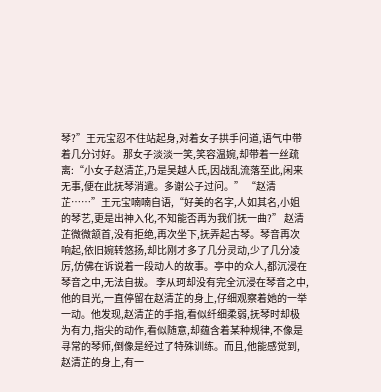琴?”王元宝忍不住站起身,对着女子拱手问道,语气中带着几分讨好。 那女子淡淡一笑,笑容温婉,却带着一丝疏离:“小女子赵清芷,乃是吴越人氏,因战乱流落至此,闲来无事,便在此抚琴消遣。多谢公子过问。” “赵清芷……”王元宝喃喃自语,“好美的名字,人如其名,小姐的琴艺,更是出神入化,不知能否再为我们抚一曲?” 赵清芷微微颔首,没有拒绝,再次坐下,抚弄起古琴。琴音再次响起,依旧婉转悠扬,却比刚才多了几分灵动,少了几分凌厉,仿佛在诉说着一段动人的故事。亭中的众人,都沉浸在琴音之中,无法自拔。 李从珂却没有完全沉浸在琴音之中,他的目光,一直停留在赵清芷的身上,仔细观察着她的一举一动。他发现,赵清芷的手指,看似纤细柔弱,抚琴时却极为有力,指尖的动作,看似随意,却蕴含着某种规律,不像是寻常的琴师,倒像是经过了特殊训练。而且,他能感觉到,赵清芷的身上,有一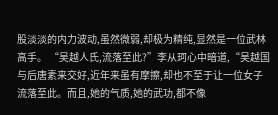股淡淡的内力波动,虽然微弱,却极为精纯,显然是一位武林高手。 “吴越人氏,流落至此?”李从珂心中暗道,“吴越国与后唐素来交好,近年来虽有摩擦,却也不至于让一位女子流落至此。而且,她的气质,她的武功,都不像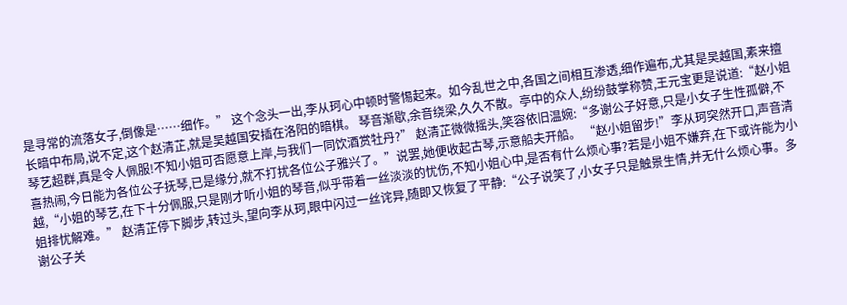是寻常的流落女子,倒像是……细作。” 这个念头一出,李从珂心中顿时警惕起来。如今乱世之中,各国之间相互渗透,细作遍布,尤其是吴越国,素来擅长暗中布局,说不定,这个赵清芷,就是吴越国安插在洛阳的暗棋。 琴音渐歇,余音绕梁,久久不散。亭中的众人,纷纷鼓掌称赞,王元宝更是说道:“赵小姐琴艺超群,真是令人佩服!不知小姐可否愿意上岸,与我们一同饮酒赏牡丹?” 赵清芷微微摇头,笑容依旧温婉:“多谢公子好意,只是小女子生性孤僻,不喜热闹,今日能为各位公子抚琴,已是缘分,就不打扰各位公子雅兴了。”说罢,她便收起古琴,示意船夫开船。 “赵小姐留步!”李从珂突然开口,声音清越,“小姐的琴艺,在下十分佩服,只是刚才听小姐的琴音,似乎带着一丝淡淡的忧伤,不知小姐心中,是否有什么烦心事?若是小姐不嫌弃,在下或许能为小姐排忧解难。” 赵清芷停下脚步,转过头,望向李从珂,眼中闪过一丝诧异,随即又恢复了平静:“公子说笑了,小女子只是触景生情,并无什么烦心事。多谢公子关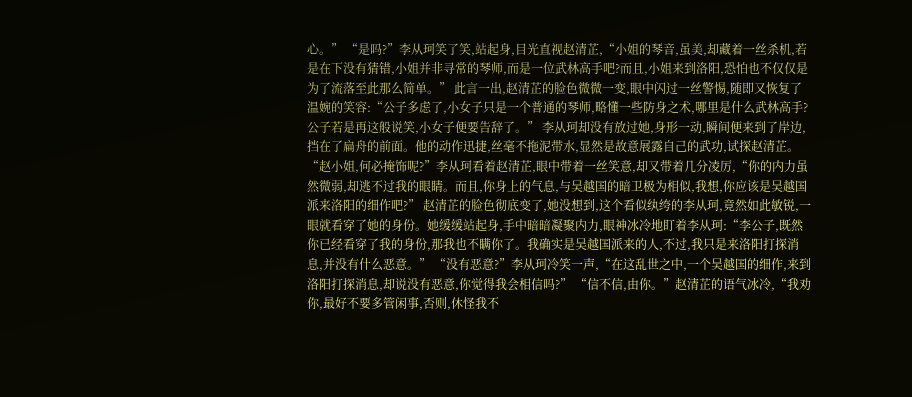心。” “是吗?”李从珂笑了笑,站起身,目光直视赵清芷,“小姐的琴音,虽美,却藏着一丝杀机,若是在下没有猜错,小姐并非寻常的琴师,而是一位武林高手吧?而且,小姐来到洛阳,恐怕也不仅仅是为了流落至此那么简单。” 此言一出,赵清芷的脸色微微一变,眼中闪过一丝警惕,随即又恢复了温婉的笑容:“公子多虑了,小女子只是一个普通的琴师,略懂一些防身之术,哪里是什么武林高手?公子若是再这般说笑,小女子便要告辞了。” 李从珂却没有放过她,身形一动,瞬间便来到了岸边,挡在了扁舟的前面。他的动作迅捷,丝毫不拖泥带水,显然是故意展露自己的武功,试探赵清芷。 “赵小姐,何必掩饰呢?”李从珂看着赵清芷,眼中带着一丝笑意,却又带着几分凌厉,“你的内力虽然微弱,却逃不过我的眼睛。而且,你身上的气息,与吴越国的暗卫极为相似,我想,你应该是吴越国派来洛阳的细作吧?” 赵清芷的脸色彻底变了,她没想到,这个看似纨绔的李从珂,竟然如此敏锐,一眼就看穿了她的身份。她缓缓站起身,手中暗暗凝聚内力,眼神冰冷地盯着李从珂:“李公子,既然你已经看穿了我的身份,那我也不瞒你了。我确实是吴越国派来的人,不过,我只是来洛阳打探消息,并没有什么恶意。” “没有恶意?”李从珂冷笑一声,“在这乱世之中,一个吴越国的细作,来到洛阳打探消息,却说没有恶意,你觉得我会相信吗?” “信不信,由你。”赵清芷的语气冰冷,“我劝你,最好不要多管闲事,否则,休怪我不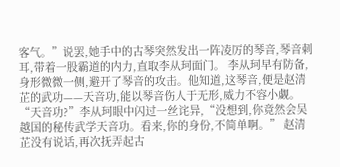客气。”说罢,她手中的古琴突然发出一阵凌厉的琴音,琴音刺耳,带着一股霸道的内力,直取李从珂面门。 李从珂早有防备,身形微微一侧,避开了琴音的攻击。他知道,这琴音,便是赵清芷的武功——天音功,能以琴音伤人于无形,威力不容小觑。 “天音功?”李从珂眼中闪过一丝诧异,“没想到,你竟然会吴越国的秘传武学天音功。看来,你的身份,不简单啊。” 赵清芷没有说话,再次抚弄起古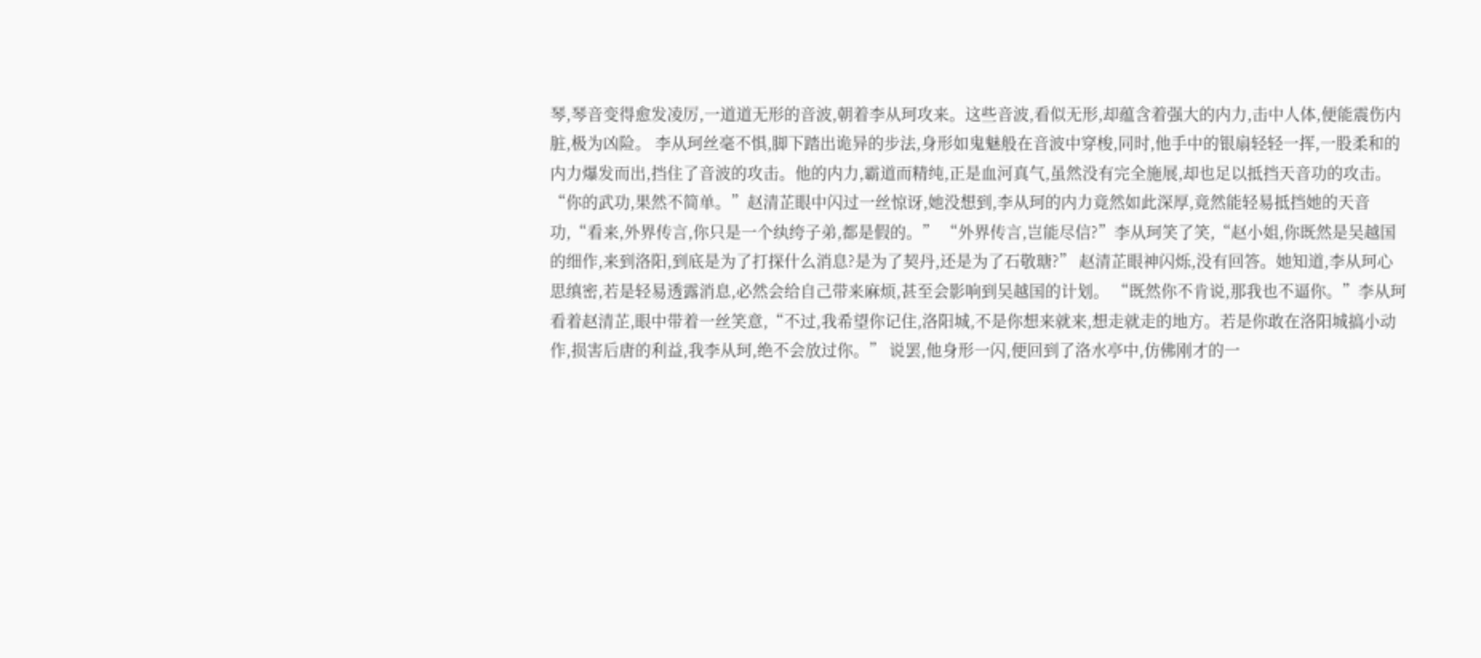琴,琴音变得愈发凌厉,一道道无形的音波,朝着李从珂攻来。这些音波,看似无形,却蕴含着强大的内力,击中人体,便能震伤内脏,极为凶险。 李从珂丝毫不惧,脚下踏出诡异的步法,身形如鬼魅般在音波中穿梭,同时,他手中的银扇轻轻一挥,一股柔和的内力爆发而出,挡住了音波的攻击。他的内力,霸道而精纯,正是血河真气,虽然没有完全施展,却也足以抵挡天音功的攻击。 “你的武功,果然不简单。”赵清芷眼中闪过一丝惊讶,她没想到,李从珂的内力竟然如此深厚,竟然能轻易抵挡她的天音功,“看来,外界传言,你只是一个纨绔子弟,都是假的。” “外界传言,岂能尽信?”李从珂笑了笑,“赵小姐,你既然是吴越国的细作,来到洛阳,到底是为了打探什么消息?是为了契丹,还是为了石敬瑭?” 赵清芷眼神闪烁,没有回答。她知道,李从珂心思缜密,若是轻易透露消息,必然会给自己带来麻烦,甚至会影响到吴越国的计划。 “既然你不肯说,那我也不逼你。”李从珂看着赵清芷,眼中带着一丝笑意,“不过,我希望你记住,洛阳城,不是你想来就来,想走就走的地方。若是你敢在洛阳城搞小动作,损害后唐的利益,我李从珂,绝不会放过你。” 说罢,他身形一闪,便回到了洛水亭中,仿佛刚才的一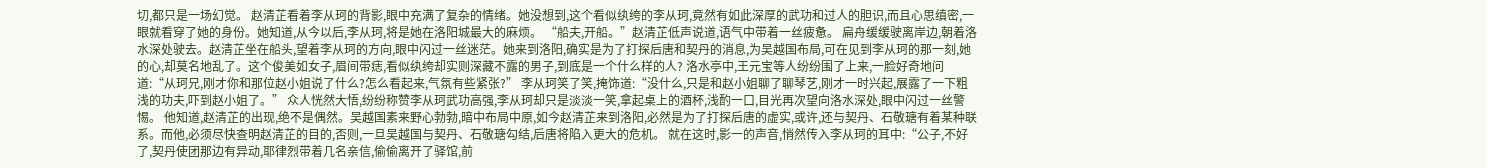切,都只是一场幻觉。 赵清芷看着李从珂的背影,眼中充满了复杂的情绪。她没想到,这个看似纨绔的李从珂,竟然有如此深厚的武功和过人的胆识,而且心思缜密,一眼就看穿了她的身份。她知道,从今以后,李从珂,将是她在洛阳城最大的麻烦。 “船夫,开船。”赵清芷低声说道,语气中带着一丝疲惫。 扁舟缓缓驶离岸边,朝着洛水深处驶去。赵清芷坐在船头,望着李从珂的方向,眼中闪过一丝迷茫。她来到洛阳,确实是为了打探后唐和契丹的消息,为吴越国布局,可在见到李从珂的那一刻,她的心,却莫名地乱了。这个俊美如女子,眉间带痣,看似纨绔却实则深藏不露的男子,到底是一个什么样的人? 洛水亭中,王元宝等人纷纷围了上来,一脸好奇地问道:“从珂兄,刚才你和那位赵小姐说了什么?怎么看起来,气氛有些紧张?” 李从珂笑了笑,掩饰道:“没什么,只是和赵小姐聊了聊琴艺,刚才一时兴起,展露了一下粗浅的功夫,吓到赵小姐了。” 众人恍然大悟,纷纷称赞李从珂武功高强,李从珂却只是淡淡一笑,拿起桌上的酒杯,浅酌一口,目光再次望向洛水深处,眼中闪过一丝警惕。 他知道,赵清芷的出现,绝不是偶然。吴越国素来野心勃勃,暗中布局中原,如今赵清芷来到洛阳,必然是为了打探后唐的虚实,或许,还与契丹、石敬瑭有着某种联系。而他,必须尽快查明赵清芷的目的,否则,一旦吴越国与契丹、石敬瑭勾结,后唐将陷入更大的危机。 就在这时,影一的声音,悄然传入李从珂的耳中:“公子,不好了,契丹使团那边有异动,耶律烈带着几名亲信,偷偷离开了驿馆,前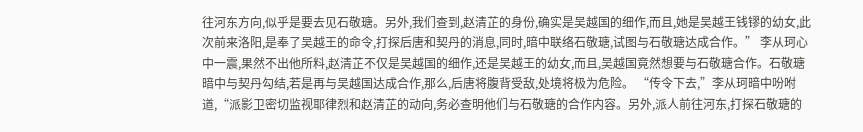往河东方向,似乎是要去见石敬瑭。另外,我们查到,赵清芷的身份,确实是吴越国的细作,而且,她是吴越王钱镠的幼女,此次前来洛阳,是奉了吴越王的命令,打探后唐和契丹的消息,同时,暗中联络石敬瑭,试图与石敬瑭达成合作。” 李从珂心中一震,果然不出他所料,赵清芷不仅是吴越国的细作,还是吴越王的幼女,而且,吴越国竟然想要与石敬瑭合作。石敬瑭暗中与契丹勾结,若是再与吴越国达成合作,那么,后唐将腹背受敌,处境将极为危险。 “传令下去,”李从珂暗中吩咐道,“派影卫密切监视耶律烈和赵清芷的动向,务必查明他们与石敬瑭的合作内容。另外,派人前往河东,打探石敬瑭的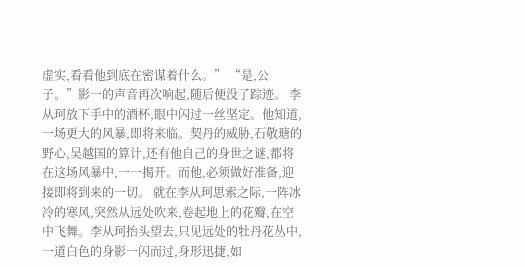虚实,看看他到底在密谋着什么。” “是,公子。”影一的声音再次响起,随后便没了踪迹。 李从珂放下手中的酒杯,眼中闪过一丝坚定。他知道,一场更大的风暴,即将来临。契丹的威胁,石敬瑭的野心,吴越国的算计,还有他自己的身世之谜,都将在这场风暴中,一一揭开。而他,必须做好准备,迎接即将到来的一切。 就在李从珂思索之际,一阵冰冷的寒风,突然从远处吹来,卷起地上的花瓣,在空中飞舞。李从珂抬头望去,只见远处的牡丹花丛中,一道白色的身影一闪而过,身形迅捷,如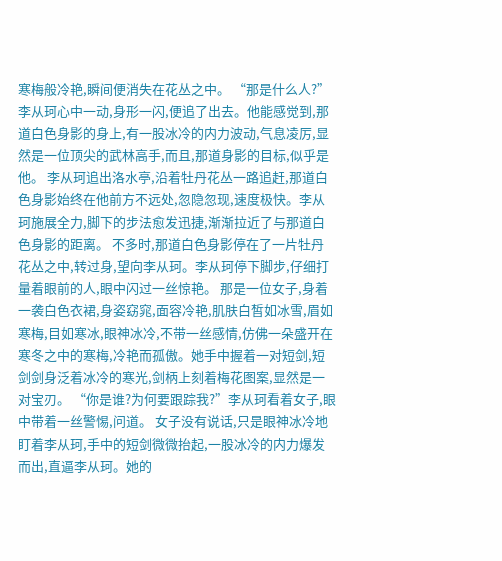寒梅般冷艳,瞬间便消失在花丛之中。 “那是什么人?”李从珂心中一动,身形一闪,便追了出去。他能感觉到,那道白色身影的身上,有一股冰冷的内力波动,气息凌厉,显然是一位顶尖的武林高手,而且,那道身影的目标,似乎是他。 李从珂追出洛水亭,沿着牡丹花丛一路追赶,那道白色身影始终在他前方不远处,忽隐忽现,速度极快。李从珂施展全力,脚下的步法愈发迅捷,渐渐拉近了与那道白色身影的距离。 不多时,那道白色身影停在了一片牡丹花丛之中,转过身,望向李从珂。李从珂停下脚步,仔细打量着眼前的人,眼中闪过一丝惊艳。 那是一位女子,身着一袭白色衣裙,身姿窈窕,面容冷艳,肌肤白皙如冰雪,眉如寒梅,目如寒冰,眼神冰冷,不带一丝感情,仿佛一朵盛开在寒冬之中的寒梅,冷艳而孤傲。她手中握着一对短剑,短剑剑身泛着冰冷的寒光,剑柄上刻着梅花图案,显然是一对宝刃。 “你是谁?为何要跟踪我?”李从珂看着女子,眼中带着一丝警惕,问道。 女子没有说话,只是眼神冰冷地盯着李从珂,手中的短剑微微抬起,一股冰冷的内力爆发而出,直逼李从珂。她的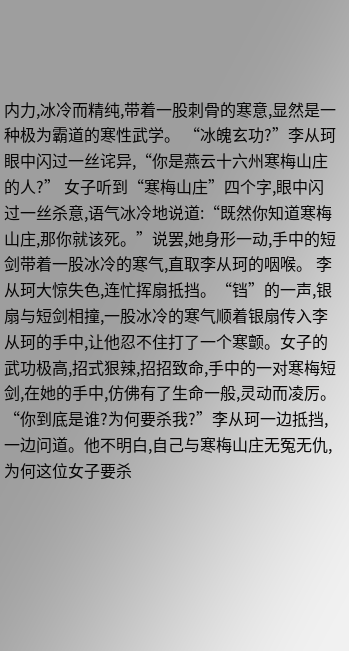内力,冰冷而精纯,带着一股刺骨的寒意,显然是一种极为霸道的寒性武学。 “冰魄玄功?”李从珂眼中闪过一丝诧异,“你是燕云十六州寒梅山庄的人?” 女子听到“寒梅山庄”四个字,眼中闪过一丝杀意,语气冰冷地说道:“既然你知道寒梅山庄,那你就该死。”说罢,她身形一动,手中的短剑带着一股冰冷的寒气,直取李从珂的咽喉。 李从珂大惊失色,连忙挥扇抵挡。“铛”的一声,银扇与短剑相撞,一股冰冷的寒气顺着银扇传入李从珂的手中,让他忍不住打了一个寒颤。女子的武功极高,招式狠辣,招招致命,手中的一对寒梅短剑,在她的手中,仿佛有了生命一般,灵动而凌厉。 “你到底是谁?为何要杀我?”李从珂一边抵挡,一边问道。他不明白,自己与寒梅山庄无冤无仇,为何这位女子要杀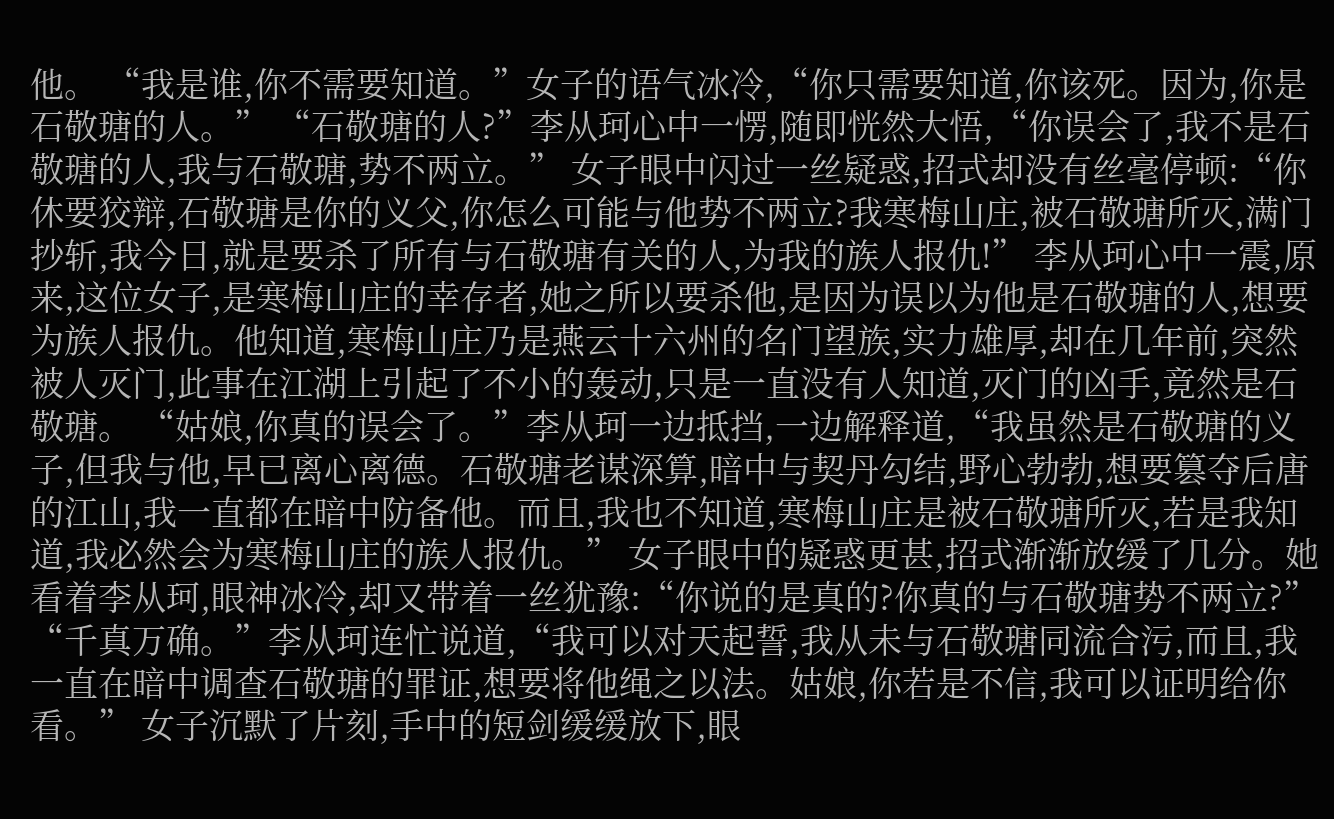他。 “我是谁,你不需要知道。”女子的语气冰冷,“你只需要知道,你该死。因为,你是石敬瑭的人。” “石敬瑭的人?”李从珂心中一愣,随即恍然大悟,“你误会了,我不是石敬瑭的人,我与石敬瑭,势不两立。” 女子眼中闪过一丝疑惑,招式却没有丝毫停顿:“你休要狡辩,石敬瑭是你的义父,你怎么可能与他势不两立?我寒梅山庄,被石敬瑭所灭,满门抄斩,我今日,就是要杀了所有与石敬瑭有关的人,为我的族人报仇!” 李从珂心中一震,原来,这位女子,是寒梅山庄的幸存者,她之所以要杀他,是因为误以为他是石敬瑭的人,想要为族人报仇。他知道,寒梅山庄乃是燕云十六州的名门望族,实力雄厚,却在几年前,突然被人灭门,此事在江湖上引起了不小的轰动,只是一直没有人知道,灭门的凶手,竟然是石敬瑭。 “姑娘,你真的误会了。”李从珂一边抵挡,一边解释道,“我虽然是石敬瑭的义子,但我与他,早已离心离德。石敬瑭老谋深算,暗中与契丹勾结,野心勃勃,想要篡夺后唐的江山,我一直都在暗中防备他。而且,我也不知道,寒梅山庄是被石敬瑭所灭,若是我知道,我必然会为寒梅山庄的族人报仇。” 女子眼中的疑惑更甚,招式渐渐放缓了几分。她看着李从珂,眼神冰冷,却又带着一丝犹豫:“你说的是真的?你真的与石敬瑭势不两立?” “千真万确。”李从珂连忙说道,“我可以对天起誓,我从未与石敬瑭同流合污,而且,我一直在暗中调查石敬瑭的罪证,想要将他绳之以法。姑娘,你若是不信,我可以证明给你看。” 女子沉默了片刻,手中的短剑缓缓放下,眼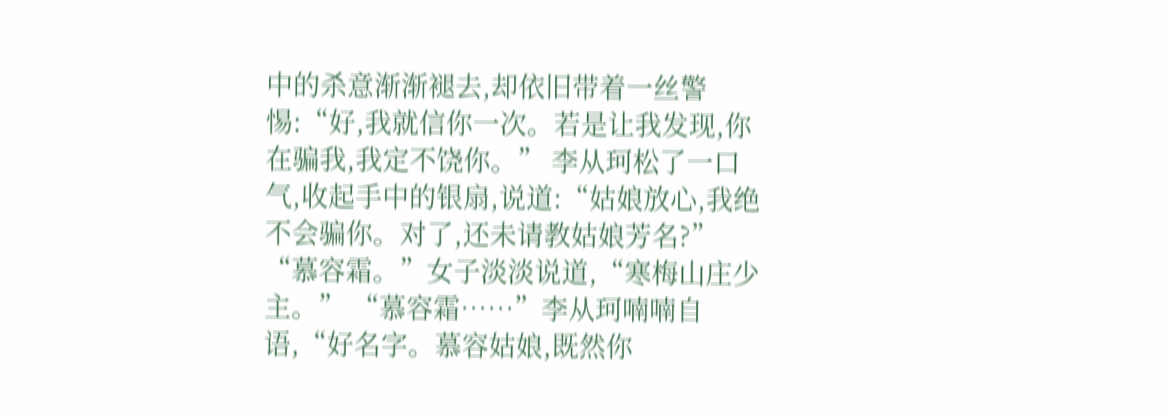中的杀意渐渐褪去,却依旧带着一丝警惕:“好,我就信你一次。若是让我发现,你在骗我,我定不饶你。” 李从珂松了一口气,收起手中的银扇,说道:“姑娘放心,我绝不会骗你。对了,还未请教姑娘芳名?” “慕容霜。”女子淡淡说道,“寒梅山庄少主。” “慕容霜……”李从珂喃喃自语,“好名字。慕容姑娘,既然你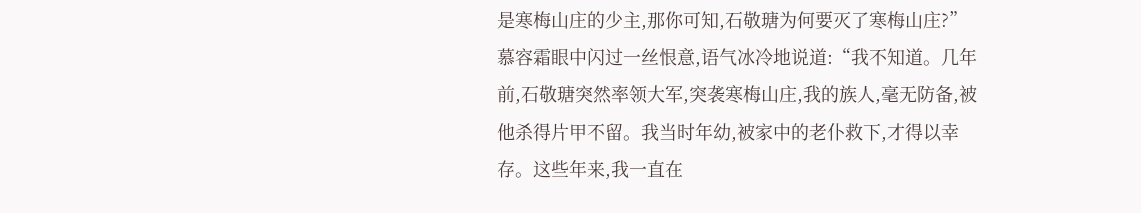是寒梅山庄的少主,那你可知,石敬瑭为何要灭了寒梅山庄?” 慕容霜眼中闪过一丝恨意,语气冰冷地说道:“我不知道。几年前,石敬瑭突然率领大军,突袭寒梅山庄,我的族人,毫无防备,被他杀得片甲不留。我当时年幼,被家中的老仆救下,才得以幸存。这些年来,我一直在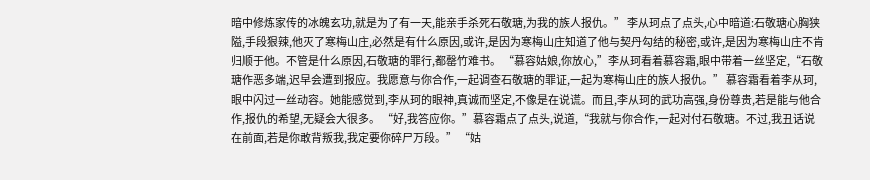暗中修炼家传的冰魄玄功,就是为了有一天,能亲手杀死石敬瑭,为我的族人报仇。” 李从珂点了点头,心中暗道:石敬瑭心胸狭隘,手段狠辣,他灭了寒梅山庄,必然是有什么原因,或许,是因为寒梅山庄知道了他与契丹勾结的秘密,或许,是因为寒梅山庄不肯归顺于他。不管是什么原因,石敬瑭的罪行,都罄竹难书。 “慕容姑娘,你放心,”李从珂看着慕容霜,眼中带着一丝坚定,“石敬瑭作恶多端,迟早会遭到报应。我愿意与你合作,一起调查石敬瑭的罪证,一起为寒梅山庄的族人报仇。” 慕容霜看着李从珂,眼中闪过一丝动容。她能感觉到,李从珂的眼神,真诚而坚定,不像是在说谎。而且,李从珂的武功高强,身份尊贵,若是能与他合作,报仇的希望,无疑会大很多。 “好,我答应你。”慕容霜点了点头,说道,“我就与你合作,一起对付石敬瑭。不过,我丑话说在前面,若是你敢背叛我,我定要你碎尸万段。” “姑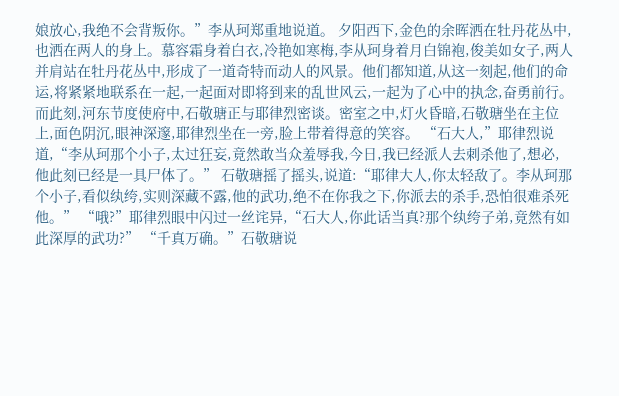娘放心,我绝不会背叛你。”李从珂郑重地说道。 夕阳西下,金色的余晖洒在牡丹花丛中,也洒在两人的身上。慕容霜身着白衣,冷艳如寒梅,李从珂身着月白锦袍,俊美如女子,两人并肩站在牡丹花丛中,形成了一道奇特而动人的风景。他们都知道,从这一刻起,他们的命运,将紧紧地联系在一起,一起面对即将到来的乱世风云,一起为了心中的执念,奋勇前行。 而此刻,河东节度使府中,石敬瑭正与耶律烈密谈。密室之中,灯火昏暗,石敬瑭坐在主位上,面色阴沉,眼神深邃,耶律烈坐在一旁,脸上带着得意的笑容。 “石大人,”耶律烈说道,“李从珂那个小子,太过狂妄,竟然敢当众羞辱我,今日,我已经派人去刺杀他了,想必,他此刻已经是一具尸体了。” 石敬瑭摇了摇头,说道:“耶律大人,你太轻敌了。李从珂那个小子,看似纨绔,实则深藏不露,他的武功,绝不在你我之下,你派去的杀手,恐怕很难杀死他。” “哦?”耶律烈眼中闪过一丝诧异,“石大人,你此话当真?那个纨绔子弟,竟然有如此深厚的武功?” “千真万确。”石敬瑭说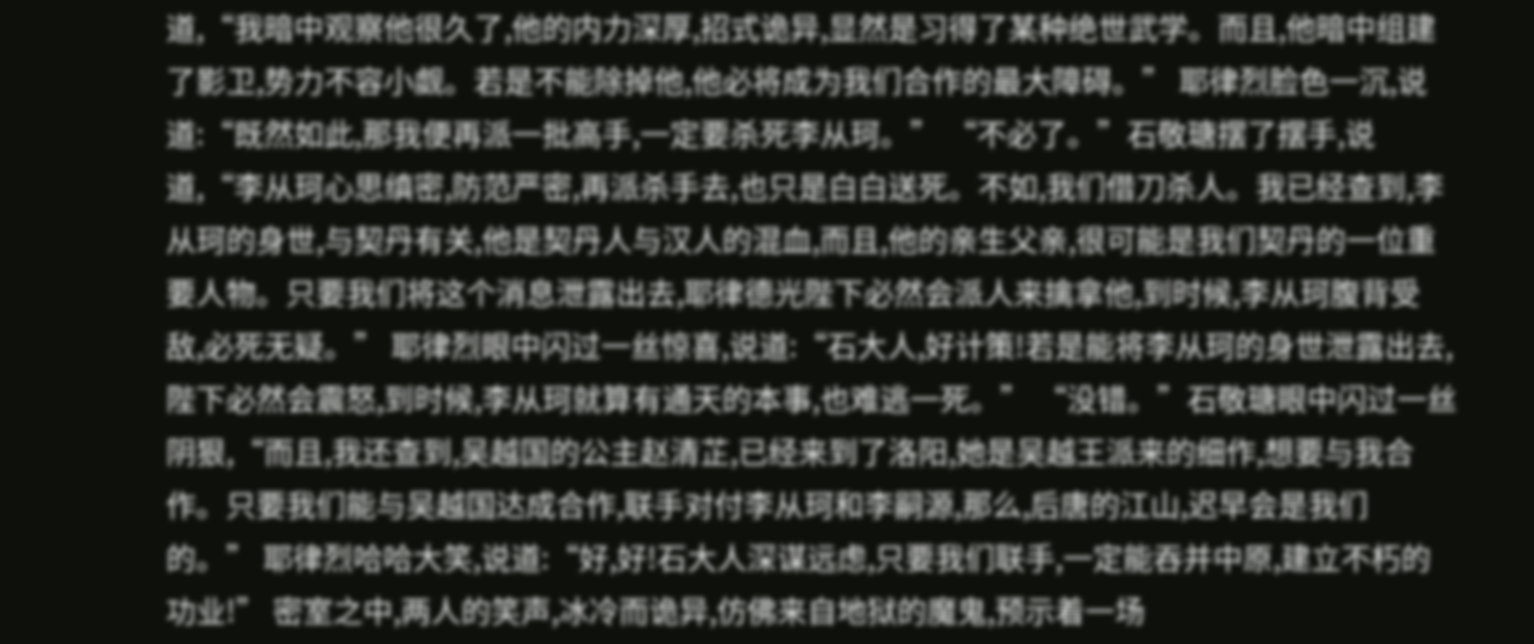道,“我暗中观察他很久了,他的内力深厚,招式诡异,显然是习得了某种绝世武学。而且,他暗中组建了影卫,势力不容小觑。若是不能除掉他,他必将成为我们合作的最大障碍。” 耶律烈脸色一沉,说道:“既然如此,那我便再派一批高手,一定要杀死李从珂。” “不必了。”石敬瑭摆了摆手,说道,“李从珂心思缜密,防范严密,再派杀手去,也只是白白送死。不如,我们借刀杀人。我已经查到,李从珂的身世,与契丹有关,他是契丹人与汉人的混血,而且,他的亲生父亲,很可能是我们契丹的一位重要人物。只要我们将这个消息泄露出去,耶律德光陛下必然会派人来擒拿他,到时候,李从珂腹背受敌,必死无疑。” 耶律烈眼中闪过一丝惊喜,说道:“石大人,好计策!若是能将李从珂的身世泄露出去,陛下必然会震怒,到时候,李从珂就算有通天的本事,也难逃一死。” “没错。”石敬瑭眼中闪过一丝阴狠,“而且,我还查到,吴越国的公主赵清芷,已经来到了洛阳,她是吴越王派来的细作,想要与我合作。只要我们能与吴越国达成合作,联手对付李从珂和李嗣源,那么,后唐的江山,迟早会是我们的。” 耶律烈哈哈大笑,说道:“好,好!石大人深谋远虑,只要我们联手,一定能吞并中原,建立不朽的功业!” 密室之中,两人的笑声,冰冷而诡异,仿佛来自地狱的魔鬼,预示着一场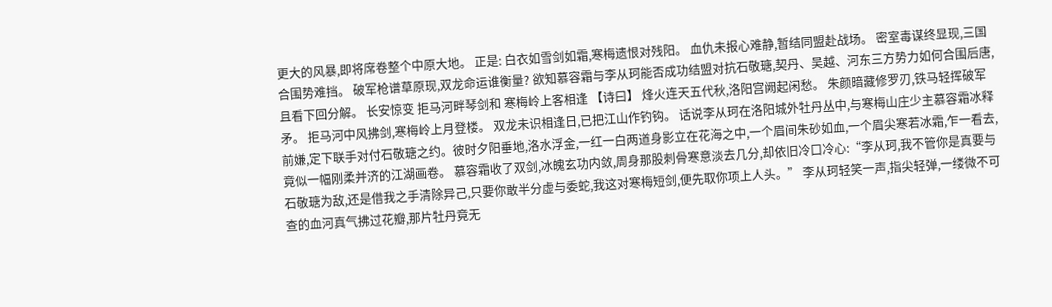更大的风暴,即将席卷整个中原大地。 正是: 白衣如雪剑如霜,寒梅遗恨对残阳。 血仇未报心难静,暂结同盟赴战场。 密室毒谋终显现,三国合围势难挡。 破军枪谱草原现,双龙命运谁衡量? 欲知慕容霜与李从珂能否成功结盟对抗石敬瑭,契丹、吴越、河东三方势力如何合围后唐,且看下回分解。 长安惊变 拒马河畔琴剑和 寒梅岭上客相逢 【诗曰】 烽火连天五代秋,洛阳宫阙起闲愁。 朱颜暗藏修罗刃,铁马轻挥破军矛。 拒马河中风拂剑,寒梅岭上月登楼。 双龙未识相逢日,已把江山作钓钩。 话说李从珂在洛阳城外牡丹丛中,与寒梅山庄少主慕容霜冰释前嫌,定下联手对付石敬瑭之约。彼时夕阳垂地,洛水浮金,一红一白两道身影立在花海之中,一个眉间朱砂如血,一个眉尖寒若冰霜,乍一看去,竟似一幅刚柔并济的江湖画卷。 慕容霜收了双剑,冰魄玄功内敛,周身那股刺骨寒意淡去几分,却依旧冷口冷心:“李从珂,我不管你是真要与石敬瑭为敌,还是借我之手清除异己,只要你敢半分虚与委蛇,我这对寒梅短剑,便先取你项上人头。” 李从珂轻笑一声,指尖轻弹,一缕微不可查的血河真气拂过花瓣,那片牡丹竟无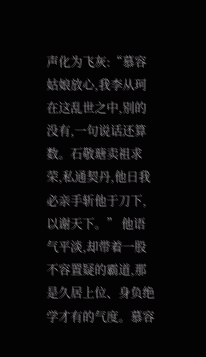声化为飞灰:“慕容姑娘放心,我李从珂在这乱世之中,别的没有,一句说话还算数。石敬瑭卖祖求荣,私通契丹,他日我必亲手斩他于刀下,以谢天下。” 他语气平淡,却带着一股不容置疑的霸道,那是久居上位、身负绝学才有的气度。慕容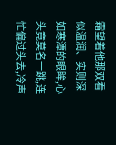霜望着他那双看似温润、实则深如寒潭的眼眸,心头竟莫名一跳,连忙偏过头去,冷声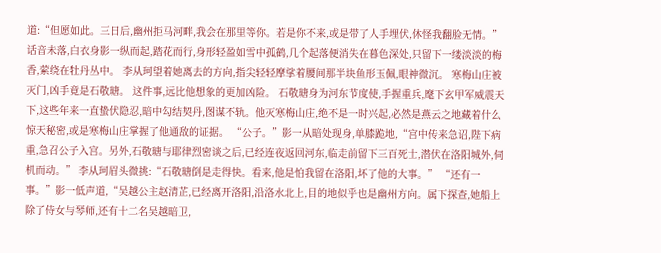道:“但愿如此。三日后,幽州拒马河畔,我会在那里等你。若是你不来,或是带了人手埋伏,休怪我翻脸无情。” 话音未落,白衣身影一纵而起,踏花而行,身形轻盈如雪中孤鹤,几个起落便消失在暮色深处,只留下一缕淡淡的梅香,萦绕在牡丹丛中。 李从珂望着她离去的方向,指尖轻轻摩挲着腰间那半块鱼形玉佩,眼神微沉。 寒梅山庄被灭门,凶手竟是石敬瑭。 这件事,远比他想象的更加凶险。 石敬瑭身为河东节度使,手握重兵,麾下玄甲军威震天下,这些年来一直蛰伏隐忍,暗中勾结契丹,图谋不轨。他灭寒梅山庄,绝不是一时兴起,必然是燕云之地藏着什么惊天秘密,或是寒梅山庄掌握了他通敌的证据。 “公子。”影一从暗处现身,单膝跪地,“宫中传来急诏,陛下病重,急召公子入宫。另外,石敬瑭与耶律烈密谈之后,已经连夜返回河东,临走前留下三百死士,潜伏在洛阳城外,伺机而动。” 李从珂眉头微挑:“石敬瑭倒是走得快。看来,他是怕我留在洛阳,坏了他的大事。” “还有一事。”影一低声道,“吴越公主赵清芷,已经离开洛阳,沿洛水北上,目的地似乎也是幽州方向。属下探查,她船上除了侍女与琴师,还有十二名吴越暗卫,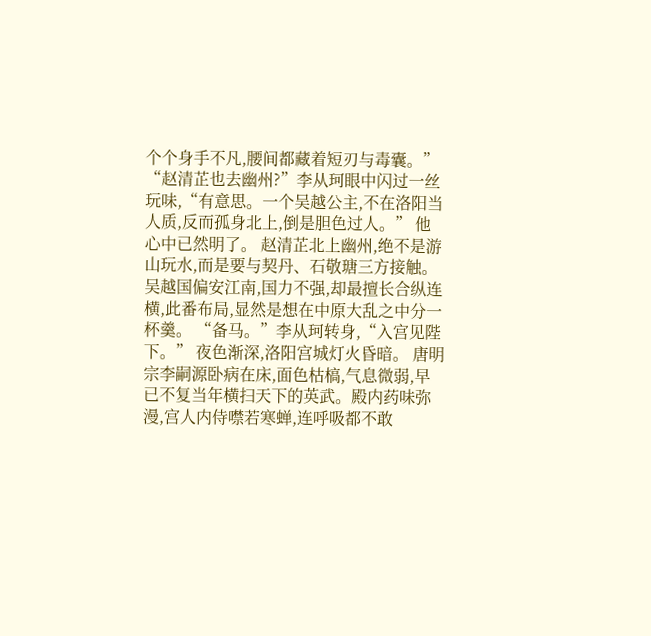个个身手不凡,腰间都藏着短刃与毒囊。” “赵清芷也去幽州?”李从珂眼中闪过一丝玩味,“有意思。一个吴越公主,不在洛阳当人质,反而孤身北上,倒是胆色过人。” 他心中已然明了。 赵清芷北上幽州,绝不是游山玩水,而是要与契丹、石敬瑭三方接触。吴越国偏安江南,国力不强,却最擅长合纵连横,此番布局,显然是想在中原大乱之中分一杯羹。 “备马。”李从珂转身,“入宫见陛下。” 夜色渐深,洛阳宫城灯火昏暗。 唐明宗李嗣源卧病在床,面色枯槁,气息微弱,早已不复当年横扫天下的英武。殿内药味弥漫,宫人内侍噤若寒蝉,连呼吸都不敢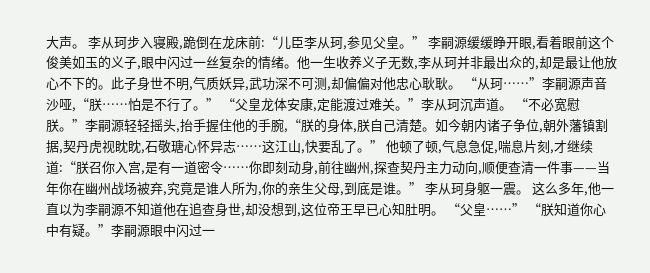大声。 李从珂步入寝殿,跪倒在龙床前:“儿臣李从珂,参见父皇。” 李嗣源缓缓睁开眼,看着眼前这个俊美如玉的义子,眼中闪过一丝复杂的情绪。他一生收养义子无数,李从珂并非最出众的,却是最让他放心不下的。此子身世不明,气质妖异,武功深不可测,却偏偏对他忠心耿耿。 “从珂……”李嗣源声音沙哑,“朕……怕是不行了。” “父皇龙体安康,定能渡过难关。”李从珂沉声道。 “不必宽慰朕。”李嗣源轻轻摇头,抬手握住他的手腕,“朕的身体,朕自己清楚。如今朝内诸子争位,朝外藩镇割据,契丹虎视眈眈,石敬瑭心怀异志……这江山,快要乱了。” 他顿了顿,气息急促,喘息片刻,才继续道:“朕召你入宫,是有一道密令……你即刻动身,前往幽州,探查契丹主力动向,顺便查清一件事——当年你在幽州战场被弃,究竟是谁人所为,你的亲生父母,到底是谁。” 李从珂身躯一震。 这么多年,他一直以为李嗣源不知道他在追查身世,却没想到,这位帝王早已心知肚明。 “父皇……” “朕知道你心中有疑。”李嗣源眼中闪过一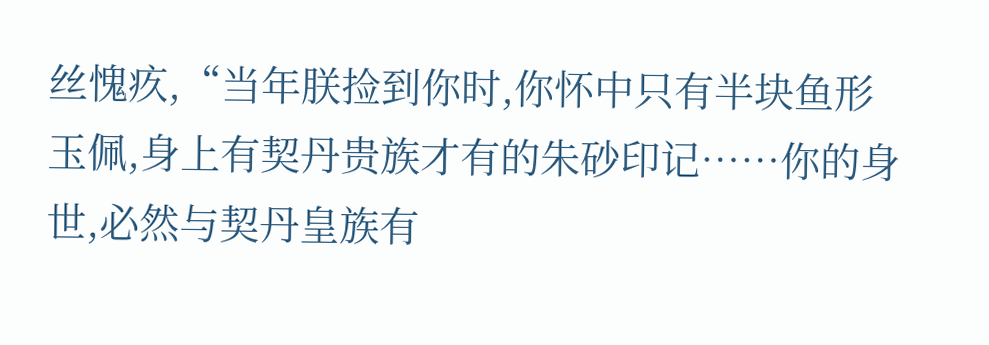丝愧疚,“当年朕捡到你时,你怀中只有半块鱼形玉佩,身上有契丹贵族才有的朱砂印记……你的身世,必然与契丹皇族有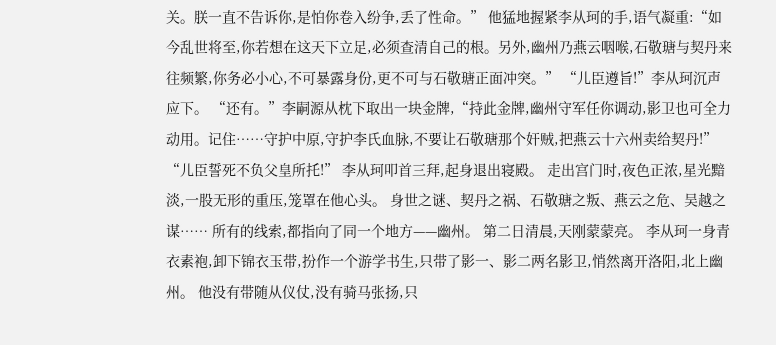关。朕一直不告诉你,是怕你卷入纷争,丢了性命。” 他猛地握紧李从珂的手,语气凝重:“如今乱世将至,你若想在这天下立足,必须查清自己的根。另外,幽州乃燕云咽喉,石敬瑭与契丹来往频繁,你务必小心,不可暴露身份,更不可与石敬瑭正面冲突。” “儿臣遵旨!”李从珂沉声应下。 “还有。”李嗣源从枕下取出一块金牌,“持此金牌,幽州守军任你调动,影卫也可全力动用。记住……守护中原,守护李氏血脉,不要让石敬瑭那个奸贼,把燕云十六州卖给契丹!” “儿臣誓死不负父皇所托!” 李从珂叩首三拜,起身退出寝殿。 走出宫门时,夜色正浓,星光黯淡,一股无形的重压,笼罩在他心头。 身世之谜、契丹之祸、石敬瑭之叛、燕云之危、吴越之谋…… 所有的线索,都指向了同一个地方——幽州。 第二日清晨,天刚蒙蒙亮。 李从珂一身青衣素袍,卸下锦衣玉带,扮作一个游学书生,只带了影一、影二两名影卫,悄然离开洛阳,北上幽州。 他没有带随从仪仗,没有骑马张扬,只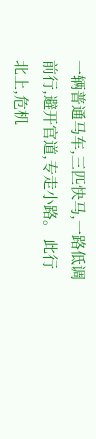一辆普通马车,三匹快马,一路低调前行,避开官道,专走小路。 此行北上,危机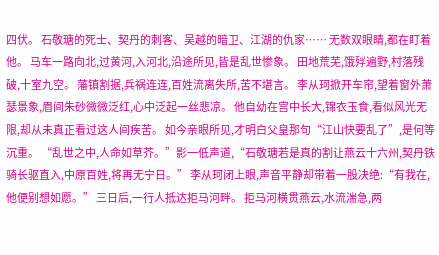四伏。 石敬瑭的死士、契丹的刺客、吴越的暗卫、江湖的仇家…… 无数双眼睛,都在盯着他。 马车一路向北,过黄河,入河北,沿途所见,皆是乱世惨象。 田地荒芜,饿殍遍野,村落残破,十室九空。 藩镇割据,兵祸连连,百姓流离失所,苦不堪言。 李从珂掀开车帘,望着窗外萧瑟景象,眉间朱砂微微泛红,心中泛起一丝悲凉。 他自幼在宫中长大,锦衣玉食,看似风光无限,却从未真正看过这人间疾苦。 如今亲眼所见,才明白父皇那句“江山快要乱了”,是何等沉重。 “乱世之中,人命如草芥。”影一低声道,“石敬瑭若是真的割让燕云十六州,契丹铁骑长驱直入,中原百姓,将再无宁日。” 李从珂闭上眼,声音平静却带着一股决绝:“有我在,他便别想如愿。” 三日后,一行人抵达拒马河畔。 拒马河横贯燕云,水流湍急,两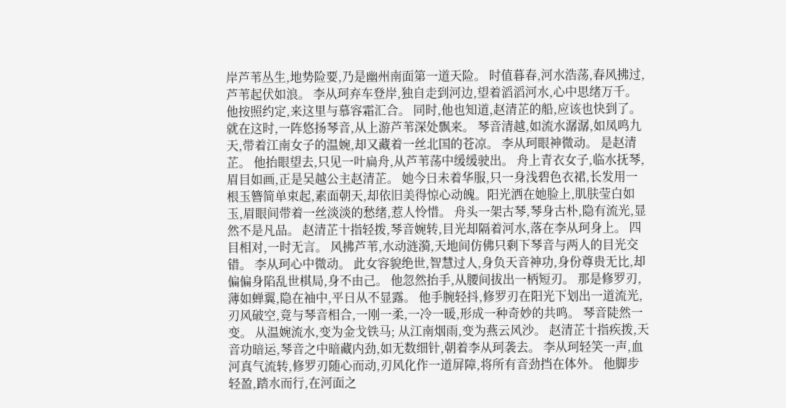岸芦苇丛生,地势险要,乃是幽州南面第一道天险。 时值暮春,河水浩荡,春风拂过,芦苇起伏如浪。 李从珂弃车登岸,独自走到河边,望着滔滔河水,心中思绪万千。 他按照约定,来这里与慕容霜汇合。 同时,他也知道,赵清芷的船,应该也快到了。 就在这时,一阵悠扬琴音,从上游芦苇深处飘来。 琴音清越,如流水潺潺,如凤鸣九天,带着江南女子的温婉,却又藏着一丝北国的苍凉。 李从珂眼神微动。 是赵清芷。 他抬眼望去,只见一叶扁舟,从芦苇荡中缓缓驶出。 舟上青衣女子,临水抚琴,眉目如画,正是吴越公主赵清芷。 她今日未着华服,只一身浅碧色衣裙,长发用一根玉簪简单束起,素面朝天,却依旧美得惊心动魄。阳光洒在她脸上,肌肤莹白如玉,眉眼间带着一丝淡淡的愁绪,惹人怜惜。 舟头一架古琴,琴身古朴,隐有流光,显然不是凡品。 赵清芷十指轻拨,琴音婉转,目光却隔着河水,落在李从珂身上。 四目相对,一时无言。 风拂芦苇,水动涟漪,天地间仿佛只剩下琴音与两人的目光交错。 李从珂心中微动。 此女容貌绝世,智慧过人,身负天音神功,身份尊贵无比,却偏偏身陷乱世棋局,身不由己。 他忽然抬手,从腰间拔出一柄短刃。 那是修罗刃,薄如蝉翼,隐在袖中,平日从不显露。 他手腕轻抖,修罗刃在阳光下划出一道流光,刃风破空,竟与琴音相合,一刚一柔,一冷一暖,形成一种奇妙的共鸣。 琴音陡然一变。 从温婉流水,变为金戈铁马; 从江南烟雨,变为燕云风沙。 赵清芷十指疾拨,天音功暗运,琴音之中暗藏内劲,如无数细针,朝着李从珂袭去。 李从珂轻笑一声,血河真气流转,修罗刃随心而动,刃风化作一道屏障,将所有音劲挡在体外。 他脚步轻盈,踏水而行,在河面之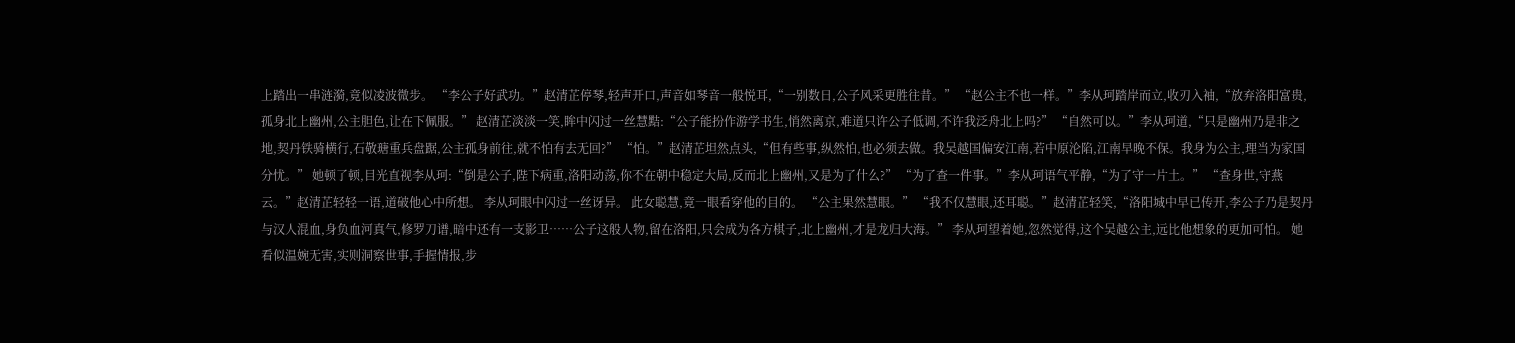上踏出一串涟漪,竟似凌波微步。 “李公子好武功。”赵清芷停琴,轻声开口,声音如琴音一般悦耳,“一别数日,公子风采更胜往昔。” “赵公主不也一样。”李从珂踏岸而立,收刃入袖,“放弃洛阳富贵,孤身北上幽州,公主胆色,让在下佩服。” 赵清芷淡淡一笑,眸中闪过一丝慧黠:“公子能扮作游学书生,悄然离京,难道只许公子低调,不许我泛舟北上吗?” “自然可以。”李从珂道,“只是幽州乃是非之地,契丹铁骑横行,石敬瑭重兵盘踞,公主孤身前往,就不怕有去无回?” “怕。”赵清芷坦然点头,“但有些事,纵然怕,也必须去做。我吴越国偏安江南,若中原沦陷,江南早晚不保。我身为公主,理当为家国分忧。” 她顿了顿,目光直视李从珂:“倒是公子,陛下病重,洛阳动荡,你不在朝中稳定大局,反而北上幽州,又是为了什么?” “为了查一件事。”李从珂语气平静,“为了守一片土。” “查身世,守燕云。”赵清芷轻轻一语,道破他心中所想。 李从珂眼中闪过一丝讶异。 此女聪慧,竟一眼看穿他的目的。 “公主果然慧眼。” “我不仅慧眼,还耳聪。”赵清芷轻笑,“洛阳城中早已传开,李公子乃是契丹与汉人混血,身负血河真气,修罗刀谱,暗中还有一支影卫……公子这般人物,留在洛阳,只会成为各方棋子,北上幽州,才是龙归大海。” 李从珂望着她,忽然觉得,这个吴越公主,远比他想象的更加可怕。 她看似温婉无害,实则洞察世事,手握情报,步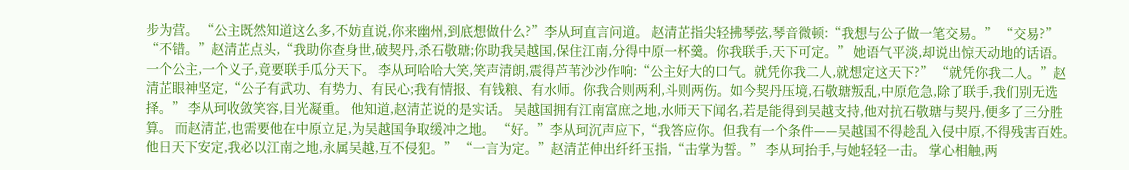步为营。 “公主既然知道这么多,不妨直说,你来幽州,到底想做什么?”李从珂直言问道。 赵清芷指尖轻拂琴弦,琴音微顿:“我想与公子做一笔交易。” “交易?” “不错。”赵清芷点头,“我助你查身世,破契丹,杀石敬瑭;你助我吴越国,保住江南,分得中原一杯羹。你我联手,天下可定。” 她语气平淡,却说出惊天动地的话语。 一个公主,一个义子,竟要联手瓜分天下。 李从珂哈哈大笑,笑声清朗,震得芦苇沙沙作响:“公主好大的口气。就凭你我二人,就想定这天下?” “就凭你我二人。”赵清芷眼神坚定,“公子有武功、有势力、有民心;我有情报、有钱粮、有水师。你我合则两利,斗则两伤。如今契丹压境,石敬瑭叛乱,中原危急,除了联手,我们别无选择。” 李从珂收敛笑容,目光凝重。 他知道,赵清芷说的是实话。 吴越国拥有江南富庶之地,水师天下闻名,若是能得到吴越支持,他对抗石敬瑭与契丹,便多了三分胜算。 而赵清芷,也需要他在中原立足,为吴越国争取缓冲之地。 “好。”李从珂沉声应下,“我答应你。但我有一个条件——吴越国不得趁乱入侵中原,不得残害百姓。他日天下安定,我必以江南之地,永属吴越,互不侵犯。” “一言为定。”赵清芷伸出纤纤玉指,“击掌为誓。” 李从珂抬手,与她轻轻一击。 掌心相触,两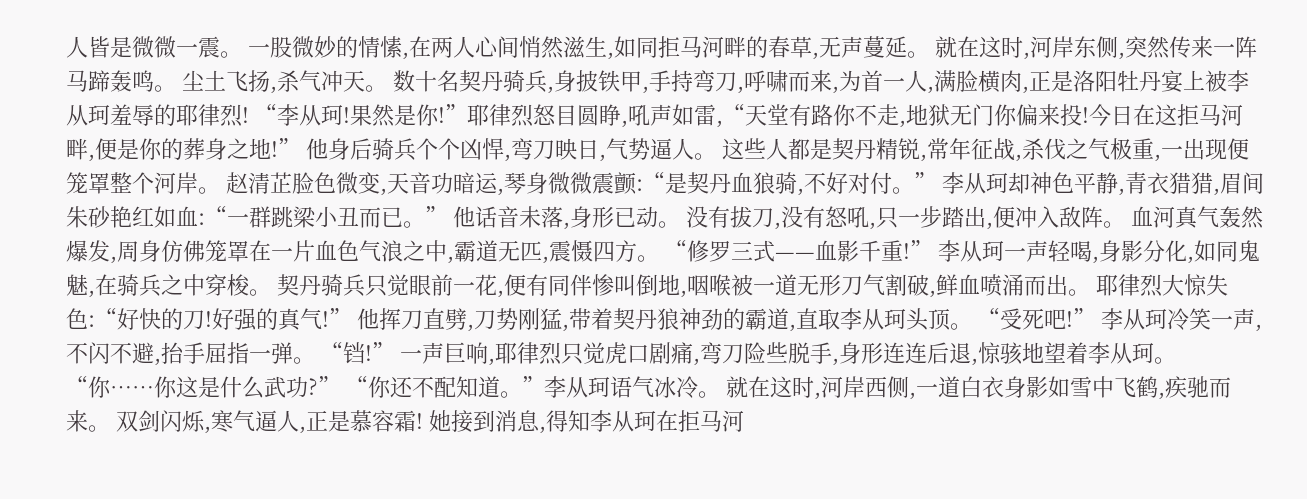人皆是微微一震。 一股微妙的情愫,在两人心间悄然滋生,如同拒马河畔的春草,无声蔓延。 就在这时,河岸东侧,突然传来一阵马蹄轰鸣。 尘土飞扬,杀气冲天。 数十名契丹骑兵,身披铁甲,手持弯刀,呼啸而来,为首一人,满脸横肉,正是洛阳牡丹宴上被李从珂羞辱的耶律烈! “李从珂!果然是你!”耶律烈怒目圆睁,吼声如雷,“天堂有路你不走,地狱无门你偏来投!今日在这拒马河畔,便是你的葬身之地!” 他身后骑兵个个凶悍,弯刀映日,气势逼人。 这些人都是契丹精锐,常年征战,杀伐之气极重,一出现便笼罩整个河岸。 赵清芷脸色微变,天音功暗运,琴身微微震颤:“是契丹血狼骑,不好对付。” 李从珂却神色平静,青衣猎猎,眉间朱砂艳红如血:“一群跳梁小丑而已。” 他话音未落,身形已动。 没有拔刀,没有怒吼,只一步踏出,便冲入敌阵。 血河真气轰然爆发,周身仿佛笼罩在一片血色气浪之中,霸道无匹,震慑四方。 “修罗三式——血影千重!” 李从珂一声轻喝,身影分化,如同鬼魅,在骑兵之中穿梭。 契丹骑兵只觉眼前一花,便有同伴惨叫倒地,咽喉被一道无形刀气割破,鲜血喷涌而出。 耶律烈大惊失色:“好快的刀!好强的真气!” 他挥刀直劈,刀势刚猛,带着契丹狼神劲的霸道,直取李从珂头顶。 “受死吧!” 李从珂冷笑一声,不闪不避,抬手屈指一弹。 “铛!” 一声巨响,耶律烈只觉虎口剧痛,弯刀险些脱手,身形连连后退,惊骇地望着李从珂。 “你……你这是什么武功?” “你还不配知道。”李从珂语气冰冷。 就在这时,河岸西侧,一道白衣身影如雪中飞鹤,疾驰而来。 双剑闪烁,寒气逼人,正是慕容霜! 她接到消息,得知李从珂在拒马河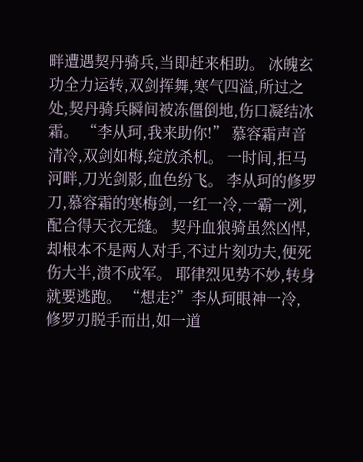畔遭遇契丹骑兵,当即赶来相助。 冰魄玄功全力运转,双剑挥舞,寒气四溢,所过之处,契丹骑兵瞬间被冻僵倒地,伤口凝结冰霜。 “李从珂,我来助你!” 慕容霜声音清冷,双剑如梅,绽放杀机。 一时间,拒马河畔,刀光剑影,血色纷飞。 李从珂的修罗刀,慕容霜的寒梅剑,一红一冷,一霸一冽,配合得天衣无缝。 契丹血狼骑虽然凶悍,却根本不是两人对手,不过片刻功夫,便死伤大半,溃不成军。 耶律烈见势不妙,转身就要逃跑。 “想走?”李从珂眼神一冷,修罗刃脱手而出,如一道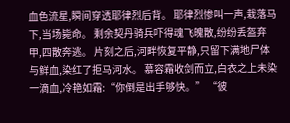血色流星,瞬间穿透耶律烈后背。 耶律烈惨叫一声,栽落马下,当场毙命。 剩余契丹骑兵吓得魂飞魄散,纷纷丢盔弃甲,四散奔逃。 片刻之后,河畔恢复平静,只留下满地尸体与鲜血,染红了拒马河水。 慕容霜收剑而立,白衣之上未染一滴血,冷艳如霜:“你倒是出手够快。” “彼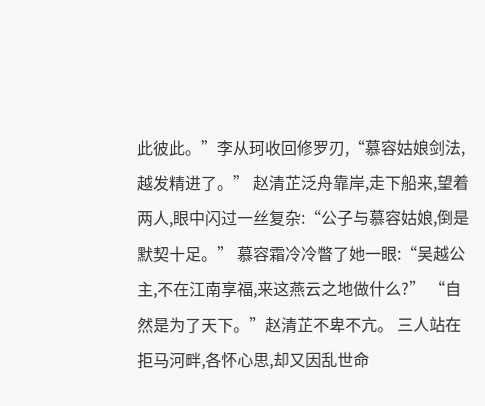此彼此。”李从珂收回修罗刃,“慕容姑娘剑法,越发精进了。” 赵清芷泛舟靠岸,走下船来,望着两人,眼中闪过一丝复杂:“公子与慕容姑娘,倒是默契十足。” 慕容霜冷冷瞥了她一眼:“吴越公主,不在江南享福,来这燕云之地做什么?” “自然是为了天下。”赵清芷不卑不亢。 三人站在拒马河畔,各怀心思,却又因乱世命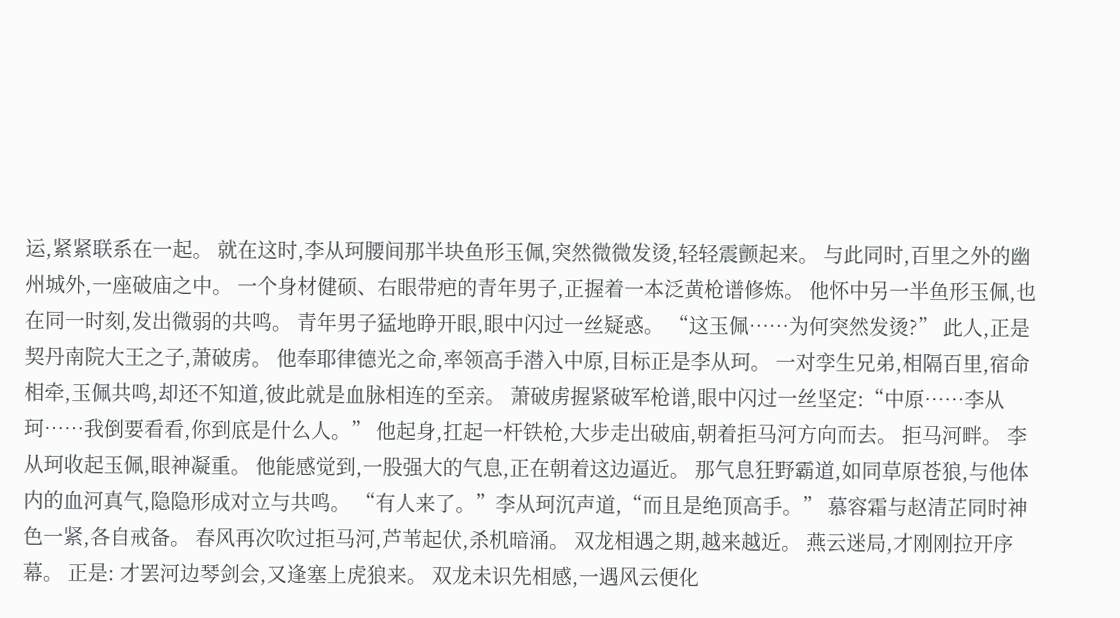运,紧紧联系在一起。 就在这时,李从珂腰间那半块鱼形玉佩,突然微微发烫,轻轻震颤起来。 与此同时,百里之外的幽州城外,一座破庙之中。 一个身材健硕、右眼带疤的青年男子,正握着一本泛黄枪谱修炼。 他怀中另一半鱼形玉佩,也在同一时刻,发出微弱的共鸣。 青年男子猛地睁开眼,眼中闪过一丝疑惑。 “这玉佩……为何突然发烫?” 此人,正是契丹南院大王之子,萧破虏。 他奉耶律德光之命,率领高手潜入中原,目标正是李从珂。 一对孪生兄弟,相隔百里,宿命相牵,玉佩共鸣,却还不知道,彼此就是血脉相连的至亲。 萧破虏握紧破军枪谱,眼中闪过一丝坚定:“中原……李从珂……我倒要看看,你到底是什么人。” 他起身,扛起一杆铁枪,大步走出破庙,朝着拒马河方向而去。 拒马河畔。 李从珂收起玉佩,眼神凝重。 他能感觉到,一股强大的气息,正在朝着这边逼近。 那气息狂野霸道,如同草原苍狼,与他体内的血河真气,隐隐形成对立与共鸣。 “有人来了。”李从珂沉声道,“而且是绝顶高手。” 慕容霜与赵清芷同时神色一紧,各自戒备。 春风再次吹过拒马河,芦苇起伏,杀机暗涌。 双龙相遇之期,越来越近。 燕云迷局,才刚刚拉开序幕。 正是: 才罢河边琴剑会,又逢塞上虎狼来。 双龙未识先相感,一遇风云便化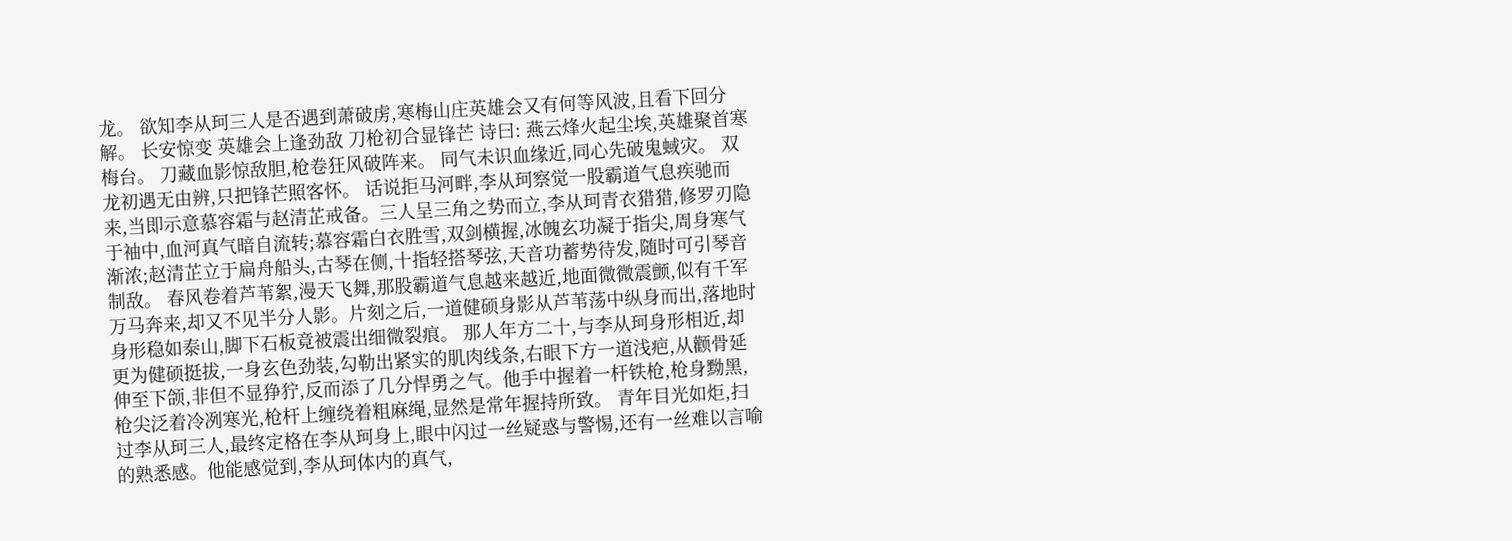龙。 欲知李从珂三人是否遇到萧破虏,寒梅山庄英雄会又有何等风波,且看下回分解。 长安惊变 英雄会上逢劲敌 刀枪初合显锋芒 诗曰: 燕云烽火起尘埃,英雄聚首寒梅台。 刀藏血影惊敌胆,枪卷狂风破阵来。 同气未识血缘近,同心先破鬼蜮灾。 双龙初遇无由辨,只把锋芒照客怀。 话说拒马河畔,李从珂察觉一股霸道气息疾驰而来,当即示意慕容霜与赵清芷戒备。三人呈三角之势而立,李从珂青衣猎猎,修罗刃隐于袖中,血河真气暗自流转;慕容霜白衣胜雪,双剑横握,冰魄玄功凝于指尖,周身寒气渐浓;赵清芷立于扁舟船头,古琴在侧,十指轻搭琴弦,天音功蓄势待发,随时可引琴音制敌。 春风卷着芦苇絮,漫天飞舞,那股霸道气息越来越近,地面微微震颤,似有千军万马奔来,却又不见半分人影。片刻之后,一道健硕身影从芦苇荡中纵身而出,落地时身形稳如泰山,脚下石板竟被震出细微裂痕。 那人年方二十,与李从珂身形相近,却更为健硕挺拔,一身玄色劲装,勾勒出紧实的肌肉线条,右眼下方一道浅疤,从颧骨延伸至下颌,非但不显狰狞,反而添了几分悍勇之气。他手中握着一杆铁枪,枪身黝黑,枪尖泛着冷冽寒光,枪杆上缠绕着粗麻绳,显然是常年握持所致。 青年目光如炬,扫过李从珂三人,最终定格在李从珂身上,眼中闪过一丝疑惑与警惕,还有一丝难以言喻的熟悉感。他能感觉到,李从珂体内的真气,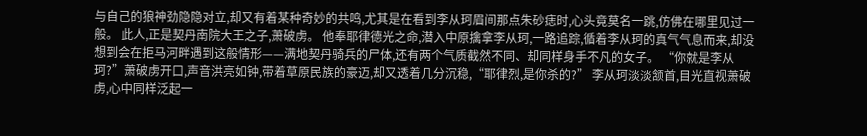与自己的狼神劲隐隐对立,却又有着某种奇妙的共鸣,尤其是在看到李从珂眉间那点朱砂痣时,心头竟莫名一跳,仿佛在哪里见过一般。 此人,正是契丹南院大王之子,萧破虏。 他奉耶律德光之命,潜入中原擒拿李从珂,一路追踪,循着李从珂的真气气息而来,却没想到会在拒马河畔遇到这般情形——满地契丹骑兵的尸体,还有两个气质截然不同、却同样身手不凡的女子。 “你就是李从珂?”萧破虏开口,声音洪亮如钟,带着草原民族的豪迈,却又透着几分沉稳,“耶律烈,是你杀的?” 李从珂淡淡颔首,目光直视萧破虏,心中同样泛起一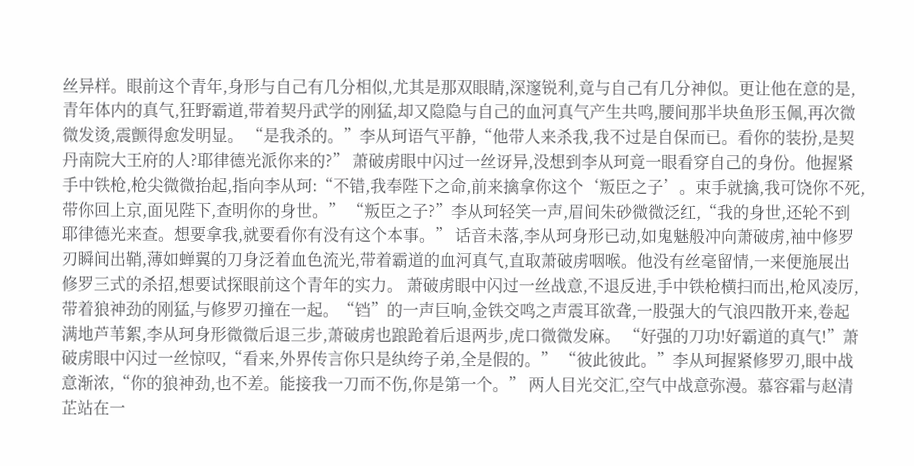丝异样。眼前这个青年,身形与自己有几分相似,尤其是那双眼睛,深邃锐利,竟与自己有几分神似。更让他在意的是,青年体内的真气,狂野霸道,带着契丹武学的刚猛,却又隐隐与自己的血河真气产生共鸣,腰间那半块鱼形玉佩,再次微微发烫,震颤得愈发明显。 “是我杀的。”李从珂语气平静,“他带人来杀我,我不过是自保而已。看你的装扮,是契丹南院大王府的人?耶律德光派你来的?” 萧破虏眼中闪过一丝讶异,没想到李从珂竟一眼看穿自己的身份。他握紧手中铁枪,枪尖微微抬起,指向李从珂:“不错,我奉陛下之命,前来擒拿你这个‘叛臣之子’。束手就擒,我可饶你不死,带你回上京,面见陛下,查明你的身世。” “叛臣之子?”李从珂轻笑一声,眉间朱砂微微泛红,“我的身世,还轮不到耶律德光来查。想要拿我,就要看你有没有这个本事。” 话音未落,李从珂身形已动,如鬼魅般冲向萧破虏,袖中修罗刃瞬间出鞘,薄如蝉翼的刀身泛着血色流光,带着霸道的血河真气,直取萧破虏咽喉。他没有丝毫留情,一来便施展出修罗三式的杀招,想要试探眼前这个青年的实力。 萧破虏眼中闪过一丝战意,不退反进,手中铁枪横扫而出,枪风凌厉,带着狼神劲的刚猛,与修罗刃撞在一起。“铛”的一声巨响,金铁交鸣之声震耳欲聋,一股强大的气浪四散开来,卷起满地芦苇絮,李从珂身形微微后退三步,萧破虏也踉跄着后退两步,虎口微微发麻。 “好强的刀功!好霸道的真气!”萧破虏眼中闪过一丝惊叹,“看来,外界传言你只是纨绔子弟,全是假的。” “彼此彼此。”李从珂握紧修罗刃,眼中战意渐浓,“你的狼神劲,也不差。能接我一刀而不伤,你是第一个。” 两人目光交汇,空气中战意弥漫。慕容霜与赵清芷站在一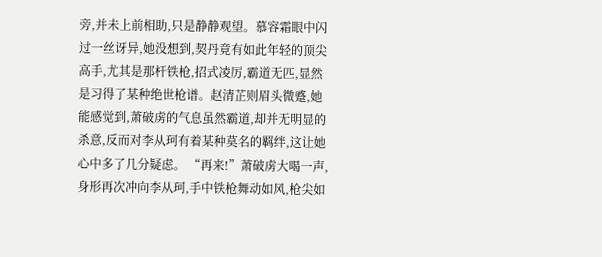旁,并未上前相助,只是静静观望。慕容霜眼中闪过一丝讶异,她没想到,契丹竟有如此年轻的顶尖高手,尤其是那杆铁枪,招式凌厉,霸道无匹,显然是习得了某种绝世枪谱。赵清芷则眉头微蹙,她能感觉到,萧破虏的气息虽然霸道,却并无明显的杀意,反而对李从珂有着某种莫名的羁绊,这让她心中多了几分疑虑。 “再来!”萧破虏大喝一声,身形再次冲向李从珂,手中铁枪舞动如风,枪尖如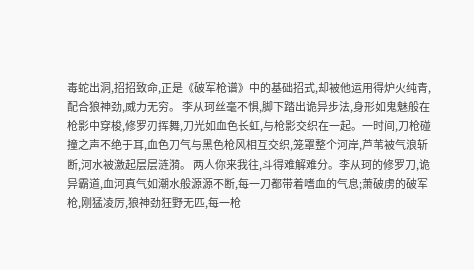毒蛇出洞,招招致命,正是《破军枪谱》中的基础招式,却被他运用得炉火纯青,配合狼神劲,威力无穷。 李从珂丝毫不惧,脚下踏出诡异步法,身形如鬼魅般在枪影中穿梭,修罗刃挥舞,刀光如血色长虹,与枪影交织在一起。一时间,刀枪碰撞之声不绝于耳,血色刀气与黑色枪风相互交织,笼罩整个河岸,芦苇被气浪斩断,河水被激起层层涟漪。 两人你来我往,斗得难解难分。李从珂的修罗刀,诡异霸道,血河真气如潮水般源源不断,每一刀都带着嗜血的气息;萧破虏的破军枪,刚猛凌厉,狼神劲狂野无匹,每一枪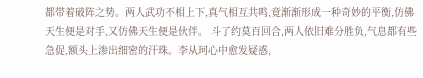都带着破阵之势。两人武功不相上下,真气相互共鸣,竟渐渐形成一种奇妙的平衡,仿佛天生便是对手,又仿佛天生便是伙伴。 斗了约莫百回合,两人依旧难分胜负,气息都有些急促,额头上渗出细密的汗珠。李从珂心中愈发疑惑,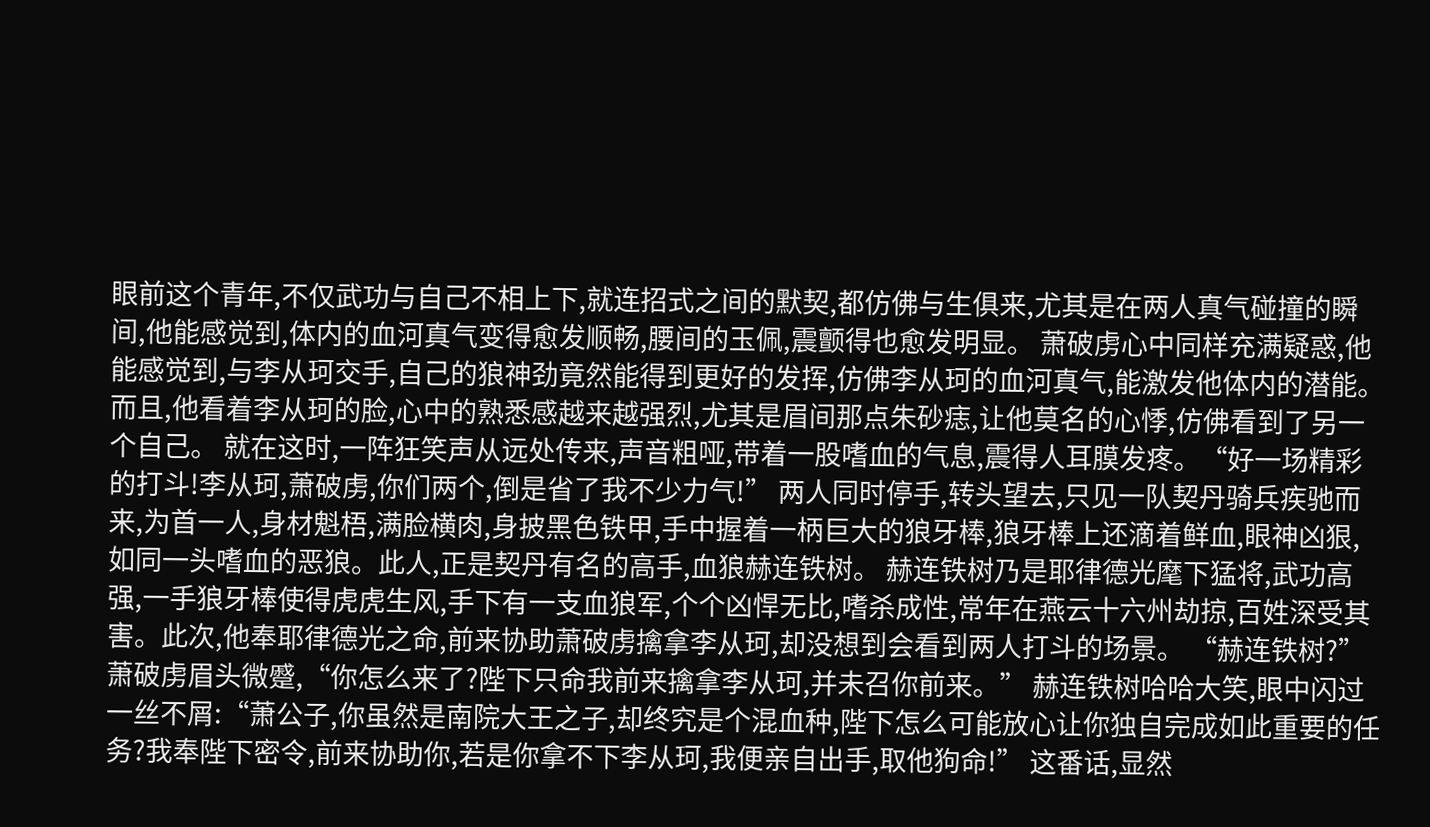眼前这个青年,不仅武功与自己不相上下,就连招式之间的默契,都仿佛与生俱来,尤其是在两人真气碰撞的瞬间,他能感觉到,体内的血河真气变得愈发顺畅,腰间的玉佩,震颤得也愈发明显。 萧破虏心中同样充满疑惑,他能感觉到,与李从珂交手,自己的狼神劲竟然能得到更好的发挥,仿佛李从珂的血河真气,能激发他体内的潜能。而且,他看着李从珂的脸,心中的熟悉感越来越强烈,尤其是眉间那点朱砂痣,让他莫名的心悸,仿佛看到了另一个自己。 就在这时,一阵狂笑声从远处传来,声音粗哑,带着一股嗜血的气息,震得人耳膜发疼。“好一场精彩的打斗!李从珂,萧破虏,你们两个,倒是省了我不少力气!” 两人同时停手,转头望去,只见一队契丹骑兵疾驰而来,为首一人,身材魁梧,满脸横肉,身披黑色铁甲,手中握着一柄巨大的狼牙棒,狼牙棒上还滴着鲜血,眼神凶狠,如同一头嗜血的恶狼。此人,正是契丹有名的高手,血狼赫连铁树。 赫连铁树乃是耶律德光麾下猛将,武功高强,一手狼牙棒使得虎虎生风,手下有一支血狼军,个个凶悍无比,嗜杀成性,常年在燕云十六州劫掠,百姓深受其害。此次,他奉耶律德光之命,前来协助萧破虏擒拿李从珂,却没想到会看到两人打斗的场景。 “赫连铁树?”萧破虏眉头微蹙,“你怎么来了?陛下只命我前来擒拿李从珂,并未召你前来。” 赫连铁树哈哈大笑,眼中闪过一丝不屑:“萧公子,你虽然是南院大王之子,却终究是个混血种,陛下怎么可能放心让你独自完成如此重要的任务?我奉陛下密令,前来协助你,若是你拿不下李从珂,我便亲自出手,取他狗命!” 这番话,显然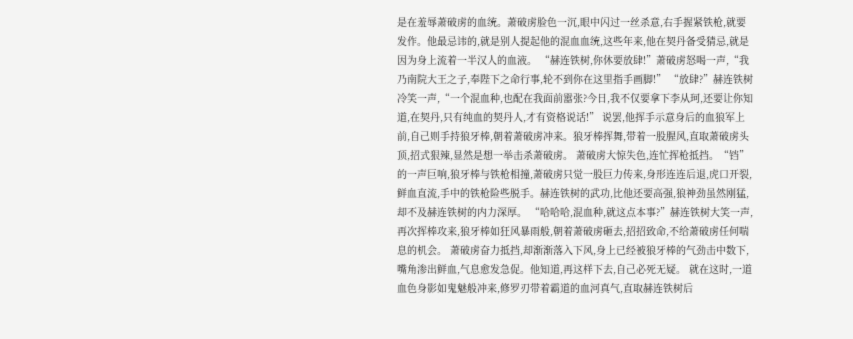是在羞辱萧破虏的血统。萧破虏脸色一沉,眼中闪过一丝杀意,右手握紧铁枪,就要发作。他最忌讳的,就是别人提起他的混血血统,这些年来,他在契丹备受猜忌,就是因为身上流着一半汉人的血液。 “赫连铁树,你休要放肆!”萧破虏怒喝一声,“我乃南院大王之子,奉陛下之命行事,轮不到你在这里指手画脚!” “放肆?”赫连铁树冷笑一声,“一个混血种,也配在我面前嚣张?今日,我不仅要拿下李从珂,还要让你知道,在契丹,只有纯血的契丹人,才有资格说话!” 说罢,他挥手示意身后的血狼军上前,自己则手持狼牙棒,朝着萧破虏冲来。狼牙棒挥舞,带着一股腥风,直取萧破虏头顶,招式狠辣,显然是想一举击杀萧破虏。 萧破虏大惊失色,连忙挥枪抵挡。“铛”的一声巨响,狼牙棒与铁枪相撞,萧破虏只觉一股巨力传来,身形连连后退,虎口开裂,鲜血直流,手中的铁枪险些脱手。赫连铁树的武功,比他还要高强,狼神劲虽然刚猛,却不及赫连铁树的内力深厚。 “哈哈哈,混血种,就这点本事?”赫连铁树大笑一声,再次挥棒攻来,狼牙棒如狂风暴雨般,朝着萧破虏砸去,招招致命,不给萧破虏任何喘息的机会。 萧破虏奋力抵挡,却渐渐落入下风,身上已经被狼牙棒的气劲击中数下,嘴角渗出鲜血,气息愈发急促。他知道,再这样下去,自己必死无疑。 就在这时,一道血色身影如鬼魅般冲来,修罗刃带着霸道的血河真气,直取赫连铁树后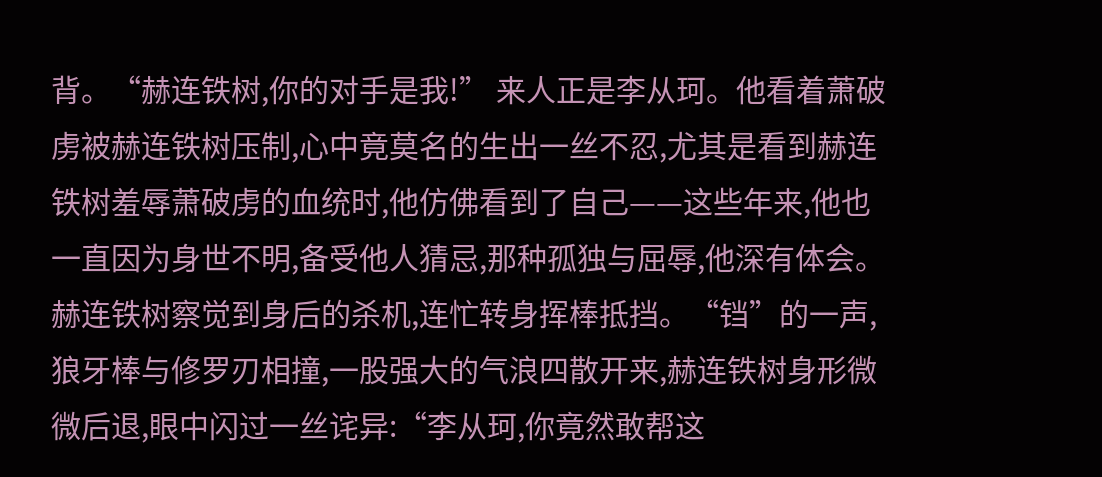背。“赫连铁树,你的对手是我!” 来人正是李从珂。他看着萧破虏被赫连铁树压制,心中竟莫名的生出一丝不忍,尤其是看到赫连铁树羞辱萧破虏的血统时,他仿佛看到了自己——这些年来,他也一直因为身世不明,备受他人猜忌,那种孤独与屈辱,他深有体会。 赫连铁树察觉到身后的杀机,连忙转身挥棒抵挡。“铛”的一声,狼牙棒与修罗刃相撞,一股强大的气浪四散开来,赫连铁树身形微微后退,眼中闪过一丝诧异:“李从珂,你竟然敢帮这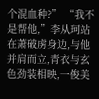个混血种?” “我不是帮他,”李从珂站在萧破虏身边,与他并肩而立,青衣与玄色劲装相映,一俊美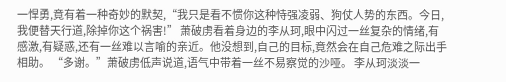一悍勇,竟有着一种奇妙的默契,“我只是看不惯你这种恃强凌弱、狗仗人势的东西。今日,我便替天行道,除掉你这个祸害!” 萧破虏看着身边的李从珂,眼中闪过一丝复杂的情绪,有感激,有疑惑,还有一丝难以言喻的亲近。他没想到,自己的目标,竟然会在自己危难之际出手相助。 “多谢。”萧破虏低声说道,语气中带着一丝不易察觉的沙哑。 李从珂淡淡一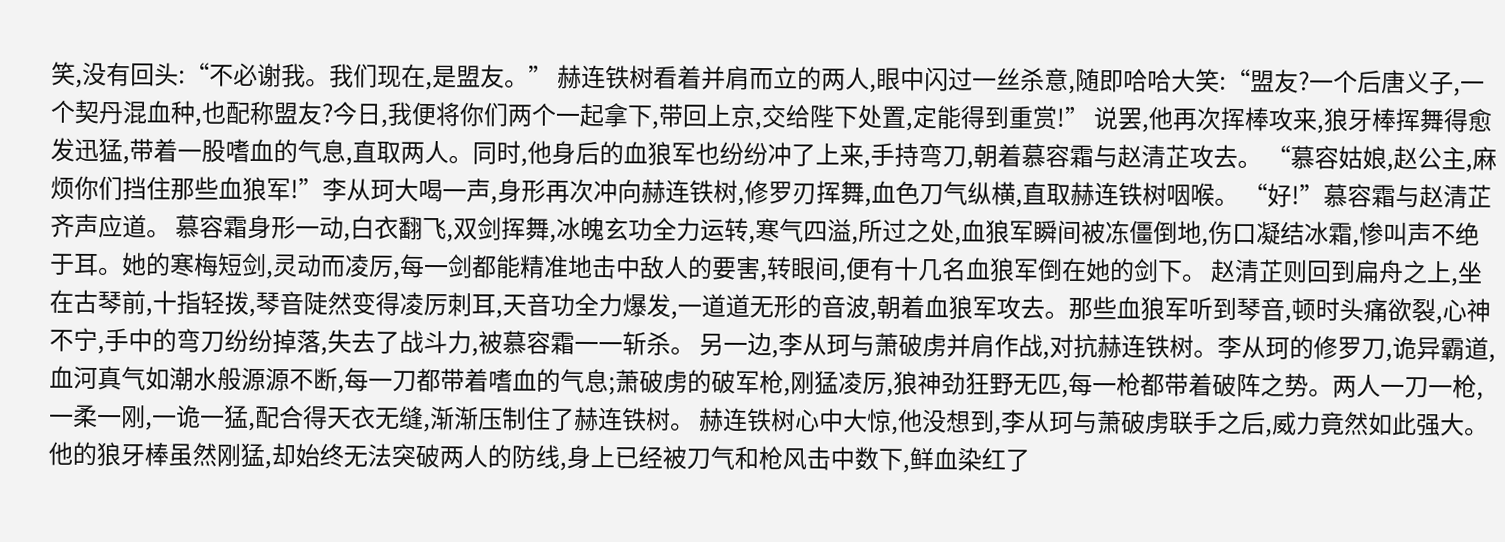笑,没有回头:“不必谢我。我们现在,是盟友。” 赫连铁树看着并肩而立的两人,眼中闪过一丝杀意,随即哈哈大笑:“盟友?一个后唐义子,一个契丹混血种,也配称盟友?今日,我便将你们两个一起拿下,带回上京,交给陛下处置,定能得到重赏!” 说罢,他再次挥棒攻来,狼牙棒挥舞得愈发迅猛,带着一股嗜血的气息,直取两人。同时,他身后的血狼军也纷纷冲了上来,手持弯刀,朝着慕容霜与赵清芷攻去。 “慕容姑娘,赵公主,麻烦你们挡住那些血狼军!”李从珂大喝一声,身形再次冲向赫连铁树,修罗刃挥舞,血色刀气纵横,直取赫连铁树咽喉。 “好!”慕容霜与赵清芷齐声应道。 慕容霜身形一动,白衣翻飞,双剑挥舞,冰魄玄功全力运转,寒气四溢,所过之处,血狼军瞬间被冻僵倒地,伤口凝结冰霜,惨叫声不绝于耳。她的寒梅短剑,灵动而凌厉,每一剑都能精准地击中敌人的要害,转眼间,便有十几名血狼军倒在她的剑下。 赵清芷则回到扁舟之上,坐在古琴前,十指轻拨,琴音陡然变得凌厉刺耳,天音功全力爆发,一道道无形的音波,朝着血狼军攻去。那些血狼军听到琴音,顿时头痛欲裂,心神不宁,手中的弯刀纷纷掉落,失去了战斗力,被慕容霜一一斩杀。 另一边,李从珂与萧破虏并肩作战,对抗赫连铁树。李从珂的修罗刀,诡异霸道,血河真气如潮水般源源不断,每一刀都带着嗜血的气息;萧破虏的破军枪,刚猛凌厉,狼神劲狂野无匹,每一枪都带着破阵之势。两人一刀一枪,一柔一刚,一诡一猛,配合得天衣无缝,渐渐压制住了赫连铁树。 赫连铁树心中大惊,他没想到,李从珂与萧破虏联手之后,威力竟然如此强大。他的狼牙棒虽然刚猛,却始终无法突破两人的防线,身上已经被刀气和枪风击中数下,鲜血染红了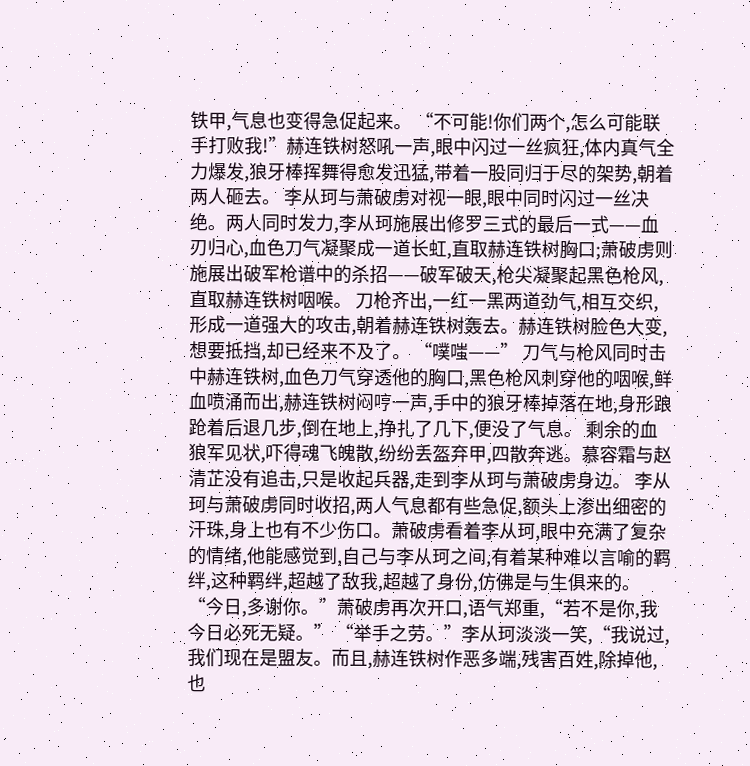铁甲,气息也变得急促起来。 “不可能!你们两个,怎么可能联手打败我!”赫连铁树怒吼一声,眼中闪过一丝疯狂,体内真气全力爆发,狼牙棒挥舞得愈发迅猛,带着一股同归于尽的架势,朝着两人砸去。 李从珂与萧破虏对视一眼,眼中同时闪过一丝决绝。两人同时发力,李从珂施展出修罗三式的最后一式——血刃归心,血色刀气凝聚成一道长虹,直取赫连铁树胸口;萧破虏则施展出破军枪谱中的杀招——破军破天,枪尖凝聚起黑色枪风,直取赫连铁树咽喉。 刀枪齐出,一红一黑两道劲气,相互交织,形成一道强大的攻击,朝着赫连铁树轰去。赫连铁树脸色大变,想要抵挡,却已经来不及了。 “噗嗤——” 刀气与枪风同时击中赫连铁树,血色刀气穿透他的胸口,黑色枪风刺穿他的咽喉,鲜血喷涌而出,赫连铁树闷哼一声,手中的狼牙棒掉落在地,身形踉跄着后退几步,倒在地上,挣扎了几下,便没了气息。 剩余的血狼军见状,吓得魂飞魄散,纷纷丢盔弃甲,四散奔逃。慕容霜与赵清芷没有追击,只是收起兵器,走到李从珂与萧破虏身边。 李从珂与萧破虏同时收招,两人气息都有些急促,额头上渗出细密的汗珠,身上也有不少伤口。萧破虏看着李从珂,眼中充满了复杂的情绪,他能感觉到,自己与李从珂之间,有着某种难以言喻的羁绊,这种羁绊,超越了敌我,超越了身份,仿佛是与生俱来的。 “今日,多谢你。”萧破虏再次开口,语气郑重,“若不是你,我今日必死无疑。” “举手之劳。”李从珂淡淡一笑,“我说过,我们现在是盟友。而且,赫连铁树作恶多端,残害百姓,除掉他,也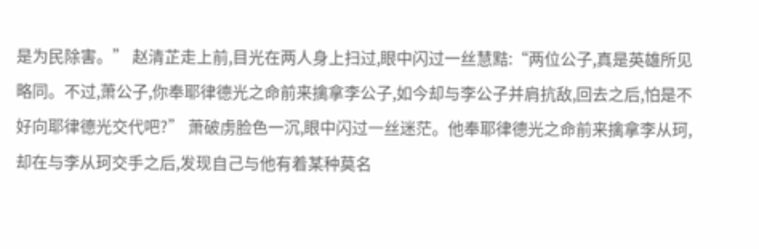是为民除害。” 赵清芷走上前,目光在两人身上扫过,眼中闪过一丝慧黠:“两位公子,真是英雄所见略同。不过,萧公子,你奉耶律德光之命前来擒拿李公子,如今却与李公子并肩抗敌,回去之后,怕是不好向耶律德光交代吧?” 萧破虏脸色一沉,眼中闪过一丝迷茫。他奉耶律德光之命前来擒拿李从珂,却在与李从珂交手之后,发现自己与他有着某种莫名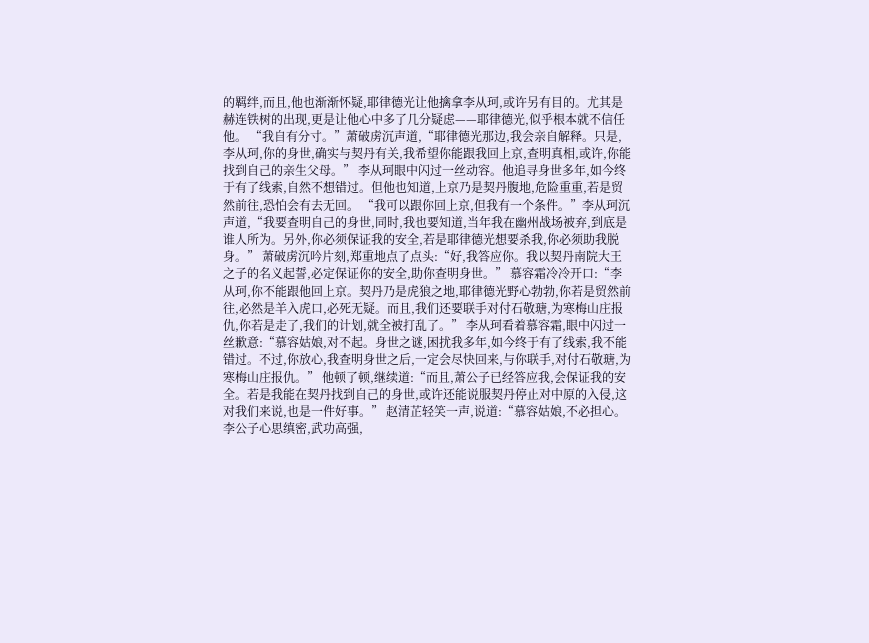的羁绊,而且,他也渐渐怀疑,耶律德光让他擒拿李从珂,或许另有目的。尤其是赫连铁树的出现,更是让他心中多了几分疑虑——耶律德光,似乎根本就不信任他。 “我自有分寸。”萧破虏沉声道,“耶律德光那边,我会亲自解释。只是,李从珂,你的身世,确实与契丹有关,我希望你能跟我回上京,查明真相,或许,你能找到自己的亲生父母。” 李从珂眼中闪过一丝动容。他追寻身世多年,如今终于有了线索,自然不想错过。但他也知道,上京乃是契丹腹地,危险重重,若是贸然前往,恐怕会有去无回。 “我可以跟你回上京,但我有一个条件。”李从珂沉声道,“我要查明自己的身世,同时,我也要知道,当年我在幽州战场被弃,到底是谁人所为。另外,你必须保证我的安全,若是耶律德光想要杀我,你必须助我脱身。” 萧破虏沉吟片刻,郑重地点了点头:“好,我答应你。我以契丹南院大王之子的名义起誓,必定保证你的安全,助你查明身世。” 慕容霜冷冷开口:“李从珂,你不能跟他回上京。契丹乃是虎狼之地,耶律德光野心勃勃,你若是贸然前往,必然是羊入虎口,必死无疑。而且,我们还要联手对付石敬瑭,为寒梅山庄报仇,你若是走了,我们的计划,就全被打乱了。” 李从珂看着慕容霜,眼中闪过一丝歉意:“慕容姑娘,对不起。身世之谜,困扰我多年,如今终于有了线索,我不能错过。不过,你放心,我查明身世之后,一定会尽快回来,与你联手,对付石敬瑭,为寒梅山庄报仇。” 他顿了顿,继续道:“而且,萧公子已经答应我,会保证我的安全。若是我能在契丹找到自己的身世,或许还能说服契丹停止对中原的入侵,这对我们来说,也是一件好事。” 赵清芷轻笑一声,说道:“慕容姑娘,不必担心。李公子心思缜密,武功高强,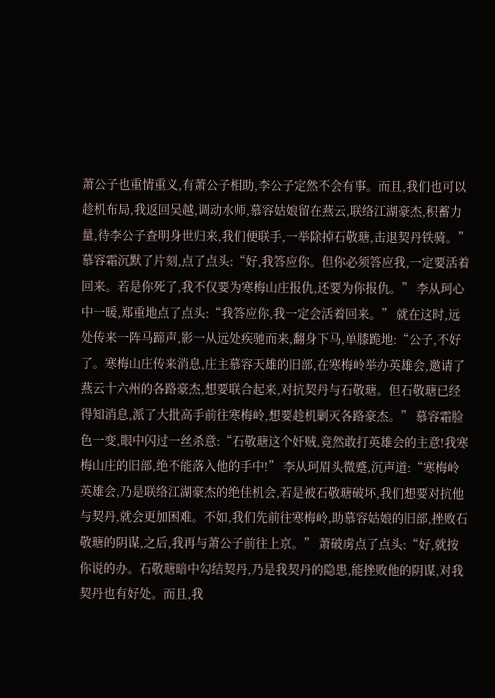萧公子也重情重义,有萧公子相助,李公子定然不会有事。而且,我们也可以趁机布局,我返回吴越,调动水师,慕容姑娘留在燕云,联络江湖豪杰,积蓄力量,待李公子查明身世归来,我们便联手,一举除掉石敬瑭,击退契丹铁骑。” 慕容霜沉默了片刻,点了点头:“好,我答应你。但你必须答应我,一定要活着回来。若是你死了,我不仅要为寒梅山庄报仇,还要为你报仇。” 李从珂心中一暖,郑重地点了点头:“我答应你,我一定会活着回来。” 就在这时,远处传来一阵马蹄声,影一从远处疾驰而来,翻身下马,单膝跪地:“公子,不好了。寒梅山庄传来消息,庄主慕容天雄的旧部,在寒梅岭举办英雄会,邀请了燕云十六州的各路豪杰,想要联合起来,对抗契丹与石敬瑭。但石敬瑭已经得知消息,派了大批高手前往寒梅岭,想要趁机剿灭各路豪杰。” 慕容霜脸色一变,眼中闪过一丝杀意:“石敬瑭这个奸贼,竟然敢打英雄会的主意!我寒梅山庄的旧部,绝不能落入他的手中!” 李从珂眉头微蹙,沉声道:“寒梅岭英雄会,乃是联络江湖豪杰的绝佳机会,若是被石敬瑭破坏,我们想要对抗他与契丹,就会更加困难。不如,我们先前往寒梅岭,助慕容姑娘的旧部,挫败石敬瑭的阴谋,之后,我再与萧公子前往上京。” 萧破虏点了点头:“好,就按你说的办。石敬瑭暗中勾结契丹,乃是我契丹的隐患,能挫败他的阴谋,对我契丹也有好处。而且,我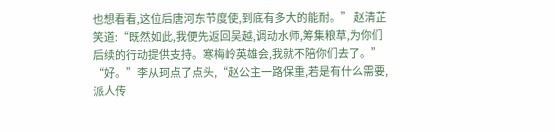也想看看,这位后唐河东节度使,到底有多大的能耐。” 赵清芷笑道:“既然如此,我便先返回吴越,调动水师,筹集粮草,为你们后续的行动提供支持。寒梅岭英雄会,我就不陪你们去了。” “好。”李从珂点了点头,“赵公主一路保重,若是有什么需要,派人传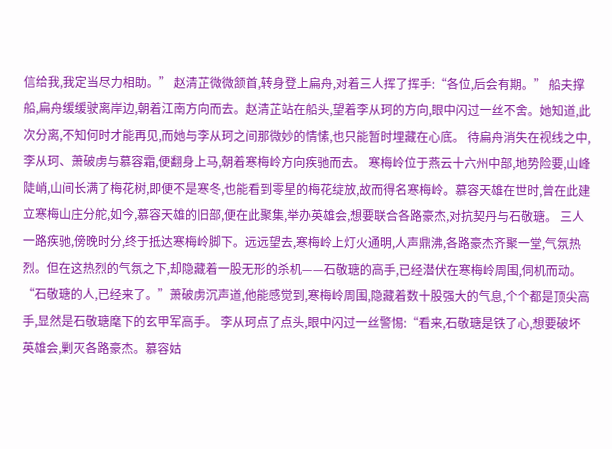信给我,我定当尽力相助。” 赵清芷微微颔首,转身登上扁舟,对着三人挥了挥手:“各位,后会有期。” 船夫撑船,扁舟缓缓驶离岸边,朝着江南方向而去。赵清芷站在船头,望着李从珂的方向,眼中闪过一丝不舍。她知道,此次分离,不知何时才能再见,而她与李从珂之间那微妙的情愫,也只能暂时埋藏在心底。 待扁舟消失在视线之中,李从珂、萧破虏与慕容霜,便翻身上马,朝着寒梅岭方向疾驰而去。 寒梅岭位于燕云十六州中部,地势险要,山峰陡峭,山间长满了梅花树,即便不是寒冬,也能看到零星的梅花绽放,故而得名寒梅岭。慕容天雄在世时,曾在此建立寒梅山庄分舵,如今,慕容天雄的旧部,便在此聚集,举办英雄会,想要联合各路豪杰,对抗契丹与石敬瑭。 三人一路疾驰,傍晚时分,终于抵达寒梅岭脚下。远远望去,寒梅岭上灯火通明,人声鼎沸,各路豪杰齐聚一堂,气氛热烈。但在这热烈的气氛之下,却隐藏着一股无形的杀机——石敬瑭的高手,已经潜伏在寒梅岭周围,伺机而动。 “石敬瑭的人,已经来了。”萧破虏沉声道,他能感觉到,寒梅岭周围,隐藏着数十股强大的气息,个个都是顶尖高手,显然是石敬瑭麾下的玄甲军高手。 李从珂点了点头,眼中闪过一丝警惕:“看来,石敬瑭是铁了心,想要破坏英雄会,剿灭各路豪杰。慕容姑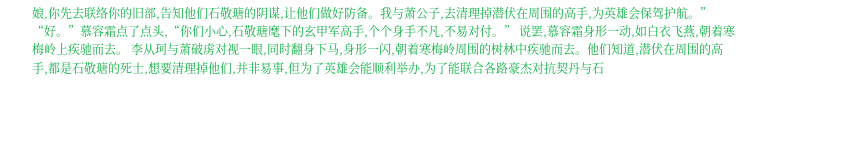娘,你先去联络你的旧部,告知他们石敬瑭的阴谋,让他们做好防备。我与萧公子,去清理掉潜伏在周围的高手,为英雄会保驾护航。” “好。”慕容霜点了点头,“你们小心,石敬瑭麾下的玄甲军高手,个个身手不凡,不易对付。” 说罢,慕容霜身形一动,如白衣飞燕,朝着寒梅岭上疾驰而去。 李从珂与萧破虏对视一眼,同时翻身下马,身形一闪,朝着寒梅岭周围的树林中疾驰而去。他们知道,潜伏在周围的高手,都是石敬瑭的死士,想要清理掉他们,并非易事,但为了英雄会能顺利举办,为了能联合各路豪杰对抗契丹与石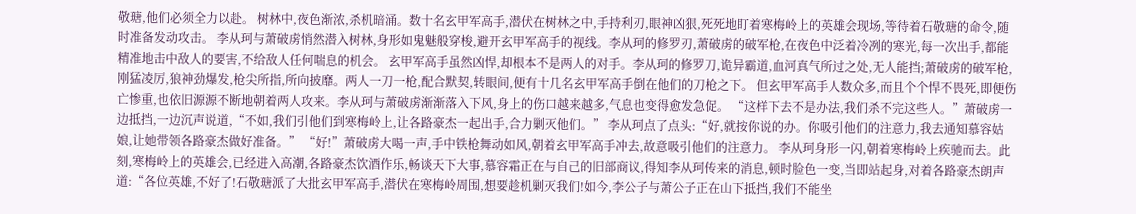敬瑭,他们必须全力以赴。 树林中,夜色渐浓,杀机暗涌。数十名玄甲军高手,潜伏在树林之中,手持利刃,眼神凶狠,死死地盯着寒梅岭上的英雄会现场,等待着石敬瑭的命令,随时准备发动攻击。 李从珂与萧破虏悄然潜入树林,身形如鬼魅般穿梭,避开玄甲军高手的视线。李从珂的修罗刃,萧破虏的破军枪,在夜色中泛着冷冽的寒光,每一次出手,都能精准地击中敌人的要害,不给敌人任何喘息的机会。 玄甲军高手虽然凶悍,却根本不是两人的对手。李从珂的修罗刀,诡异霸道,血河真气所过之处,无人能挡;萧破虏的破军枪,刚猛凌厉,狼神劲爆发,枪尖所指,所向披靡。两人一刀一枪,配合默契,转眼间,便有十几名玄甲军高手倒在他们的刀枪之下。 但玄甲军高手人数众多,而且个个悍不畏死,即便伤亡惨重,也依旧源源不断地朝着两人攻来。李从珂与萧破虏渐渐落入下风,身上的伤口越来越多,气息也变得愈发急促。 “这样下去不是办法,我们杀不完这些人。”萧破虏一边抵挡,一边沉声说道,“不如,我们引他们到寒梅岭上,让各路豪杰一起出手,合力剿灭他们。” 李从珂点了点头:“好,就按你说的办。你吸引他们的注意力,我去通知慕容姑娘,让她带领各路豪杰做好准备。” “好!”萧破虏大喝一声,手中铁枪舞动如风,朝着玄甲军高手冲去,故意吸引他们的注意力。 李从珂身形一闪,朝着寒梅岭上疾驰而去。此刻,寒梅岭上的英雄会,已经进入高潮,各路豪杰饮酒作乐,畅谈天下大事,慕容霜正在与自己的旧部商议,得知李从珂传来的消息,顿时脸色一变,当即站起身,对着各路豪杰朗声道:“各位英雄,不好了!石敬瑭派了大批玄甲军高手,潜伏在寒梅岭周围,想要趁机剿灭我们!如今,李公子与萧公子正在山下抵挡,我们不能坐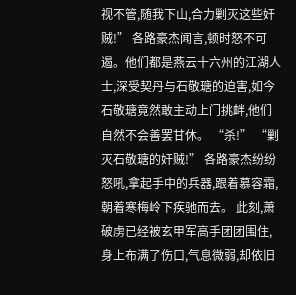视不管,随我下山,合力剿灭这些奸贼!” 各路豪杰闻言,顿时怒不可遏。他们都是燕云十六州的江湖人士,深受契丹与石敬瑭的迫害,如今石敬瑭竟然敢主动上门挑衅,他们自然不会善罢甘休。 “杀!” “剿灭石敬瑭的奸贼!” 各路豪杰纷纷怒吼,拿起手中的兵器,跟着慕容霜,朝着寒梅岭下疾驰而去。 此刻,萧破虏已经被玄甲军高手团团围住,身上布满了伤口,气息微弱,却依旧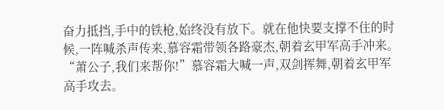奋力抵挡,手中的铁枪,始终没有放下。就在他快要支撑不住的时候,一阵喊杀声传来,慕容霜带领各路豪杰,朝着玄甲军高手冲来。 “萧公子,我们来帮你!”慕容霜大喊一声,双剑挥舞,朝着玄甲军高手攻去。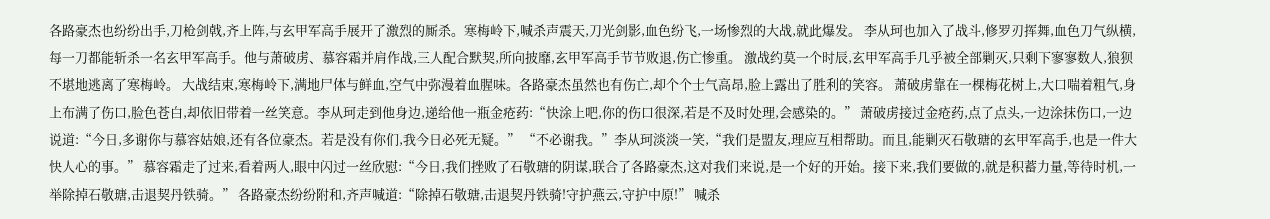各路豪杰也纷纷出手,刀枪剑戟,齐上阵,与玄甲军高手展开了激烈的厮杀。寒梅岭下,喊杀声震天,刀光剑影,血色纷飞,一场惨烈的大战,就此爆发。 李从珂也加入了战斗,修罗刃挥舞,血色刀气纵横,每一刀都能斩杀一名玄甲军高手。他与萧破虏、慕容霜并肩作战,三人配合默契,所向披靡,玄甲军高手节节败退,伤亡惨重。 激战约莫一个时辰,玄甲军高手几乎被全部剿灭,只剩下寥寥数人,狼狈不堪地逃离了寒梅岭。 大战结束,寒梅岭下,满地尸体与鲜血,空气中弥漫着血腥味。各路豪杰虽然也有伤亡,却个个士气高昂,脸上露出了胜利的笑容。 萧破虏靠在一棵梅花树上,大口喘着粗气,身上布满了伤口,脸色苍白,却依旧带着一丝笑意。李从珂走到他身边,递给他一瓶金疮药:“快涂上吧,你的伤口很深,若是不及时处理,会感染的。” 萧破虏接过金疮药,点了点头,一边涂抹伤口,一边说道:“今日,多谢你与慕容姑娘,还有各位豪杰。若是没有你们,我今日必死无疑。” “不必谢我。”李从珂淡淡一笑,“我们是盟友,理应互相帮助。而且,能剿灭石敬瑭的玄甲军高手,也是一件大快人心的事。” 慕容霜走了过来,看着两人,眼中闪过一丝欣慰:“今日,我们挫败了石敬瑭的阴谋,联合了各路豪杰,这对我们来说,是一个好的开始。接下来,我们要做的,就是积蓄力量,等待时机,一举除掉石敬瑭,击退契丹铁骑。” 各路豪杰纷纷附和,齐声喊道:“除掉石敬瑭,击退契丹铁骑!守护燕云,守护中原!” 喊杀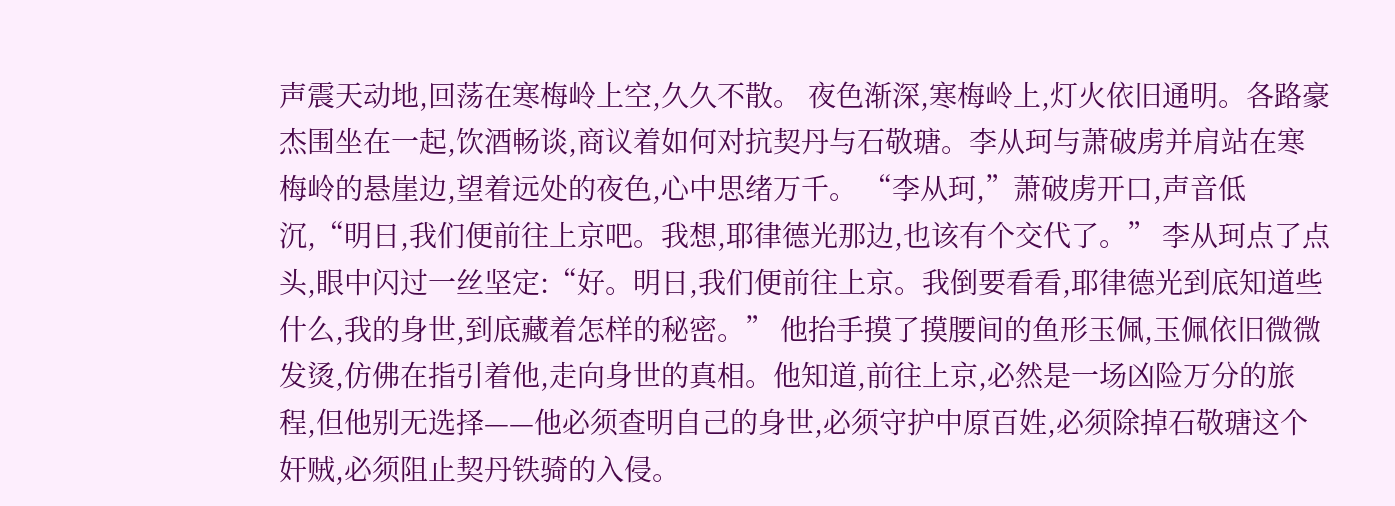声震天动地,回荡在寒梅岭上空,久久不散。 夜色渐深,寒梅岭上,灯火依旧通明。各路豪杰围坐在一起,饮酒畅谈,商议着如何对抗契丹与石敬瑭。李从珂与萧破虏并肩站在寒梅岭的悬崖边,望着远处的夜色,心中思绪万千。 “李从珂,”萧破虏开口,声音低沉,“明日,我们便前往上京吧。我想,耶律德光那边,也该有个交代了。” 李从珂点了点头,眼中闪过一丝坚定:“好。明日,我们便前往上京。我倒要看看,耶律德光到底知道些什么,我的身世,到底藏着怎样的秘密。” 他抬手摸了摸腰间的鱼形玉佩,玉佩依旧微微发烫,仿佛在指引着他,走向身世的真相。他知道,前往上京,必然是一场凶险万分的旅程,但他别无选择——他必须查明自己的身世,必须守护中原百姓,必须除掉石敬瑭这个奸贼,必须阻止契丹铁骑的入侵。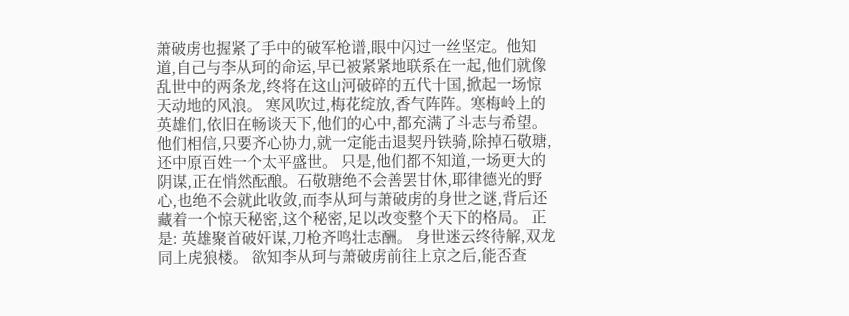萧破虏也握紧了手中的破军枪谱,眼中闪过一丝坚定。他知道,自己与李从珂的命运,早已被紧紧地联系在一起,他们就像乱世中的两条龙,终将在这山河破碎的五代十国,掀起一场惊天动地的风浪。 寒风吹过,梅花绽放,香气阵阵。寒梅岭上的英雄们,依旧在畅谈天下,他们的心中,都充满了斗志与希望。他们相信,只要齐心协力,就一定能击退契丹铁骑,除掉石敬瑭,还中原百姓一个太平盛世。 只是,他们都不知道,一场更大的阴谋,正在悄然酝酿。石敬瑭绝不会善罢甘休,耶律德光的野心,也绝不会就此收敛,而李从珂与萧破虏的身世之谜,背后还藏着一个惊天秘密,这个秘密,足以改变整个天下的格局。 正是: 英雄聚首破奸谋,刀枪齐鸣壮志酬。 身世迷云终待解,双龙同上虎狼楼。 欲知李从珂与萧破虏前往上京之后,能否查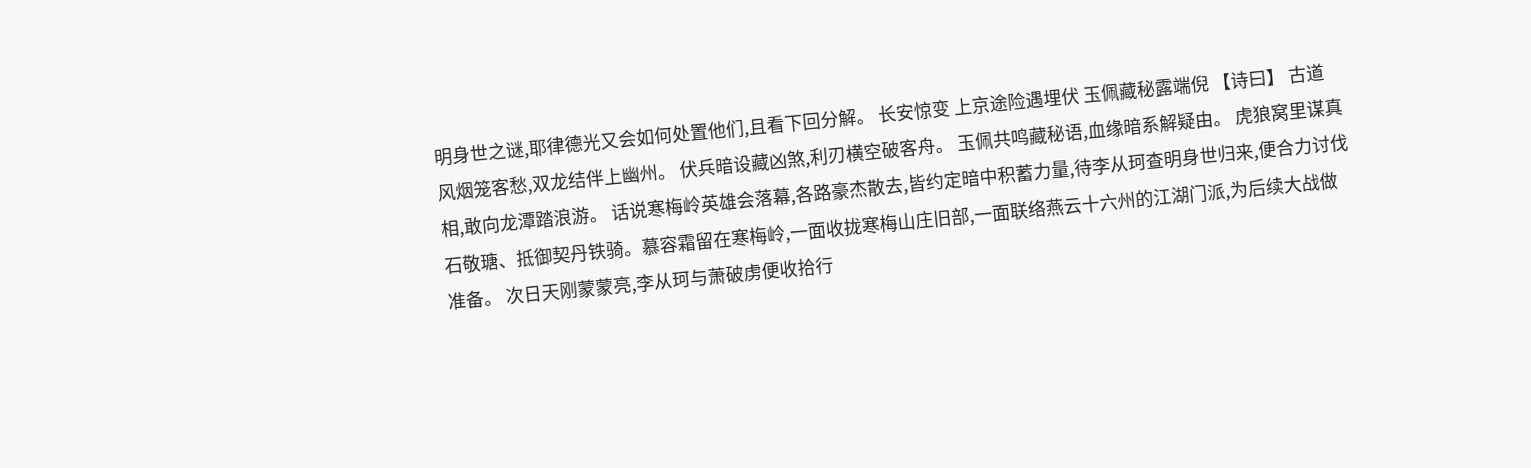明身世之谜,耶律德光又会如何处置他们,且看下回分解。 长安惊变 上京途险遇埋伏 玉佩藏秘露端倪 【诗曰】 古道风烟笼客愁,双龙结伴上幽州。 伏兵暗设藏凶煞,利刃横空破客舟。 玉佩共鸣藏秘语,血缘暗系解疑由。 虎狼窝里谋真相,敢向龙潭踏浪游。 话说寒梅岭英雄会落幕,各路豪杰散去,皆约定暗中积蓄力量,待李从珂查明身世归来,便合力讨伐石敬瑭、抵御契丹铁骑。慕容霜留在寒梅岭,一面收拢寒梅山庄旧部,一面联络燕云十六州的江湖门派,为后续大战做准备。 次日天刚蒙蒙亮,李从珂与萧破虏便收拾行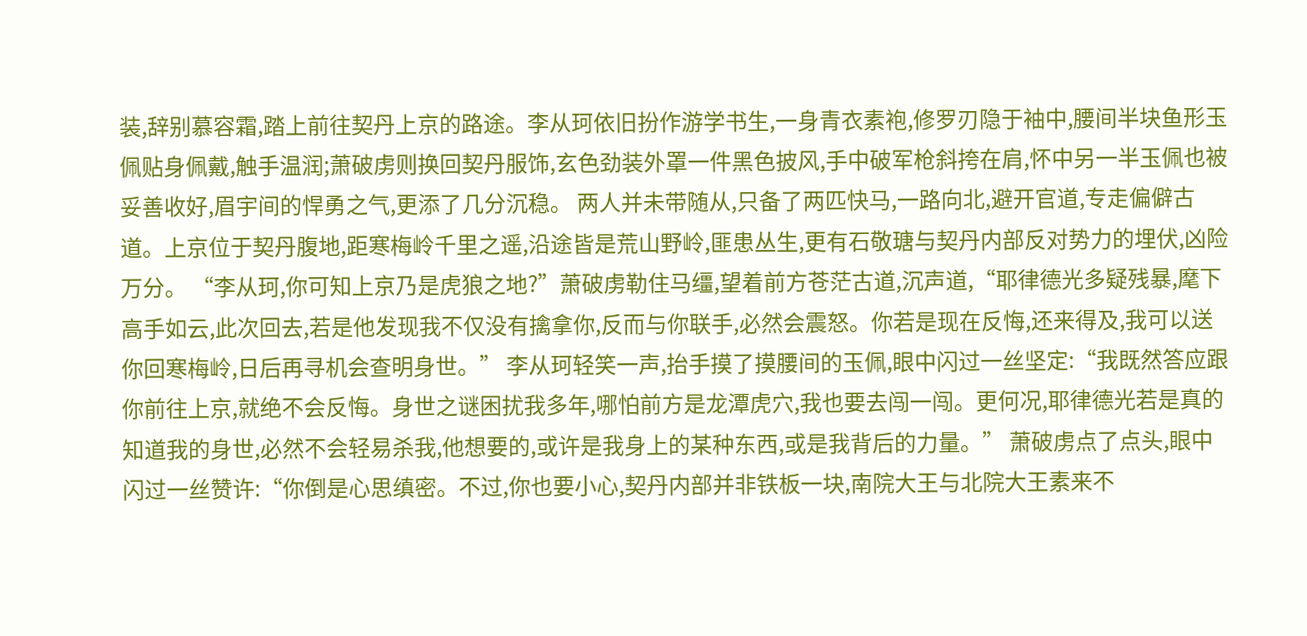装,辞别慕容霜,踏上前往契丹上京的路途。李从珂依旧扮作游学书生,一身青衣素袍,修罗刃隐于袖中,腰间半块鱼形玉佩贴身佩戴,触手温润;萧破虏则换回契丹服饰,玄色劲装外罩一件黑色披风,手中破军枪斜挎在肩,怀中另一半玉佩也被妥善收好,眉宇间的悍勇之气,更添了几分沉稳。 两人并未带随从,只备了两匹快马,一路向北,避开官道,专走偏僻古道。上京位于契丹腹地,距寒梅岭千里之遥,沿途皆是荒山野岭,匪患丛生,更有石敬瑭与契丹内部反对势力的埋伏,凶险万分。 “李从珂,你可知上京乃是虎狼之地?”萧破虏勒住马缰,望着前方苍茫古道,沉声道,“耶律德光多疑残暴,麾下高手如云,此次回去,若是他发现我不仅没有擒拿你,反而与你联手,必然会震怒。你若是现在反悔,还来得及,我可以送你回寒梅岭,日后再寻机会查明身世。” 李从珂轻笑一声,抬手摸了摸腰间的玉佩,眼中闪过一丝坚定:“我既然答应跟你前往上京,就绝不会反悔。身世之谜困扰我多年,哪怕前方是龙潭虎穴,我也要去闯一闯。更何况,耶律德光若是真的知道我的身世,必然不会轻易杀我,他想要的,或许是我身上的某种东西,或是我背后的力量。” 萧破虏点了点头,眼中闪过一丝赞许:“你倒是心思缜密。不过,你也要小心,契丹内部并非铁板一块,南院大王与北院大王素来不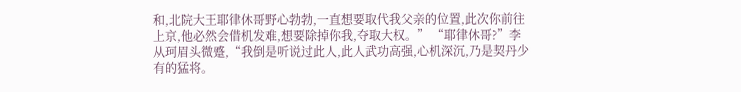和,北院大王耶律休哥野心勃勃,一直想要取代我父亲的位置,此次你前往上京,他必然会借机发难,想要除掉你我,夺取大权。” “耶律休哥?”李从珂眉头微蹙,“我倒是听说过此人,此人武功高强,心机深沉,乃是契丹少有的猛将。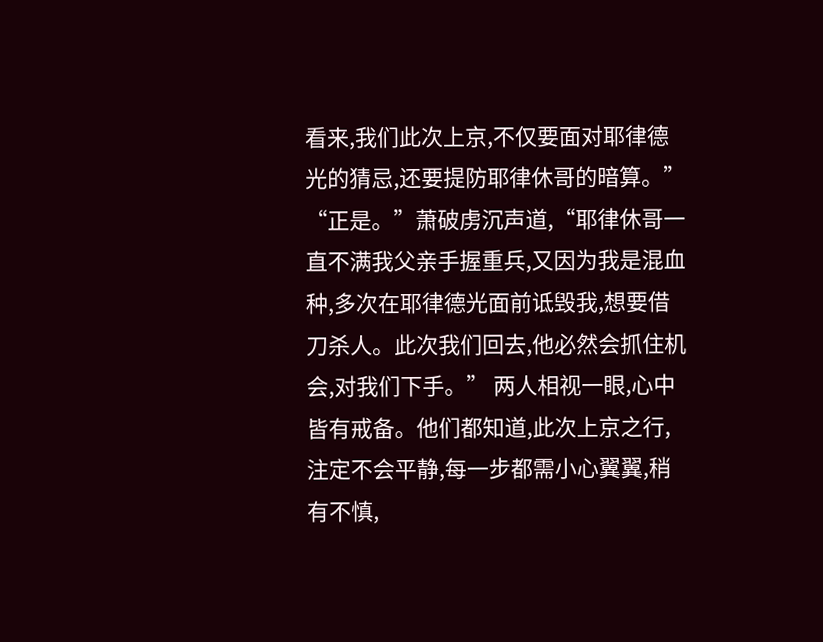看来,我们此次上京,不仅要面对耶律德光的猜忌,还要提防耶律休哥的暗算。” “正是。”萧破虏沉声道,“耶律休哥一直不满我父亲手握重兵,又因为我是混血种,多次在耶律德光面前诋毁我,想要借刀杀人。此次我们回去,他必然会抓住机会,对我们下手。” 两人相视一眼,心中皆有戒备。他们都知道,此次上京之行,注定不会平静,每一步都需小心翼翼,稍有不慎,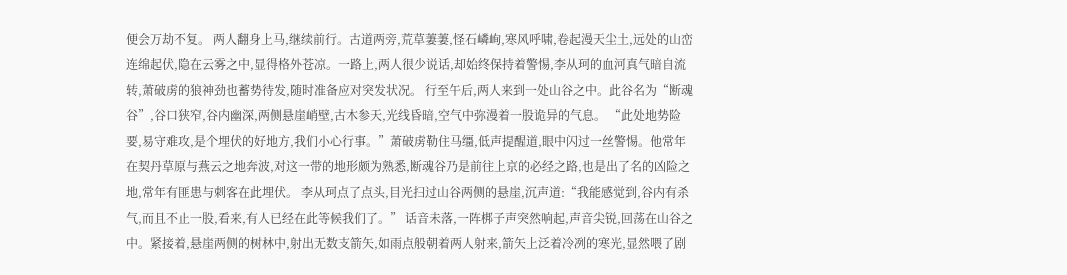便会万劫不复。 两人翻身上马,继续前行。古道两旁,荒草萋萋,怪石嶙峋,寒风呼啸,卷起漫天尘土,远处的山峦连绵起伏,隐在云雾之中,显得格外苍凉。一路上,两人很少说话,却始终保持着警惕,李从珂的血河真气暗自流转,萧破虏的狼神劲也蓄势待发,随时准备应对突发状况。 行至午后,两人来到一处山谷之中。此谷名为“断魂谷”,谷口狭窄,谷内幽深,两侧悬崖峭壁,古木参天,光线昏暗,空气中弥漫着一股诡异的气息。 “此处地势险要,易守难攻,是个埋伏的好地方,我们小心行事。”萧破虏勒住马缰,低声提醒道,眼中闪过一丝警惕。他常年在契丹草原与燕云之地奔波,对这一带的地形颇为熟悉,断魂谷乃是前往上京的必经之路,也是出了名的凶险之地,常年有匪患与刺客在此埋伏。 李从珂点了点头,目光扫过山谷两侧的悬崖,沉声道:“我能感觉到,谷内有杀气,而且不止一股,看来,有人已经在此等候我们了。” 话音未落,一阵梆子声突然响起,声音尖锐,回荡在山谷之中。紧接着,悬崖两侧的树林中,射出无数支箭矢,如雨点般朝着两人射来,箭矢上泛着冷冽的寒光,显然喂了剧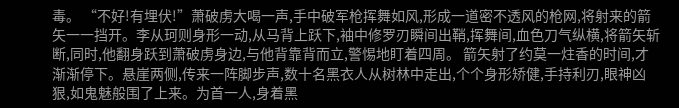毒。 “不好!有埋伏!”萧破虏大喝一声,手中破军枪挥舞如风,形成一道密不透风的枪网,将射来的箭矢一一挡开。李从珂则身形一动,从马背上跃下,袖中修罗刃瞬间出鞘,挥舞间,血色刀气纵横,将箭矢斩断,同时,他翻身跃到萧破虏身边,与他背靠背而立,警惕地盯着四周。 箭矢射了约莫一炷香的时间,才渐渐停下。悬崖两侧,传来一阵脚步声,数十名黑衣人从树林中走出,个个身形矫健,手持利刃,眼神凶狠,如鬼魅般围了上来。为首一人,身着黑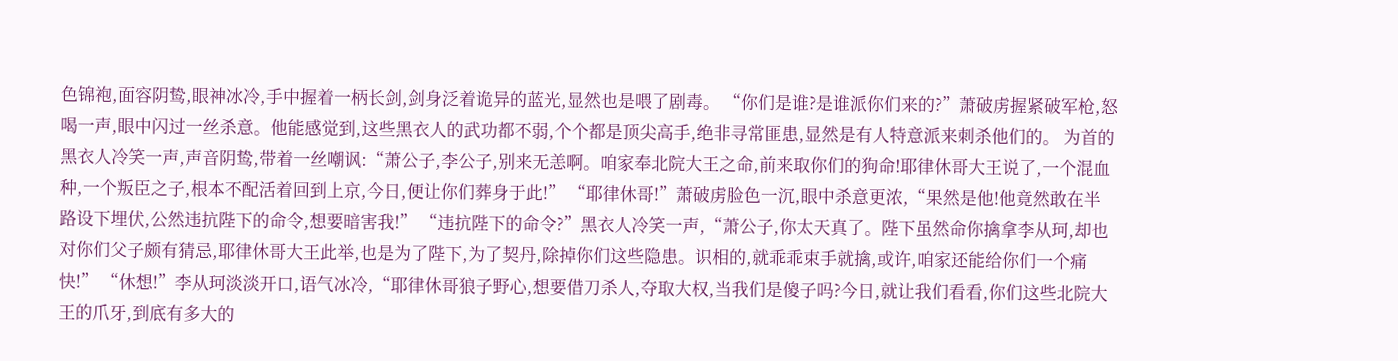色锦袍,面容阴鸷,眼神冰冷,手中握着一柄长剑,剑身泛着诡异的蓝光,显然也是喂了剧毒。 “你们是谁?是谁派你们来的?”萧破虏握紧破军枪,怒喝一声,眼中闪过一丝杀意。他能感觉到,这些黑衣人的武功都不弱,个个都是顶尖高手,绝非寻常匪患,显然是有人特意派来刺杀他们的。 为首的黑衣人冷笑一声,声音阴鸷,带着一丝嘲讽:“萧公子,李公子,别来无恙啊。咱家奉北院大王之命,前来取你们的狗命!耶律休哥大王说了,一个混血种,一个叛臣之子,根本不配活着回到上京,今日,便让你们葬身于此!” “耶律休哥!”萧破虏脸色一沉,眼中杀意更浓,“果然是他!他竟然敢在半路设下埋伏,公然违抗陛下的命令,想要暗害我!” “违抗陛下的命令?”黑衣人冷笑一声,“萧公子,你太天真了。陛下虽然命你擒拿李从珂,却也对你们父子颇有猜忌,耶律休哥大王此举,也是为了陛下,为了契丹,除掉你们这些隐患。识相的,就乖乖束手就擒,或许,咱家还能给你们一个痛快!” “休想!”李从珂淡淡开口,语气冰冷,“耶律休哥狼子野心,想要借刀杀人,夺取大权,当我们是傻子吗?今日,就让我们看看,你们这些北院大王的爪牙,到底有多大的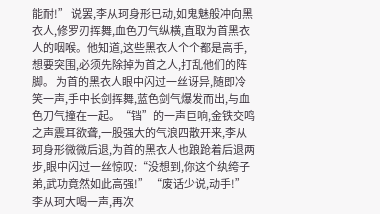能耐!” 说罢,李从珂身形已动,如鬼魅般冲向黑衣人,修罗刃挥舞,血色刀气纵横,直取为首黑衣人的咽喉。他知道,这些黑衣人个个都是高手,想要突围,必须先除掉为首之人,打乱他们的阵脚。 为首的黑衣人眼中闪过一丝讶异,随即冷笑一声,手中长剑挥舞,蓝色剑气爆发而出,与血色刀气撞在一起。“铛”的一声巨响,金铁交鸣之声震耳欲聋,一股强大的气浪四散开来,李从珂身形微微后退,为首的黑衣人也踉跄着后退两步,眼中闪过一丝惊叹:“没想到,你这个纨绔子弟,武功竟然如此高强!” “废话少说,动手!”李从珂大喝一声,再次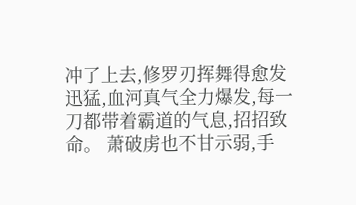冲了上去,修罗刃挥舞得愈发迅猛,血河真气全力爆发,每一刀都带着霸道的气息,招招致命。 萧破虏也不甘示弱,手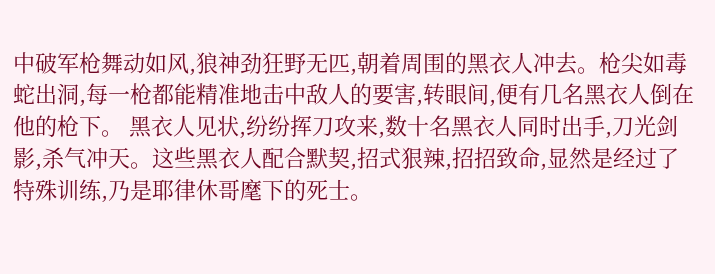中破军枪舞动如风,狼神劲狂野无匹,朝着周围的黑衣人冲去。枪尖如毒蛇出洞,每一枪都能精准地击中敌人的要害,转眼间,便有几名黑衣人倒在他的枪下。 黑衣人见状,纷纷挥刀攻来,数十名黑衣人同时出手,刀光剑影,杀气冲天。这些黑衣人配合默契,招式狠辣,招招致命,显然是经过了特殊训练,乃是耶律休哥麾下的死士。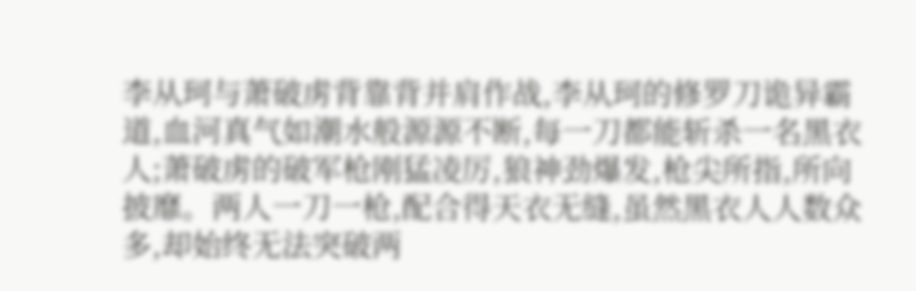李从珂与萧破虏背靠背并肩作战,李从珂的修罗刀诡异霸道,血河真气如潮水般源源不断,每一刀都能斩杀一名黑衣人;萧破虏的破军枪刚猛凌厉,狼神劲爆发,枪尖所指,所向披靡。两人一刀一枪,配合得天衣无缝,虽然黑衣人人数众多,却始终无法突破两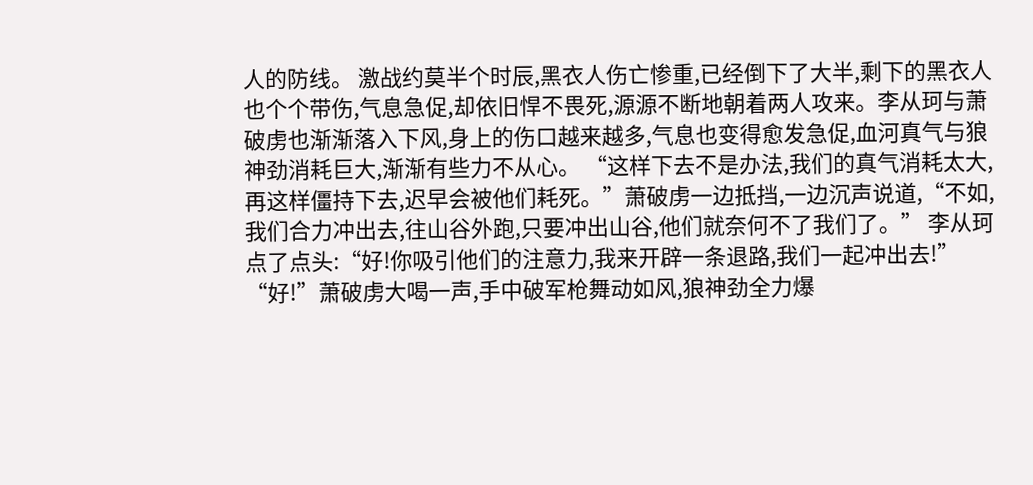人的防线。 激战约莫半个时辰,黑衣人伤亡惨重,已经倒下了大半,剩下的黑衣人也个个带伤,气息急促,却依旧悍不畏死,源源不断地朝着两人攻来。李从珂与萧破虏也渐渐落入下风,身上的伤口越来越多,气息也变得愈发急促,血河真气与狼神劲消耗巨大,渐渐有些力不从心。 “这样下去不是办法,我们的真气消耗太大,再这样僵持下去,迟早会被他们耗死。”萧破虏一边抵挡,一边沉声说道,“不如,我们合力冲出去,往山谷外跑,只要冲出山谷,他们就奈何不了我们了。” 李从珂点了点头:“好!你吸引他们的注意力,我来开辟一条退路,我们一起冲出去!” “好!”萧破虏大喝一声,手中破军枪舞动如风,狼神劲全力爆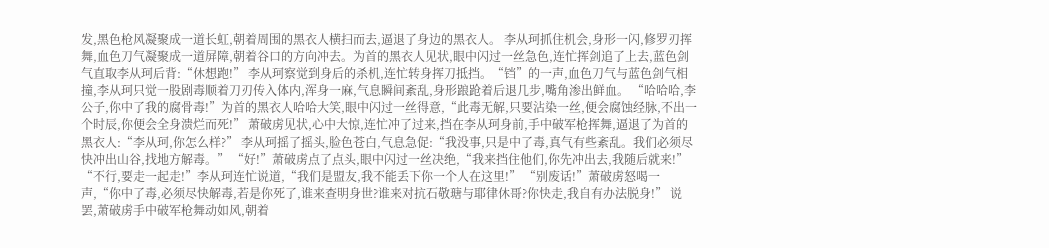发,黑色枪风凝聚成一道长虹,朝着周围的黑衣人横扫而去,逼退了身边的黑衣人。 李从珂抓住机会,身形一闪,修罗刃挥舞,血色刀气凝聚成一道屏障,朝着谷口的方向冲去。为首的黑衣人见状,眼中闪过一丝急色,连忙挥剑追了上去,蓝色剑气直取李从珂后背:“休想跑!” 李从珂察觉到身后的杀机,连忙转身挥刀抵挡。“铛”的一声,血色刀气与蓝色剑气相撞,李从珂只觉一股剧毒顺着刀刃传入体内,浑身一麻,气息瞬间紊乱,身形踉跄着后退几步,嘴角渗出鲜血。 “哈哈哈,李公子,你中了我的腐骨毒!”为首的黑衣人哈哈大笑,眼中闪过一丝得意,“此毒无解,只要沾染一丝,便会腐蚀经脉,不出一个时辰,你便会全身溃烂而死!” 萧破虏见状,心中大惊,连忙冲了过来,挡在李从珂身前,手中破军枪挥舞,逼退了为首的黑衣人:“李从珂,你怎么样?” 李从珂摇了摇头,脸色苍白,气息急促:“我没事,只是中了毒,真气有些紊乱。我们必须尽快冲出山谷,找地方解毒。” “好!”萧破虏点了点头,眼中闪过一丝决绝,“我来挡住他们,你先冲出去,我随后就来!” “不行,要走一起走!”李从珂连忙说道,“我们是盟友,我不能丢下你一个人在这里!” “别废话!”萧破虏怒喝一声,“你中了毒,必须尽快解毒,若是你死了,谁来查明身世?谁来对抗石敬瑭与耶律休哥?你快走,我自有办法脱身!” 说罢,萧破虏手中破军枪舞动如风,朝着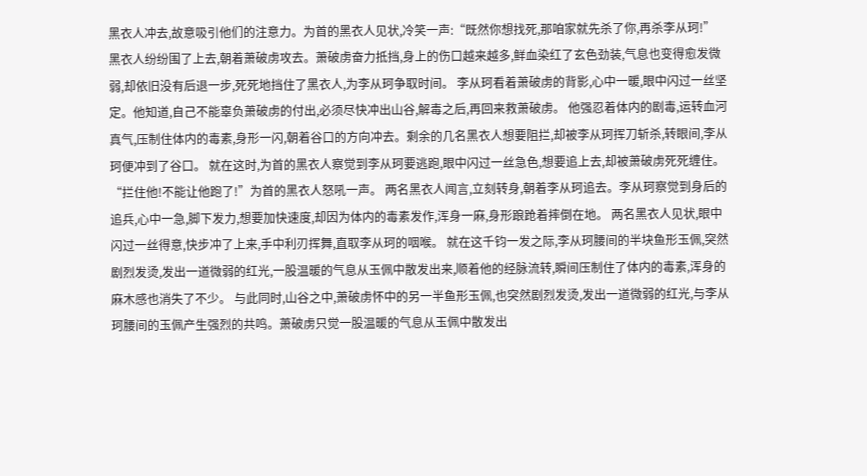黑衣人冲去,故意吸引他们的注意力。为首的黑衣人见状,冷笑一声:“既然你想找死,那咱家就先杀了你,再杀李从珂!” 黑衣人纷纷围了上去,朝着萧破虏攻去。萧破虏奋力抵挡,身上的伤口越来越多,鲜血染红了玄色劲装,气息也变得愈发微弱,却依旧没有后退一步,死死地挡住了黑衣人,为李从珂争取时间。 李从珂看着萧破虏的背影,心中一暖,眼中闪过一丝坚定。他知道,自己不能辜负萧破虏的付出,必须尽快冲出山谷,解毒之后,再回来救萧破虏。 他强忍着体内的剧毒,运转血河真气,压制住体内的毒素,身形一闪,朝着谷口的方向冲去。剩余的几名黑衣人想要阻拦,却被李从珂挥刀斩杀,转眼间,李从珂便冲到了谷口。 就在这时,为首的黑衣人察觉到李从珂要逃跑,眼中闪过一丝急色,想要追上去,却被萧破虏死死缠住。“拦住他!不能让他跑了!”为首的黑衣人怒吼一声。 两名黑衣人闻言,立刻转身,朝着李从珂追去。李从珂察觉到身后的追兵,心中一急,脚下发力,想要加快速度,却因为体内的毒素发作,浑身一麻,身形踉跄着摔倒在地。 两名黑衣人见状,眼中闪过一丝得意,快步冲了上来,手中利刃挥舞,直取李从珂的咽喉。 就在这千钧一发之际,李从珂腰间的半块鱼形玉佩,突然剧烈发烫,发出一道微弱的红光,一股温暖的气息从玉佩中散发出来,顺着他的经脉流转,瞬间压制住了体内的毒素,浑身的麻木感也消失了不少。 与此同时,山谷之中,萧破虏怀中的另一半鱼形玉佩,也突然剧烈发烫,发出一道微弱的红光,与李从珂腰间的玉佩产生强烈的共鸣。萧破虏只觉一股温暖的气息从玉佩中散发出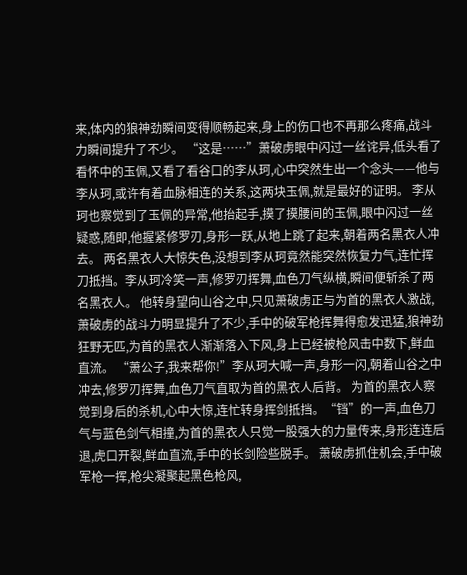来,体内的狼神劲瞬间变得顺畅起来,身上的伤口也不再那么疼痛,战斗力瞬间提升了不少。 “这是……”萧破虏眼中闪过一丝诧异,低头看了看怀中的玉佩,又看了看谷口的李从珂,心中突然生出一个念头——他与李从珂,或许有着血脉相连的关系,这两块玉佩,就是最好的证明。 李从珂也察觉到了玉佩的异常,他抬起手,摸了摸腰间的玉佩,眼中闪过一丝疑惑,随即,他握紧修罗刃,身形一跃,从地上跳了起来,朝着两名黑衣人冲去。 两名黑衣人大惊失色,没想到李从珂竟然能突然恢复力气,连忙挥刀抵挡。李从珂冷笑一声,修罗刃挥舞,血色刀气纵横,瞬间便斩杀了两名黑衣人。 他转身望向山谷之中,只见萧破虏正与为首的黑衣人激战,萧破虏的战斗力明显提升了不少,手中的破军枪挥舞得愈发迅猛,狼神劲狂野无匹,为首的黑衣人渐渐落入下风,身上已经被枪风击中数下,鲜血直流。 “萧公子,我来帮你!”李从珂大喊一声,身形一闪,朝着山谷之中冲去,修罗刃挥舞,血色刀气直取为首的黑衣人后背。 为首的黑衣人察觉到身后的杀机,心中大惊,连忙转身挥剑抵挡。“铛”的一声,血色刀气与蓝色剑气相撞,为首的黑衣人只觉一股强大的力量传来,身形连连后退,虎口开裂,鲜血直流,手中的长剑险些脱手。 萧破虏抓住机会,手中破军枪一挥,枪尖凝聚起黑色枪风,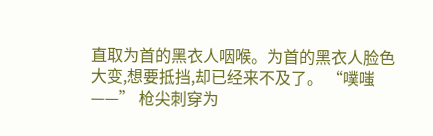直取为首的黑衣人咽喉。为首的黑衣人脸色大变,想要抵挡,却已经来不及了。 “噗嗤——” 枪尖刺穿为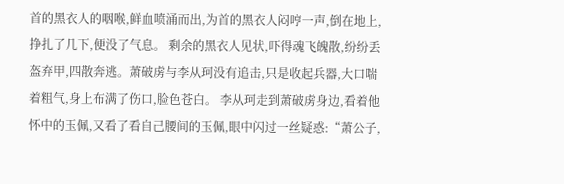首的黑衣人的咽喉,鲜血喷涌而出,为首的黑衣人闷哼一声,倒在地上,挣扎了几下,便没了气息。 剩余的黑衣人见状,吓得魂飞魄散,纷纷丢盔弃甲,四散奔逃。萧破虏与李从珂没有追击,只是收起兵器,大口喘着粗气,身上布满了伤口,脸色苍白。 李从珂走到萧破虏身边,看着他怀中的玉佩,又看了看自己腰间的玉佩,眼中闪过一丝疑惑:“萧公子,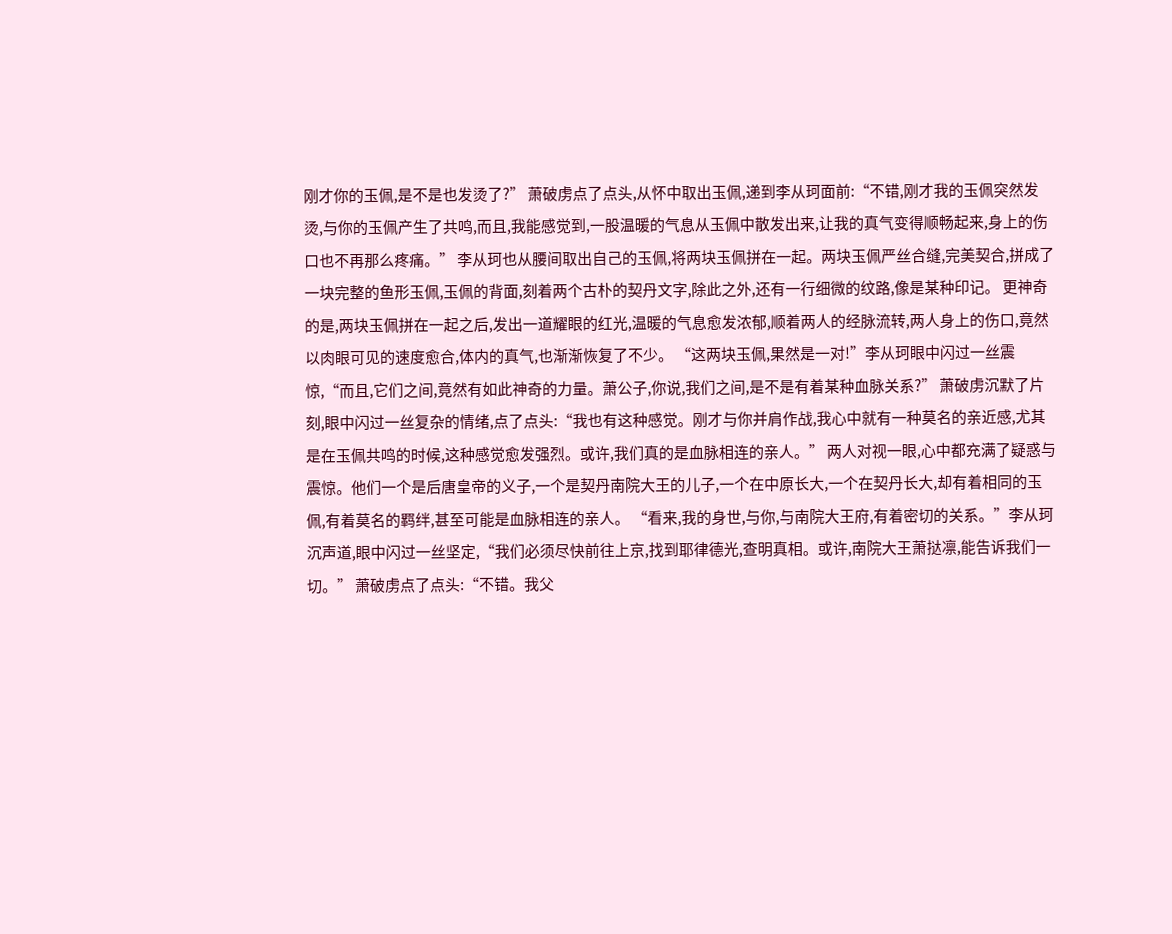刚才你的玉佩,是不是也发烫了?” 萧破虏点了点头,从怀中取出玉佩,递到李从珂面前:“不错,刚才我的玉佩突然发烫,与你的玉佩产生了共鸣,而且,我能感觉到,一股温暖的气息从玉佩中散发出来,让我的真气变得顺畅起来,身上的伤口也不再那么疼痛。” 李从珂也从腰间取出自己的玉佩,将两块玉佩拼在一起。两块玉佩严丝合缝,完美契合,拼成了一块完整的鱼形玉佩,玉佩的背面,刻着两个古朴的契丹文字,除此之外,还有一行细微的纹路,像是某种印记。 更神奇的是,两块玉佩拼在一起之后,发出一道耀眼的红光,温暖的气息愈发浓郁,顺着两人的经脉流转,两人身上的伤口,竟然以肉眼可见的速度愈合,体内的真气,也渐渐恢复了不少。 “这两块玉佩,果然是一对!”李从珂眼中闪过一丝震惊,“而且,它们之间,竟然有如此神奇的力量。萧公子,你说,我们之间,是不是有着某种血脉关系?” 萧破虏沉默了片刻,眼中闪过一丝复杂的情绪,点了点头:“我也有这种感觉。刚才与你并肩作战,我心中就有一种莫名的亲近感,尤其是在玉佩共鸣的时候,这种感觉愈发强烈。或许,我们真的是血脉相连的亲人。” 两人对视一眼,心中都充满了疑惑与震惊。他们一个是后唐皇帝的义子,一个是契丹南院大王的儿子,一个在中原长大,一个在契丹长大,却有着相同的玉佩,有着莫名的羁绊,甚至可能是血脉相连的亲人。 “看来,我的身世,与你,与南院大王府,有着密切的关系。”李从珂沉声道,眼中闪过一丝坚定,“我们必须尽快前往上京,找到耶律德光,查明真相。或许,南院大王萧挞凛,能告诉我们一切。” 萧破虏点了点头:“不错。我父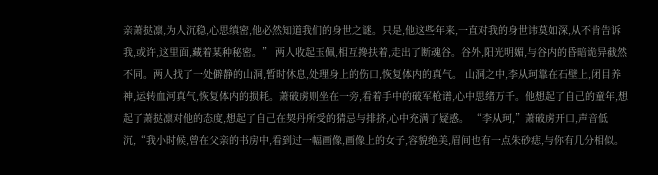亲萧挞凛,为人沉稳,心思缜密,他必然知道我们的身世之谜。只是,他这些年来,一直对我的身世讳莫如深,从不肯告诉我,或许,这里面,藏着某种秘密。” 两人收起玉佩,相互搀扶着,走出了断魂谷。谷外,阳光明媚,与谷内的昏暗诡异截然不同。两人找了一处僻静的山洞,暂时休息,处理身上的伤口,恢复体内的真气。 山洞之中,李从珂靠在石壁上,闭目养神,运转血河真气,恢复体内的损耗。萧破虏则坐在一旁,看着手中的破军枪谱,心中思绪万千。他想起了自己的童年,想起了萧挞凛对他的态度,想起了自己在契丹所受的猜忌与排挤,心中充满了疑惑。 “李从珂,”萧破虏开口,声音低沉,“我小时候,曾在父亲的书房中,看到过一幅画像,画像上的女子,容貌绝美,眉间也有一点朱砂痣,与你有几分相似。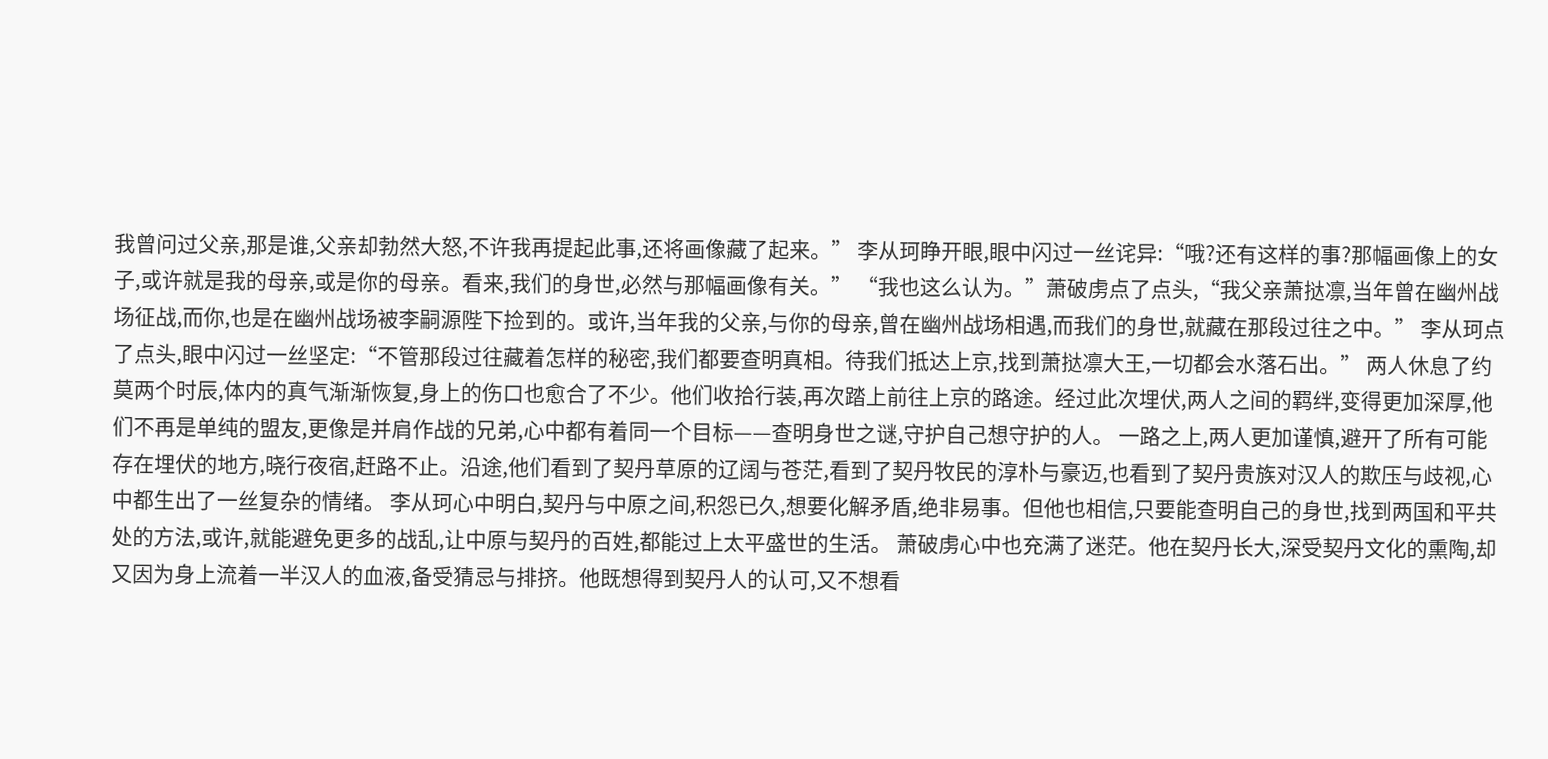我曾问过父亲,那是谁,父亲却勃然大怒,不许我再提起此事,还将画像藏了起来。” 李从珂睁开眼,眼中闪过一丝诧异:“哦?还有这样的事?那幅画像上的女子,或许就是我的母亲,或是你的母亲。看来,我们的身世,必然与那幅画像有关。” “我也这么认为。”萧破虏点了点头,“我父亲萧挞凛,当年曾在幽州战场征战,而你,也是在幽州战场被李嗣源陛下捡到的。或许,当年我的父亲,与你的母亲,曾在幽州战场相遇,而我们的身世,就藏在那段过往之中。” 李从珂点了点头,眼中闪过一丝坚定:“不管那段过往藏着怎样的秘密,我们都要查明真相。待我们抵达上京,找到萧挞凛大王,一切都会水落石出。” 两人休息了约莫两个时辰,体内的真气渐渐恢复,身上的伤口也愈合了不少。他们收拾行装,再次踏上前往上京的路途。经过此次埋伏,两人之间的羁绊,变得更加深厚,他们不再是单纯的盟友,更像是并肩作战的兄弟,心中都有着同一个目标——查明身世之谜,守护自己想守护的人。 一路之上,两人更加谨慎,避开了所有可能存在埋伏的地方,晓行夜宿,赶路不止。沿途,他们看到了契丹草原的辽阔与苍茫,看到了契丹牧民的淳朴与豪迈,也看到了契丹贵族对汉人的欺压与歧视,心中都生出了一丝复杂的情绪。 李从珂心中明白,契丹与中原之间,积怨已久,想要化解矛盾,绝非易事。但他也相信,只要能查明自己的身世,找到两国和平共处的方法,或许,就能避免更多的战乱,让中原与契丹的百姓,都能过上太平盛世的生活。 萧破虏心中也充满了迷茫。他在契丹长大,深受契丹文化的熏陶,却又因为身上流着一半汉人的血液,备受猜忌与排挤。他既想得到契丹人的认可,又不想看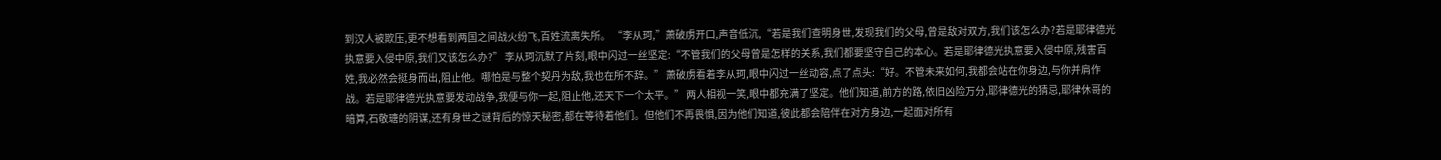到汉人被欺压,更不想看到两国之间战火纷飞,百姓流离失所。 “李从珂,”萧破虏开口,声音低沉,“若是我们查明身世,发现我们的父母,曾是敌对双方,我们该怎么办?若是耶律德光执意要入侵中原,我们又该怎么办?” 李从珂沉默了片刻,眼中闪过一丝坚定:“不管我们的父母曾是怎样的关系,我们都要坚守自己的本心。若是耶律德光执意要入侵中原,残害百姓,我必然会挺身而出,阻止他。哪怕是与整个契丹为敌,我也在所不辞。” 萧破虏看着李从珂,眼中闪过一丝动容,点了点头:“好。不管未来如何,我都会站在你身边,与你并肩作战。若是耶律德光执意要发动战争,我便与你一起,阻止他,还天下一个太平。” 两人相视一笑,眼中都充满了坚定。他们知道,前方的路,依旧凶险万分,耶律德光的猜忌,耶律休哥的暗算,石敬瑭的阴谋,还有身世之谜背后的惊天秘密,都在等待着他们。但他们不再畏惧,因为他们知道,彼此都会陪伴在对方身边,一起面对所有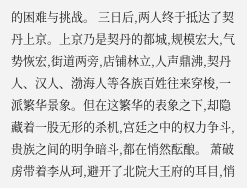的困难与挑战。 三日后,两人终于抵达了契丹上京。上京乃是契丹的都城,规模宏大,气势恢宏,街道两旁,店铺林立,人声鼎沸,契丹人、汉人、渤海人等各族百姓往来穿梭,一派繁华景象。但在这繁华的表象之下,却隐藏着一股无形的杀机,宫廷之中的权力争斗,贵族之间的明争暗斗,都在悄然酝酿。 萧破虏带着李从珂,避开了北院大王府的耳目,悄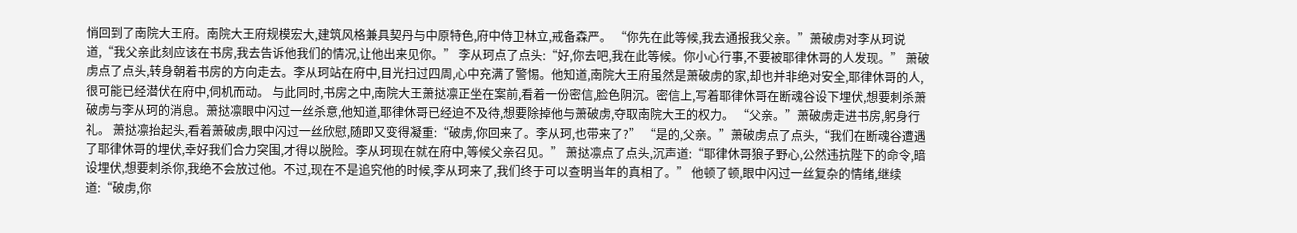悄回到了南院大王府。南院大王府规模宏大,建筑风格兼具契丹与中原特色,府中侍卫林立,戒备森严。 “你先在此等候,我去通报我父亲。”萧破虏对李从珂说道,“我父亲此刻应该在书房,我去告诉他我们的情况,让他出来见你。” 李从珂点了点头:“好,你去吧,我在此等候。你小心行事,不要被耶律休哥的人发现。” 萧破虏点了点头,转身朝着书房的方向走去。李从珂站在府中,目光扫过四周,心中充满了警惕。他知道,南院大王府虽然是萧破虏的家,却也并非绝对安全,耶律休哥的人,很可能已经潜伏在府中,伺机而动。 与此同时,书房之中,南院大王萧挞凛正坐在案前,看着一份密信,脸色阴沉。密信上,写着耶律休哥在断魂谷设下埋伏,想要刺杀萧破虏与李从珂的消息。萧挞凛眼中闪过一丝杀意,他知道,耶律休哥已经迫不及待,想要除掉他与萧破虏,夺取南院大王的权力。 “父亲。”萧破虏走进书房,躬身行礼。 萧挞凛抬起头,看着萧破虏,眼中闪过一丝欣慰,随即又变得凝重:“破虏,你回来了。李从珂,也带来了?” “是的,父亲。”萧破虏点了点头,“我们在断魂谷遭遇了耶律休哥的埋伏,幸好我们合力突围,才得以脱险。李从珂现在就在府中,等候父亲召见。” 萧挞凛点了点头,沉声道:“耶律休哥狼子野心,公然违抗陛下的命令,暗设埋伏,想要刺杀你,我绝不会放过他。不过,现在不是追究他的时候,李从珂来了,我们终于可以查明当年的真相了。” 他顿了顿,眼中闪过一丝复杂的情绪,继续道:“破虏,你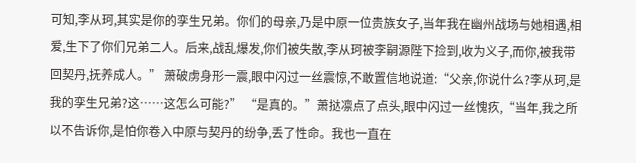可知,李从珂,其实是你的孪生兄弟。你们的母亲,乃是中原一位贵族女子,当年我在幽州战场与她相遇,相爱,生下了你们兄弟二人。后来,战乱爆发,你们被失散,李从珂被李嗣源陛下捡到,收为义子,而你,被我带回契丹,抚养成人。” 萧破虏身形一震,眼中闪过一丝震惊,不敢置信地说道:“父亲,你说什么?李从珂,是我的孪生兄弟?这……这怎么可能?” “是真的。”萧挞凛点了点头,眼中闪过一丝愧疚,“当年,我之所以不告诉你,是怕你卷入中原与契丹的纷争,丢了性命。我也一直在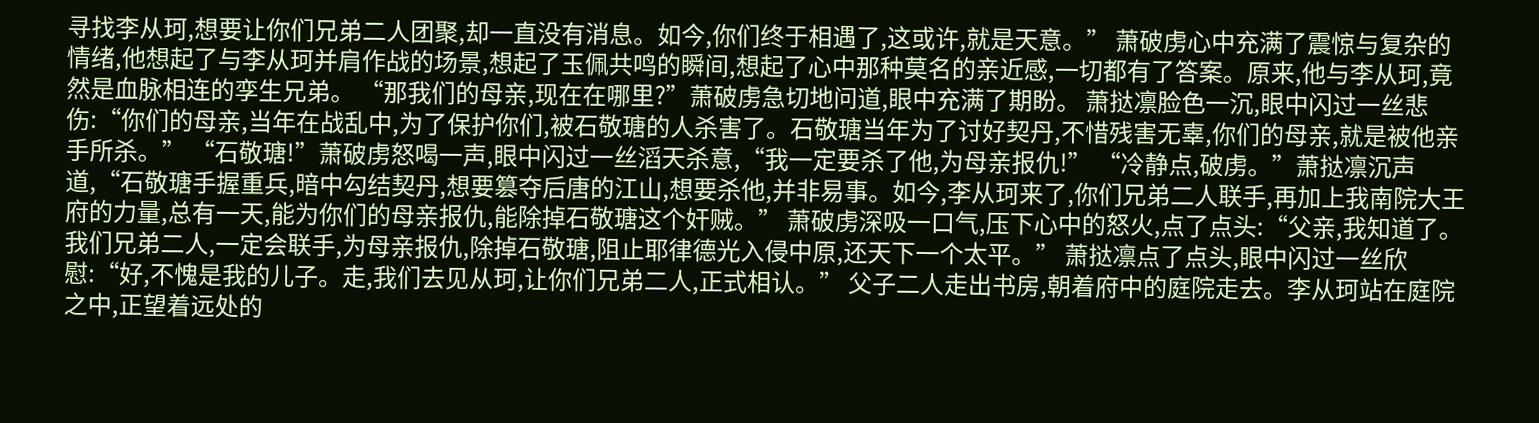寻找李从珂,想要让你们兄弟二人团聚,却一直没有消息。如今,你们终于相遇了,这或许,就是天意。” 萧破虏心中充满了震惊与复杂的情绪,他想起了与李从珂并肩作战的场景,想起了玉佩共鸣的瞬间,想起了心中那种莫名的亲近感,一切都有了答案。原来,他与李从珂,竟然是血脉相连的孪生兄弟。 “那我们的母亲,现在在哪里?”萧破虏急切地问道,眼中充满了期盼。 萧挞凛脸色一沉,眼中闪过一丝悲伤:“你们的母亲,当年在战乱中,为了保护你们,被石敬瑭的人杀害了。石敬瑭当年为了讨好契丹,不惜残害无辜,你们的母亲,就是被他亲手所杀。” “石敬瑭!”萧破虏怒喝一声,眼中闪过一丝滔天杀意,“我一定要杀了他,为母亲报仇!” “冷静点,破虏。”萧挞凛沉声道,“石敬瑭手握重兵,暗中勾结契丹,想要篡夺后唐的江山,想要杀他,并非易事。如今,李从珂来了,你们兄弟二人联手,再加上我南院大王府的力量,总有一天,能为你们的母亲报仇,能除掉石敬瑭这个奸贼。” 萧破虏深吸一口气,压下心中的怒火,点了点头:“父亲,我知道了。我们兄弟二人,一定会联手,为母亲报仇,除掉石敬瑭,阻止耶律德光入侵中原,还天下一个太平。” 萧挞凛点了点头,眼中闪过一丝欣慰:“好,不愧是我的儿子。走,我们去见从珂,让你们兄弟二人,正式相认。” 父子二人走出书房,朝着府中的庭院走去。李从珂站在庭院之中,正望着远处的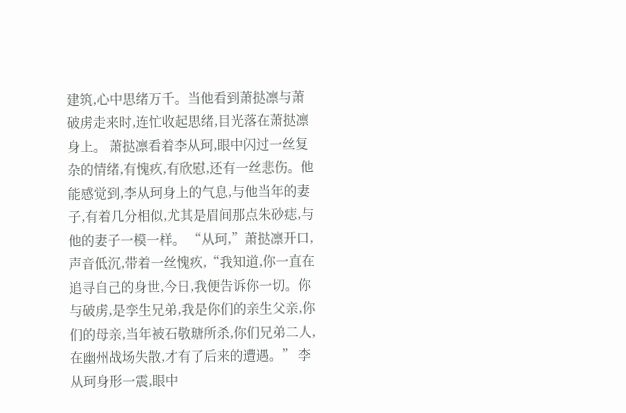建筑,心中思绪万千。当他看到萧挞凛与萧破虏走来时,连忙收起思绪,目光落在萧挞凛身上。 萧挞凛看着李从珂,眼中闪过一丝复杂的情绪,有愧疚,有欣慰,还有一丝悲伤。他能感觉到,李从珂身上的气息,与他当年的妻子,有着几分相似,尤其是眉间那点朱砂痣,与他的妻子一模一样。 “从珂,”萧挞凛开口,声音低沉,带着一丝愧疚,“我知道,你一直在追寻自己的身世,今日,我便告诉你一切。你与破虏,是孪生兄弟,我是你们的亲生父亲,你们的母亲,当年被石敬瑭所杀,你们兄弟二人,在幽州战场失散,才有了后来的遭遇。” 李从珂身形一震,眼中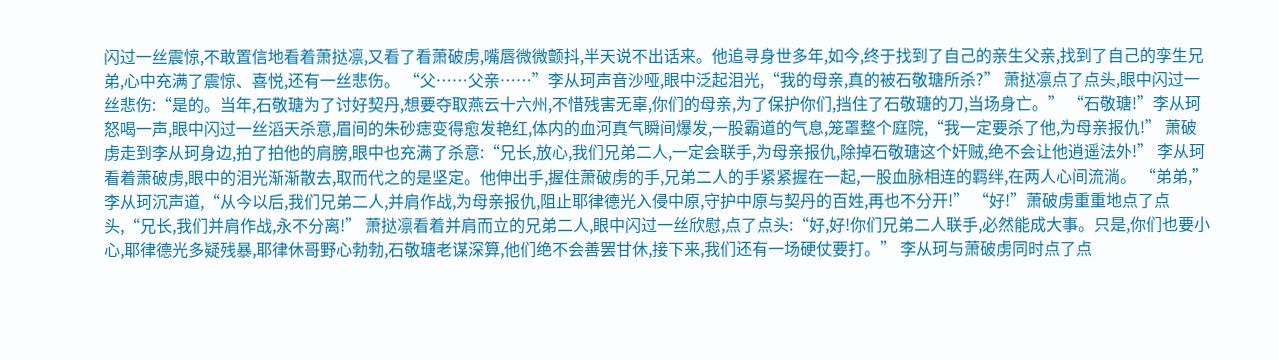闪过一丝震惊,不敢置信地看着萧挞凛,又看了看萧破虏,嘴唇微微颤抖,半天说不出话来。他追寻身世多年,如今,终于找到了自己的亲生父亲,找到了自己的孪生兄弟,心中充满了震惊、喜悦,还有一丝悲伤。 “父……父亲……”李从珂声音沙哑,眼中泛起泪光,“我的母亲,真的被石敬瑭所杀?” 萧挞凛点了点头,眼中闪过一丝悲伤:“是的。当年,石敬瑭为了讨好契丹,想要夺取燕云十六州,不惜残害无辜,你们的母亲,为了保护你们,挡住了石敬瑭的刀,当场身亡。” “石敬瑭!”李从珂怒喝一声,眼中闪过一丝滔天杀意,眉间的朱砂痣变得愈发艳红,体内的血河真气瞬间爆发,一股霸道的气息,笼罩整个庭院,“我一定要杀了他,为母亲报仇!” 萧破虏走到李从珂身边,拍了拍他的肩膀,眼中也充满了杀意:“兄长,放心,我们兄弟二人,一定会联手,为母亲报仇,除掉石敬瑭这个奸贼,绝不会让他逍遥法外!” 李从珂看着萧破虏,眼中的泪光渐渐散去,取而代之的是坚定。他伸出手,握住萧破虏的手,兄弟二人的手紧紧握在一起,一股血脉相连的羁绊,在两人心间流淌。 “弟弟,”李从珂沉声道,“从今以后,我们兄弟二人,并肩作战,为母亲报仇,阻止耶律德光入侵中原,守护中原与契丹的百姓,再也不分开!” “好!”萧破虏重重地点了点头,“兄长,我们并肩作战,永不分离!” 萧挞凛看着并肩而立的兄弟二人,眼中闪过一丝欣慰,点了点头:“好,好!你们兄弟二人联手,必然能成大事。只是,你们也要小心,耶律德光多疑残暴,耶律休哥野心勃勃,石敬瑭老谋深算,他们绝不会善罢甘休,接下来,我们还有一场硬仗要打。” 李从珂与萧破虏同时点了点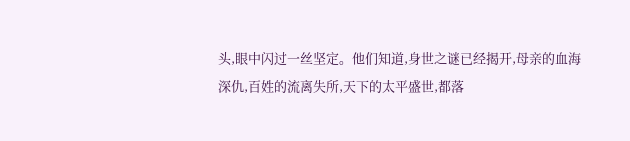头,眼中闪过一丝坚定。他们知道,身世之谜已经揭开,母亲的血海深仇,百姓的流离失所,天下的太平盛世,都落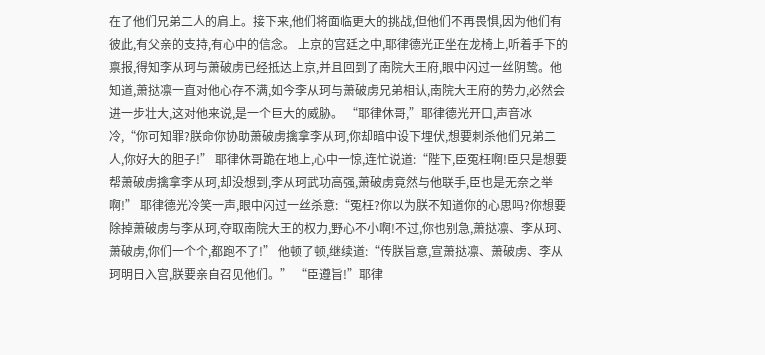在了他们兄弟二人的肩上。接下来,他们将面临更大的挑战,但他们不再畏惧,因为他们有彼此,有父亲的支持,有心中的信念。 上京的宫廷之中,耶律德光正坐在龙椅上,听着手下的禀报,得知李从珂与萧破虏已经抵达上京,并且回到了南院大王府,眼中闪过一丝阴鸷。他知道,萧挞凛一直对他心存不满,如今李从珂与萧破虏兄弟相认,南院大王府的势力,必然会进一步壮大,这对他来说,是一个巨大的威胁。 “耶律休哥,”耶律德光开口,声音冰冷,“你可知罪?朕命你协助萧破虏擒拿李从珂,你却暗中设下埋伏,想要刺杀他们兄弟二人,你好大的胆子!” 耶律休哥跪在地上,心中一惊,连忙说道:“陛下,臣冤枉啊!臣只是想要帮萧破虏擒拿李从珂,却没想到,李从珂武功高强,萧破虏竟然与他联手,臣也是无奈之举啊!” 耶律德光冷笑一声,眼中闪过一丝杀意:“冤枉?你以为朕不知道你的心思吗?你想要除掉萧破虏与李从珂,夺取南院大王的权力,野心不小啊!不过,你也别急,萧挞凛、李从珂、萧破虏,你们一个个,都跑不了!” 他顿了顿,继续道:“传朕旨意,宣萧挞凛、萧破虏、李从珂明日入宫,朕要亲自召见他们。” “臣遵旨!”耶律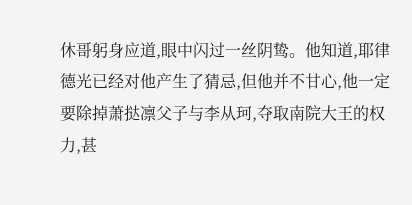休哥躬身应道,眼中闪过一丝阴鸷。他知道,耶律德光已经对他产生了猜忌,但他并不甘心,他一定要除掉萧挞凛父子与李从珂,夺取南院大王的权力,甚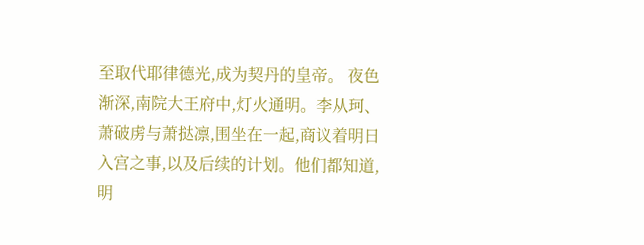至取代耶律德光,成为契丹的皇帝。 夜色渐深,南院大王府中,灯火通明。李从珂、萧破虏与萧挞凛,围坐在一起,商议着明日入宫之事,以及后续的计划。他们都知道,明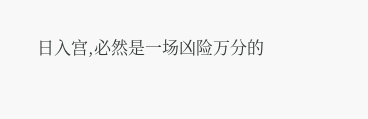日入宫,必然是一场凶险万分的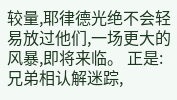较量,耶律德光绝不会轻易放过他们,一场更大的风暴,即将来临。 正是: 兄弟相认解迷踪,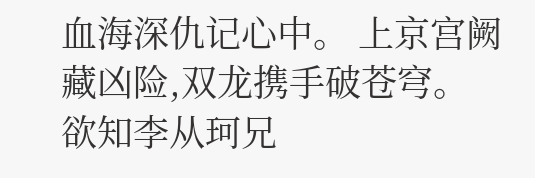血海深仇记心中。 上京宫阙藏凶险,双龙携手破苍穹。 欲知李从珂兄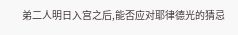弟二人明日入宫之后,能否应对耶律德光的猜忌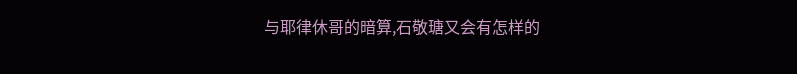与耶律休哥的暗算,石敬瑭又会有怎样的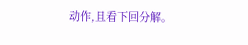动作,且看下回分解。